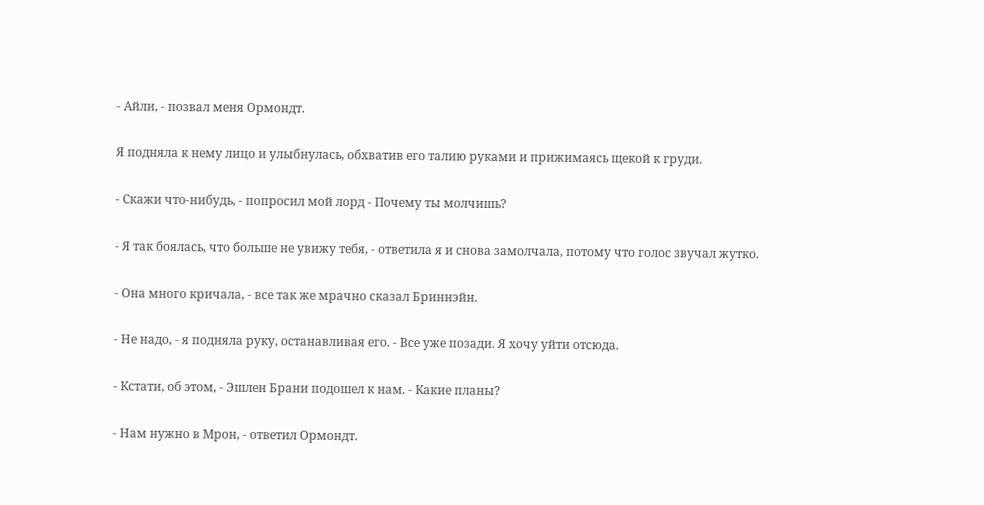- Айли, - позвал меня Ормондт.

Я подняла к нему лицо и улыбнулась, обхватив его талию руками и прижимаясь щекой к груди.

- Скажи что-нибудь, - попросил мой лорд - Почему ты молчишь?

- Я так боялась, что больше не увижу тебя, - ответила я и снова замолчала, потому что голос звучал жутко.

- Она много кричала, - все так же мрачно сказал Бриннэйн.

- Не надо, - я подняла руку, останавливая его. - Все уже позади. Я хочу уйти отсюда.

- Кстати, об этом, - Эшлен Брани подошел к нам. - Какие планы?

- Нам нужно в Мрон, - ответил Ормондт.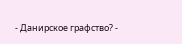- Данирское графство? -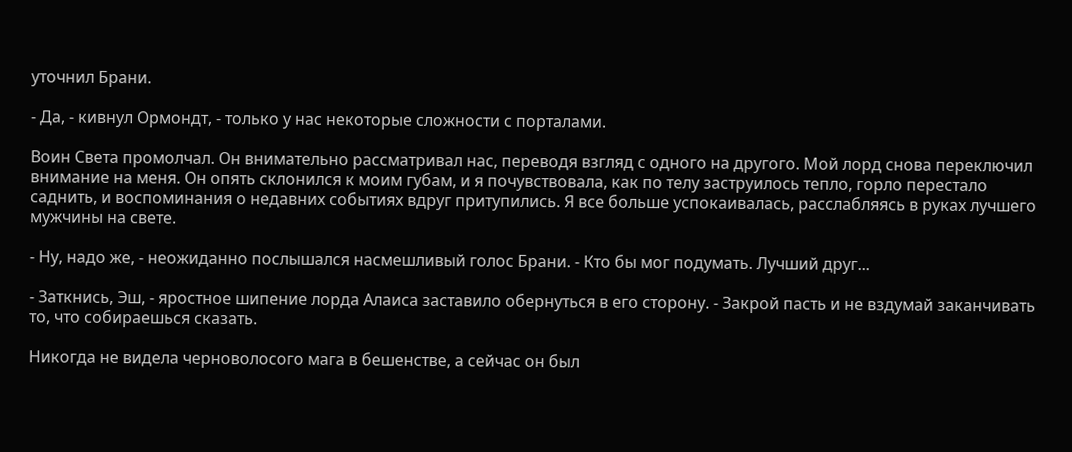уточнил Брани.

- Да, - кивнул Ормондт, - только у нас некоторые сложности с порталами.

Воин Света промолчал. Он внимательно рассматривал нас, переводя взгляд с одного на другого. Мой лорд снова переключил внимание на меня. Он опять склонился к моим губам, и я почувствовала, как по телу заструилось тепло, горло перестало саднить, и воспоминания о недавних событиях вдруг притупились. Я все больше успокаивалась, расслабляясь в руках лучшего мужчины на свете.

- Ну, надо же, - неожиданно послышался насмешливый голос Брани. - Кто бы мог подумать. Лучший друг...

- Заткнись, Эш, - яростное шипение лорда Алаиса заставило обернуться в его сторону. - Закрой пасть и не вздумай заканчивать то, что собираешься сказать.

Никогда не видела черноволосого мага в бешенстве, а сейчас он был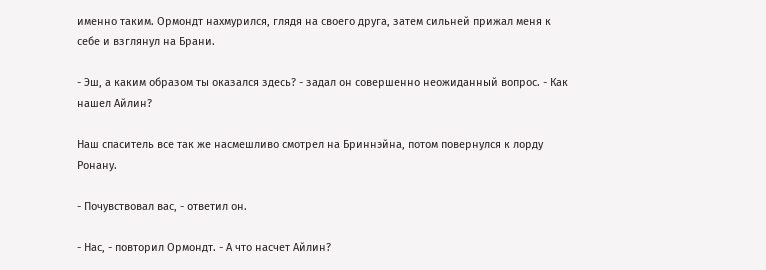именно таким. Ормондт нахмурился, глядя на своего друга, затем сильней прижал меня к себе и взглянул на Брани.

- Эш, а каким образом ты оказался здесь? - задал он совершенно неожиданный вопрос. - Как нашел Айлин?

Наш спаситель все так же насмешливо смотрел на Бриннэйна, потом повернулся к лорду Ронану.

- Почувствовал вас, - ответил он.

- Нас, - повторил Ормондт. - А что насчет Айлин?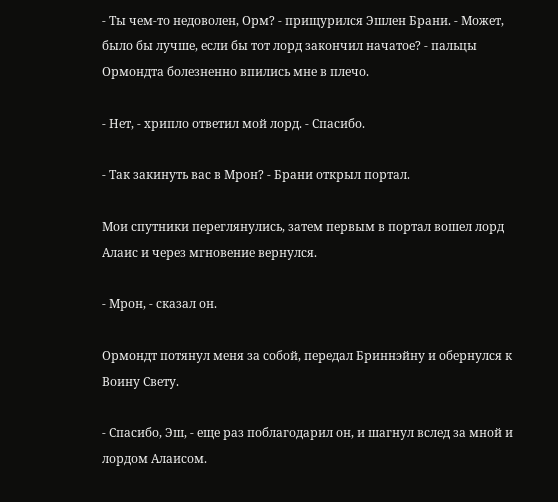- Ты чем-то недоволен, Орм? - прищурился Эшлен Брани. - Может, было бы лучше, если бы тот лорд закончил начатое? - пальцы Ормондта болезненно впились мне в плечо.

- Нет, - хрипло ответил мой лорд. - Спасибо.

- Так закинуть вас в Мрон? - Брани открыл портал.

Мои спутники переглянулись, затем первым в портал вошел лорд Алаис и через мгновение вернулся.

- Мрон, - сказал он.

Ормондт потянул меня за собой, передал Бриннэйну и обернулся к Воину Свету.

- Спасибо, Эш, - еще раз поблагодарил он, и шагнул вслед за мной и лордом Алаисом.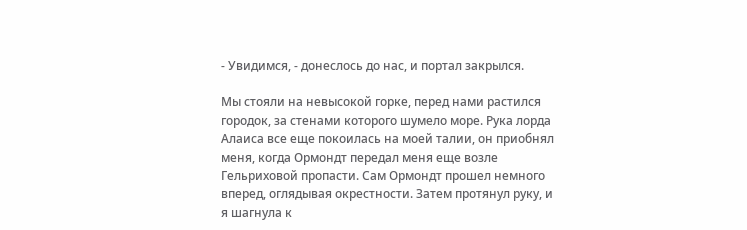- Увидимся, - донеслось до нас, и портал закрылся.

Мы стояли на невысокой горке, перед нами растился городок, за стенами которого шумело море. Рука лорда Алаиса все еще покоилась на моей талии, он приобнял меня, когда Ормондт передал меня еще возле Гельриховой пропасти. Сам Ормондт прошел немного вперед, оглядывая окрестности. Затем протянул руку, и я шагнула к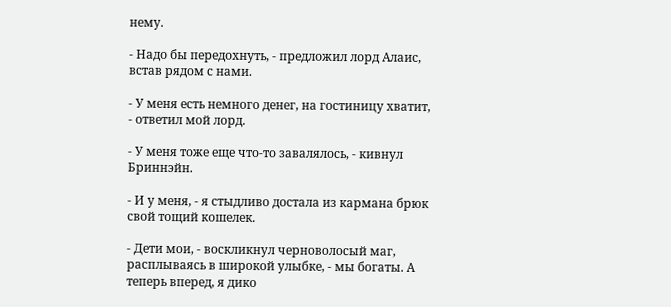нему.

- Надо бы передохнуть, - предложил лорд Алаис, встав рядом с нами.

- У меня есть немного денег, на гостиницу хватит, - ответил мой лорд.

- У меня тоже еще что-то завалялось, - кивнул Бриннэйн.

- И у меня, - я стыдливо достала из кармана брюк свой тощий кошелек.

- Дети мои, - воскликнул черноволосый маг, расплываясь в широкой улыбке, - мы богаты. А теперь вперед, я дико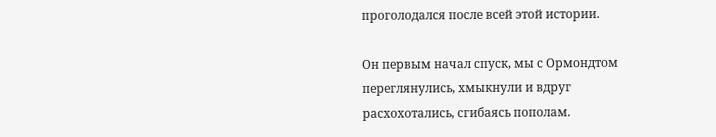проголодался после всей этой истории.

Он первым начал спуск, мы с Ормондтом переглянулись, хмыкнули и вдруг расхохотались, сгибаясь пополам.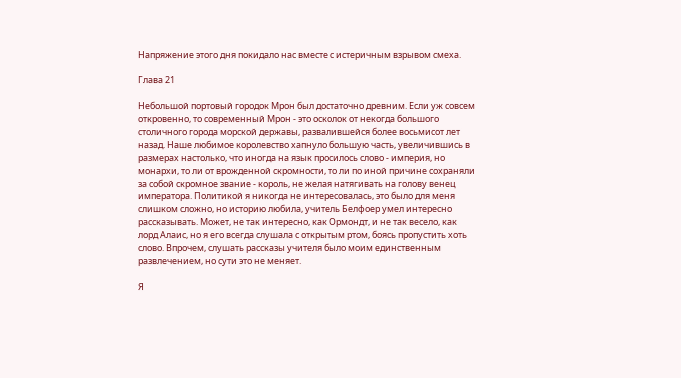Напряжение этого дня покидало нас вместе с истеричным взрывом смеха.

Глава 21

Небольшой портовый городок Мрон был достаточно древним. Если уж совсем откровенно, то современный Мрон - это осколок от некогда большого столичного города морской державы, развалившейся более восьмисот лет назад. Наше любимое королевство хапнуло большую часть, увеличившись в размерах настолько, что иногда на язык просилось слово - империя, но монархи, то ли от врожденной скромности, то ли по иной причине сохраняли за собой скромное звание - король, не желая натягивать на голову венец императора. Политикой я никогда не интересовалась, это было для меня слишком сложно, но историю любила, учитель Белфоер умел интересно рассказывать. Может, не так интересно, как Ормондт, и не так весело, как лорд Алаис, но я его всегда слушала с открытым ртом, боясь пропустить хоть слово. Впрочем, слушать рассказы учителя было моим единственным развлечением, но сути это не меняет.

Я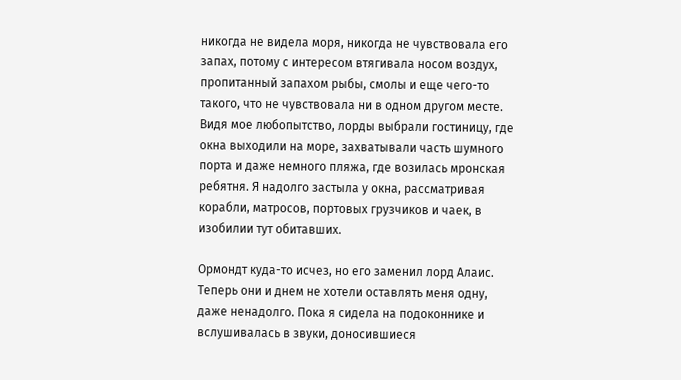никогда не видела моря, никогда не чувствовала его запах, потому с интересом втягивала носом воздух, пропитанный запахом рыбы, смолы и еще чего-то такого, что не чувствовала ни в одном другом месте. Видя мое любопытство, лорды выбрали гостиницу, где окна выходили на море, захватывали часть шумного порта и даже немного пляжа, где возилась мронская ребятня. Я надолго застыла у окна, рассматривая корабли, матросов, портовых грузчиков и чаек, в изобилии тут обитавших.

Ормондт куда-то исчез, но его заменил лорд Алаис. Теперь они и днем не хотели оставлять меня одну, даже ненадолго. Пока я сидела на подоконнике и вслушивалась в звуки, доносившиеся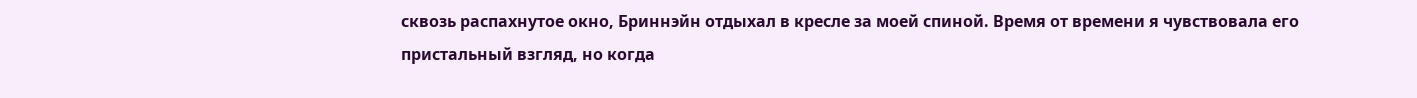сквозь распахнутое окно, Бриннэйн отдыхал в кресле за моей спиной. Время от времени я чувствовала его пристальный взгляд, но когда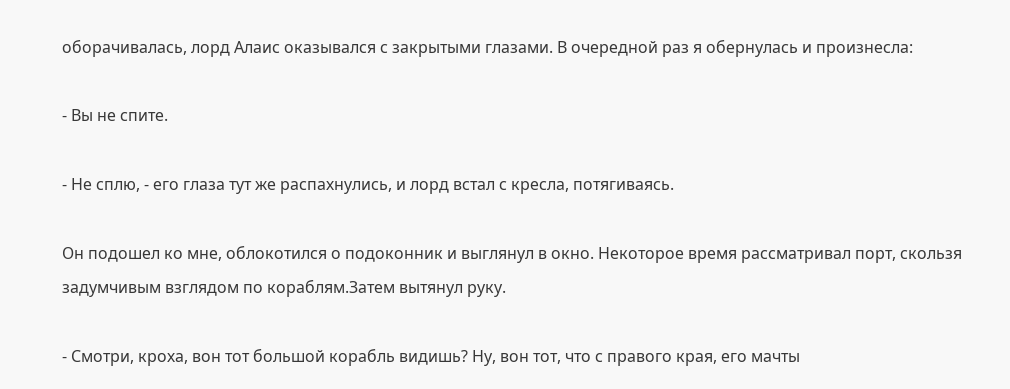оборачивалась, лорд Алаис оказывался с закрытыми глазами. В очередной раз я обернулась и произнесла:

- Вы не спите.

- Не сплю, - его глаза тут же распахнулись, и лорд встал с кресла, потягиваясь.

Он подошел ко мне, облокотился о подоконник и выглянул в окно. Некоторое время рассматривал порт, скользя задумчивым взглядом по кораблям.Затем вытянул руку.

- Смотри, кроха, вон тот большой корабль видишь? Ну, вон тот, что с правого края, его мачты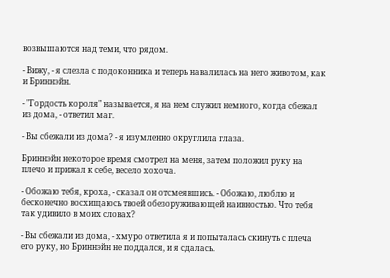возвышаются над теми, что рядом.

- Вижу, - я слезла с подоконника и теперь навалилась на него животом, как и Бриннэйн.

- "Гордость короля" называется, я на нем служил немного, когда сбежал из дома, - ответил маг.

- Вы сбежали из дома? - я изумленно округлила глаза.

Бриннэйн некоторое время смотрел на меня, затем положил руку на плечо и прижал к себе, весело хохоча.

- Обожаю тебя, кроха, - сказал он отсмеявшись. - Обожаю, люблю и бесконечно восхищаюсь твоей обезоруживающей наивностью. Что тебя так удивило в моих словах?

- Вы сбежали из дома, - хмуро ответила я и попыталась скинуть с плеча его руку, но Бриннэйн не поддался, и я сдалась.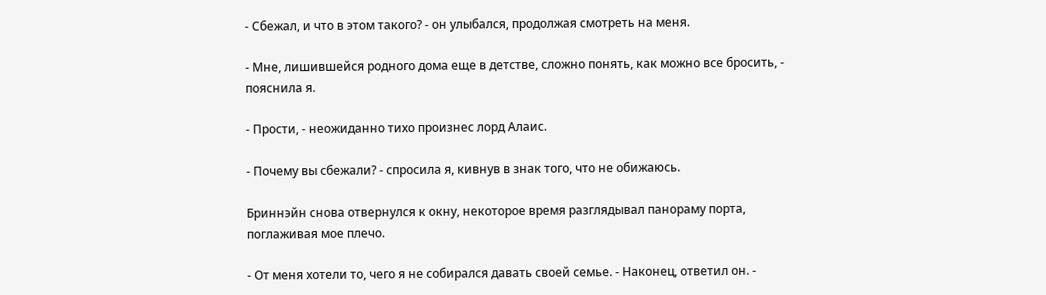- Сбежал, и что в этом такого? - он улыбался, продолжая смотреть на меня.

- Мне, лишившейся родного дома еще в детстве, сложно понять, как можно все бросить, - пояснила я.

- Прости, - неожиданно тихо произнес лорд Алаис.

- Почему вы сбежали? - спросила я, кивнув в знак того, что не обижаюсь.

Бриннэйн снова отвернулся к окну, некоторое время разглядывал панораму порта, поглаживая мое плечо.

- От меня хотели то, чего я не собирался давать своей семье. - Наконец, ответил он. -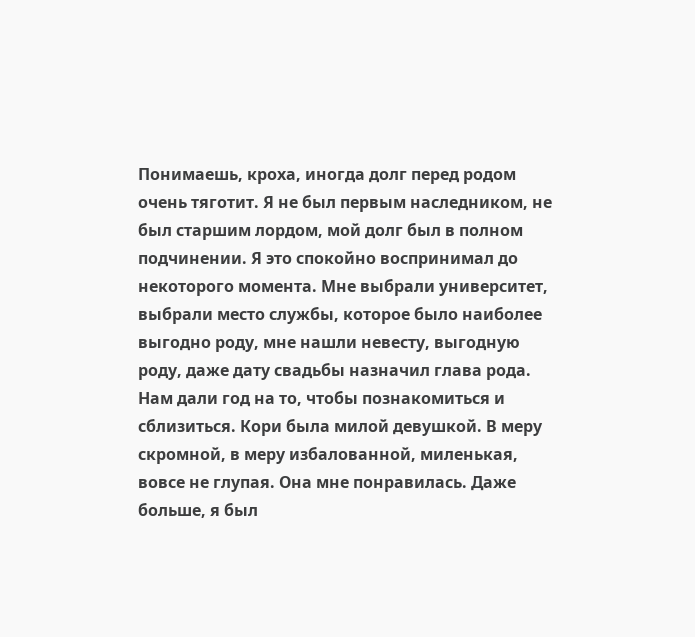Понимаешь, кроха, иногда долг перед родом очень тяготит. Я не был первым наследником, не был старшим лордом, мой долг был в полном подчинении. Я это спокойно воспринимал до некоторого момента. Мне выбрали университет, выбрали место службы, которое было наиболее выгодно роду, мне нашли невесту, выгодную роду, даже дату свадьбы назначил глава рода. Нам дали год на то, чтобы познакомиться и сблизиться. Кори была милой девушкой. В меру скромной, в меру избалованной, миленькая, вовсе не глупая. Она мне понравилась. Даже больше, я был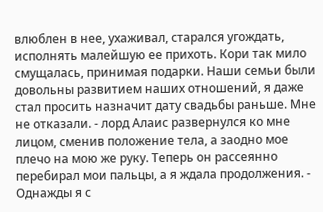влюблен в нее, ухаживал, старался угождать, исполнять малейшую ее прихоть. Кори так мило смущалась, принимая подарки. Наши семьи были довольны развитием наших отношений, я даже стал просить назначит дату свадьбы раньше. Мне не отказали. - лорд Алаис развернулся ко мне лицом, сменив положение тела, а заодно мое плечо на мою же руку. Теперь он рассеянно перебирал мои пальцы, а я ждала продолжения. - Однажды я с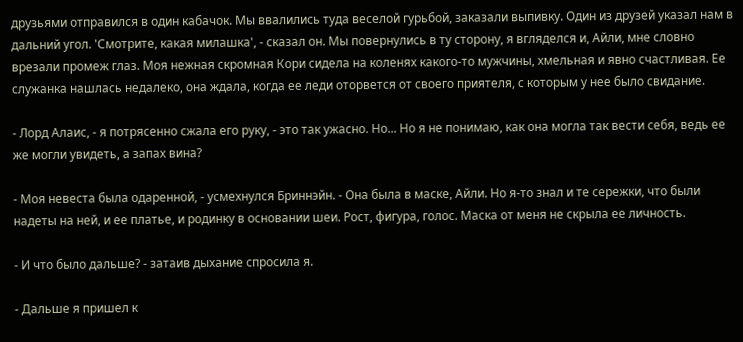друзьями отправился в один кабачок. Мы ввалились туда веселой гурьбой, заказали выпивку. Один из друзей указал нам в дальний угол. 'Смотрите, какая милашка', - сказал он. Мы повернулись в ту сторону, я вгляделся и, Айли, мне словно врезали промеж глаз. Моя нежная скромная Кори сидела на коленях какого-то мужчины, хмельная и явно счастливая. Ее служанка нашлась недалеко, она ждала, когда ее леди оторвется от своего приятеля, с которым у нее было свидание.

- Лорд Алаис, - я потрясенно сжала его руку, - это так ужасно. Но... Но я не понимаю, как она могла так вести себя, ведь ее же могли увидеть, а запах вина?

- Моя невеста была одаренной, - усмехнулся Бриннэйн. - Она была в маске, Айли. Но я-то знал и те сережки, что были надеты на ней, и ее платье, и родинку в основании шеи. Рост, фигура, голос. Маска от меня не скрыла ее личность.

- И что было дальше? - затаив дыхание спросила я.

- Дальше я пришел к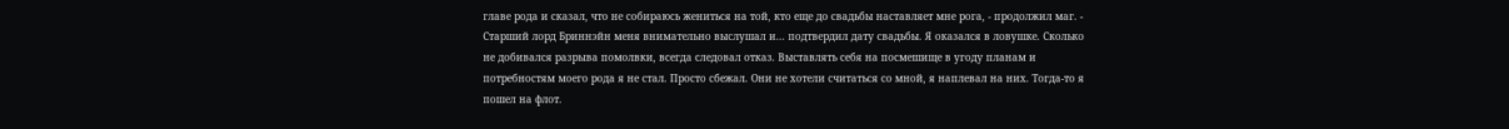главе рода и сказал, что не собираюсь жениться на той, кто еще до свадьбы наставляет мне рога, - продолжил маг. - Старший лорд Бриннэйн меня внимательно выслушал и... подтвердил дату свадьбы. Я оказался в ловушке. Сколько не добивался разрыва помолвки, всегда следовал отказ. Выставлять себя на посмешище в угоду планам и потребностям моего рода я не стал. Просто сбежал. Они не хотели считаться со мной, я наплевал на них. Тогда-то я пошел на флот.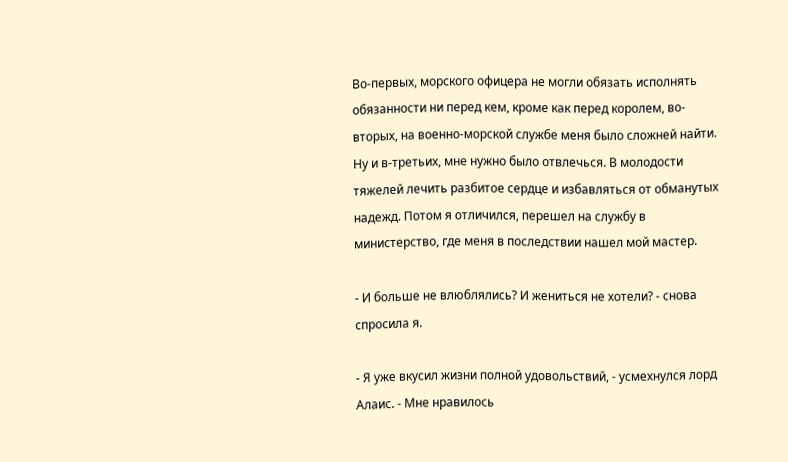Во-первых, морского офицера не могли обязать исполнять обязанности ни перед кем, кроме как перед королем, во-вторых, на военно-морской службе меня было сложней найти. Ну и в-третьих, мне нужно было отвлечься. В молодости тяжелей лечить разбитое сердце и избавляться от обманутых надежд. Потом я отличился, перешел на службу в министерство, где меня в последствии нашел мой мастер.

- И больше не влюблялись? И жениться не хотели? - снова спросила я.

- Я уже вкусил жизни полной удовольствий, - усмехнулся лорд Алаис. - Мне нравилось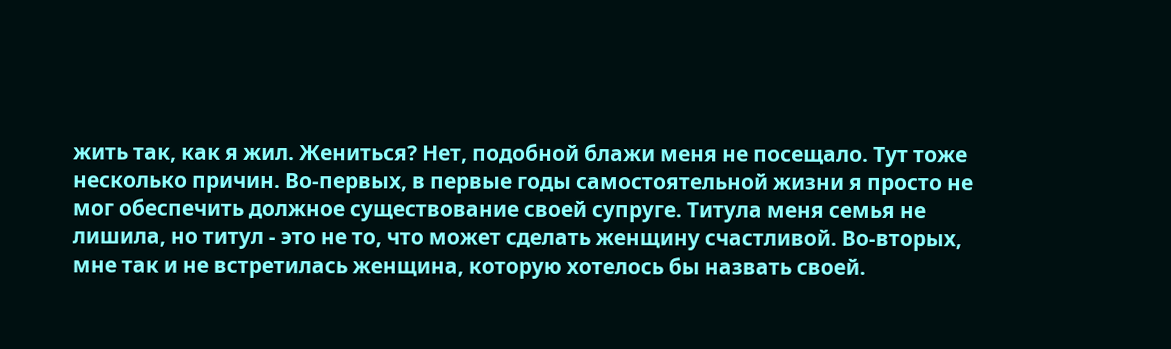жить так, как я жил. Жениться? Нет, подобной блажи меня не посещало. Тут тоже несколько причин. Во-первых, в первые годы самостоятельной жизни я просто не мог обеспечить должное существование своей супруге. Титула меня семья не лишила, но титул - это не то, что может сделать женщину счастливой. Во-вторых, мне так и не встретилась женщина, которую хотелось бы назвать своей.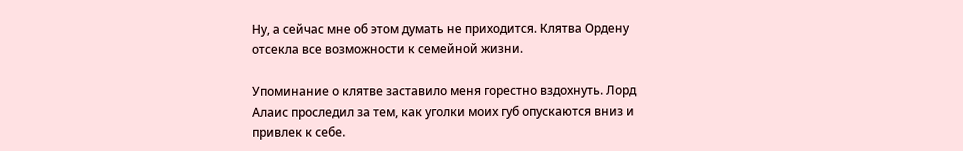Ну, а сейчас мне об этом думать не приходится. Клятва Ордену отсекла все возможности к семейной жизни.

Упоминание о клятве заставило меня горестно вздохнуть. Лорд Алаис проследил за тем, как уголки моих губ опускаются вниз и привлек к себе.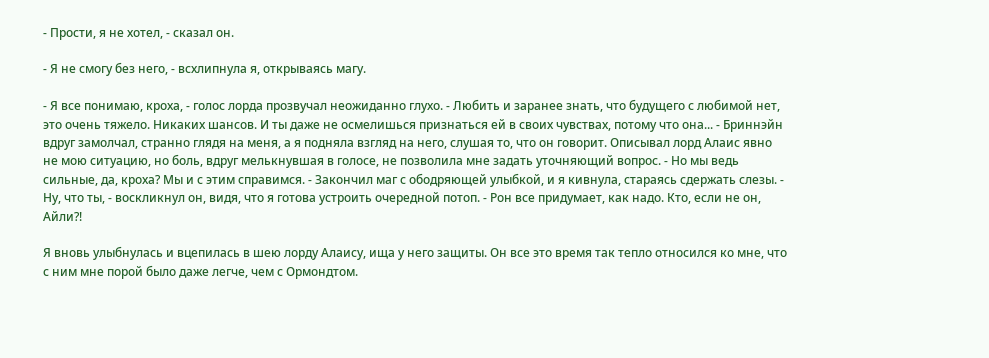- Прости, я не хотел, - сказал он.

- Я не смогу без него, - всхлипнула я, открываясь магу.

- Я все понимаю, кроха, - голос лорда прозвучал неожиданно глухо. - Любить и заранее знать, что будущего с любимой нет, это очень тяжело. Никаких шансов. И ты даже не осмелишься признаться ей в своих чувствах, потому что она... - Бриннэйн вдруг замолчал, странно глядя на меня, а я подняла взгляд на него, слушая то, что он говорит. Описывал лорд Алаис явно не мою ситуацию, но боль, вдруг мелькнувшая в голосе, не позволила мне задать уточняющий вопрос. - Но мы ведь сильные, да, кроха? Мы и с этим справимся. - Закончил маг с ободряющей улыбкой, и я кивнула, стараясь сдержать слезы. - Ну, что ты, - воскликнул он, видя, что я готова устроить очередной потоп. - Рон все придумает, как надо. Кто, если не он, Айли?!

Я вновь улыбнулась и вцепилась в шею лорду Алаису, ища у него защиты. Он все это время так тепло относился ко мне, что с ним мне порой было даже легче, чем с Ормондтом.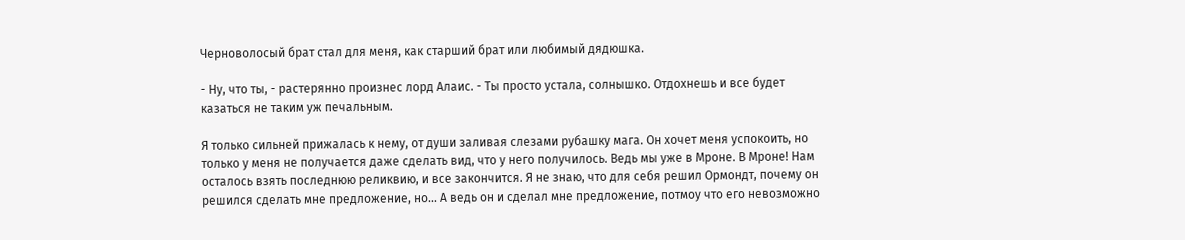Черноволосый брат стал для меня, как старший брат или любимый дядюшка.

- Ну, что ты, - растерянно произнес лорд Алаис. - Ты просто устала, солнышко. Отдохнешь и все будет казаться не таким уж печальным.

Я только сильней прижалась к нему, от души заливая слезами рубашку мага. Он хочет меня успокоить, но только у меня не получается даже сделать вид, что у него получилось. Ведь мы уже в Мроне. В Мроне! Нам осталось взять последнюю реликвию, и все закончится. Я не знаю, что для себя решил Ормондт, почему он решился сделать мне предложение, но... А ведь он и сделал мне предложение, потмоу что его невозможно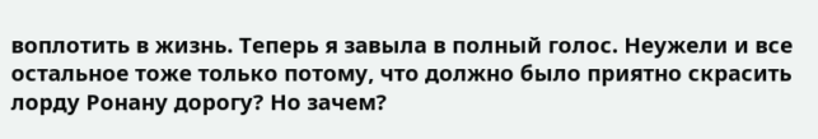воплотить в жизнь. Теперь я завыла в полный голос. Неужели и все остальное тоже только потому, что должно было приятно скрасить лорду Ронану дорогу? Но зачем?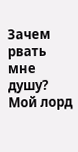Зачем рвать мне душу? Мой лорд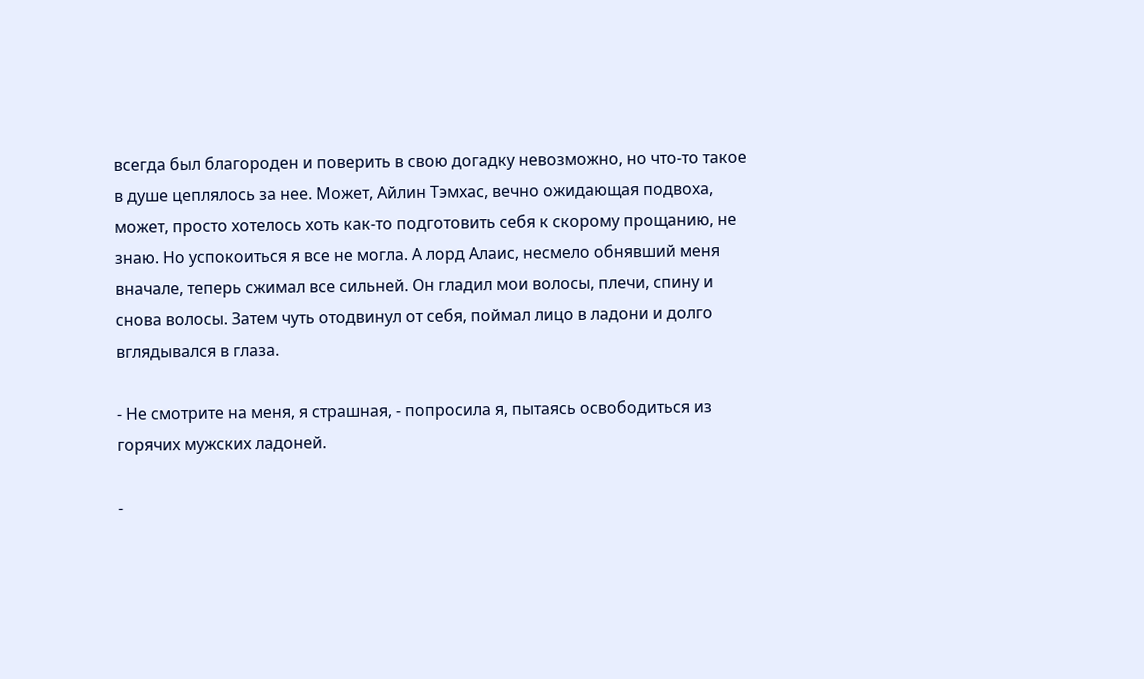всегда был благороден и поверить в свою догадку невозможно, но что-то такое в душе цеплялось за нее. Может, Айлин Тэмхас, вечно ожидающая подвоха, может, просто хотелось хоть как-то подготовить себя к скорому прощанию, не знаю. Но успокоиться я все не могла. А лорд Алаис, несмело обнявший меня вначале, теперь сжимал все сильней. Он гладил мои волосы, плечи, спину и снова волосы. Затем чуть отодвинул от себя, поймал лицо в ладони и долго вглядывался в глаза.

- Не смотрите на меня, я страшная, - попросила я, пытаясь освободиться из горячих мужских ладоней.

-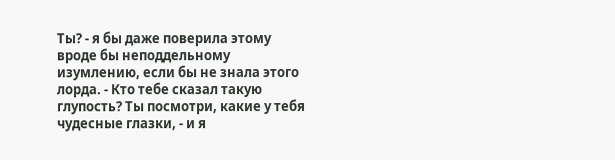Ты? - я бы даже поверила этому вроде бы неподдельному изумлению, если бы не знала этого лорда. - Кто тебе сказал такую глупость? Ты посмотри, какие у тебя чудесные глазки, - и я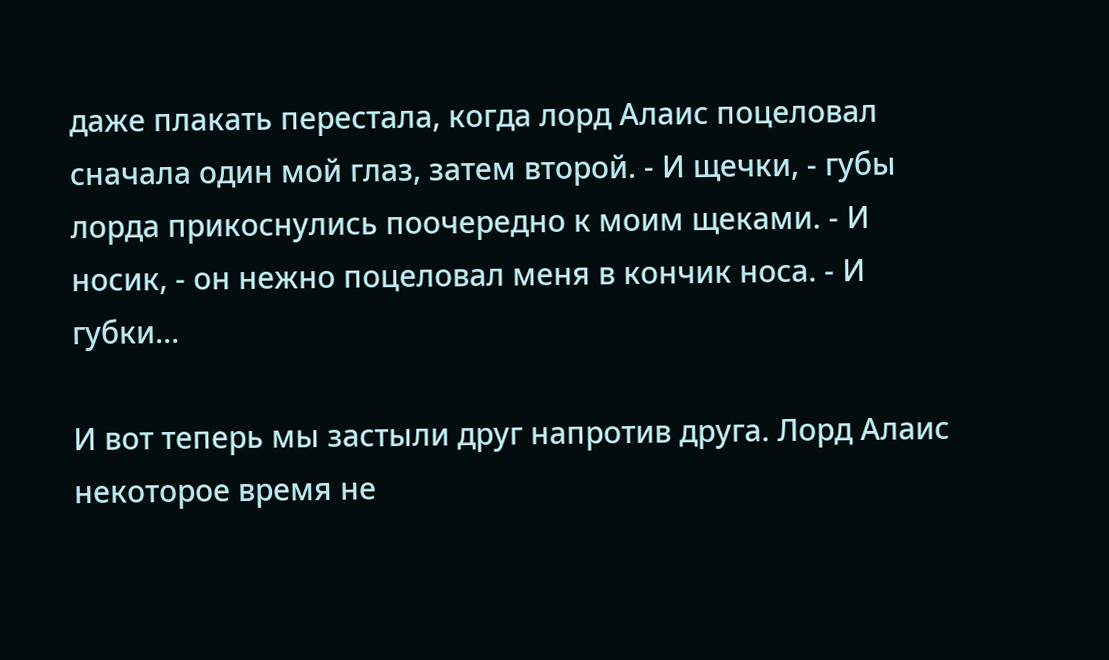даже плакать перестала, когда лорд Алаис поцеловал сначала один мой глаз, затем второй. - И щечки, - губы лорда прикоснулись поочередно к моим щеками. - И носик, - он нежно поцеловал меня в кончик носа. - И губки...

И вот теперь мы застыли друг напротив друга. Лорд Алаис некоторое время не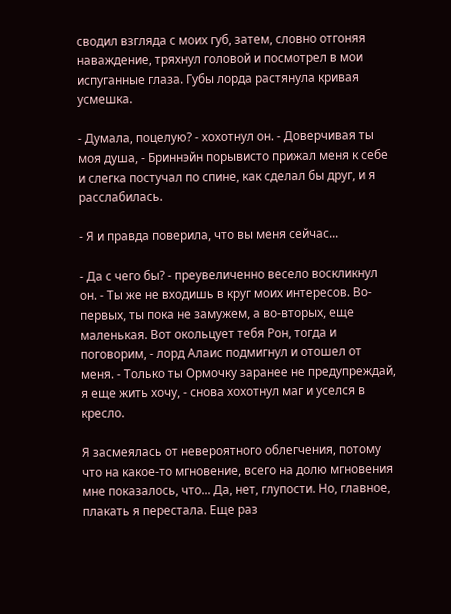сводил взгляда с моих губ, затем, словно отгоняя наваждение, тряхнул головой и посмотрел в мои испуганные глаза. Губы лорда растянула кривая усмешка.

- Думала, поцелую? - хохотнул он. - Доверчивая ты моя душа, - Бриннэйн порывисто прижал меня к себе и слегка постучал по спине, как сделал бы друг, и я расслабилась.

- Я и правда поверила, что вы меня сейчас...

- Да с чего бы? - преувеличенно весело воскликнул он. - Ты же не входишь в круг моих интересов. Во-первых, ты пока не замужем, а во-вторых, еще маленькая. Вот окольцует тебя Рон, тогда и поговорим, - лорд Алаис подмигнул и отошел от меня. - Только ты Ормочку заранее не предупреждай, я еще жить хочу, - снова хохотнул маг и уселся в кресло.

Я засмеялась от невероятного облегчения, потому что на какое-то мгновение, всего на долю мгновения мне показалось, что... Да, нет, глупости. Но, главное, плакать я перестала. Еще раз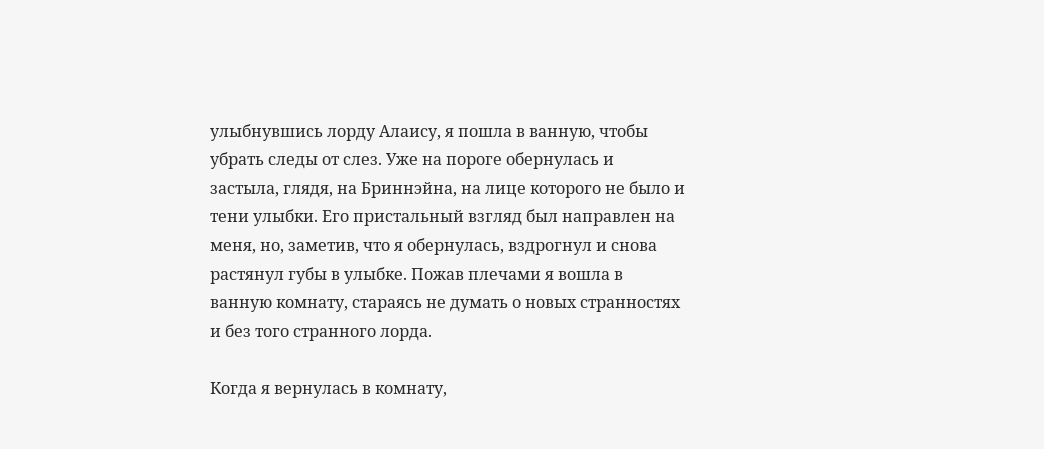улыбнувшись лорду Алаису, я пошла в ванную, чтобы убрать следы от слез. Уже на пороге обернулась и застыла, глядя, на Бриннэйна, на лице которого не было и тени улыбки. Его пристальный взгляд был направлен на меня, но, заметив, что я обернулась, вздрогнул и снова растянул губы в улыбке. Пожав плечами я вошла в ванную комнату, стараясь не думать о новых странностях и без того странного лорда.

Когда я вернулась в комнату,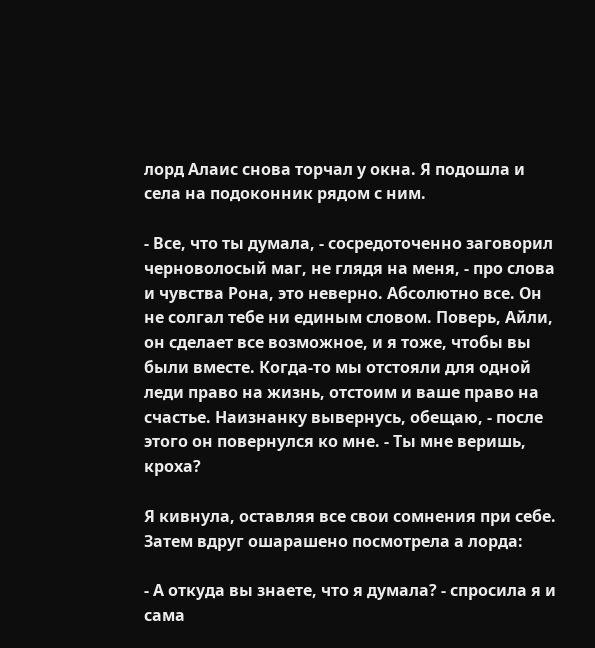лорд Алаис снова торчал у окна. Я подошла и села на подоконник рядом с ним.

- Все, что ты думала, - сосредоточенно заговорил черноволосый маг, не глядя на меня, - про слова и чувства Рона, это неверно. Абсолютно все. Он не солгал тебе ни единым словом. Поверь, Айли, он сделает все возможное, и я тоже, чтобы вы были вместе. Когда-то мы отстояли для одной леди право на жизнь, отстоим и ваше право на счастье. Наизнанку вывернусь, обещаю, - после этого он повернулся ко мне. - Ты мне веришь, кроха?

Я кивнула, оставляя все свои сомнения при себе. Затем вдруг ошарашено посмотрела а лорда:

- А откуда вы знаете, что я думала? - спросила я и сама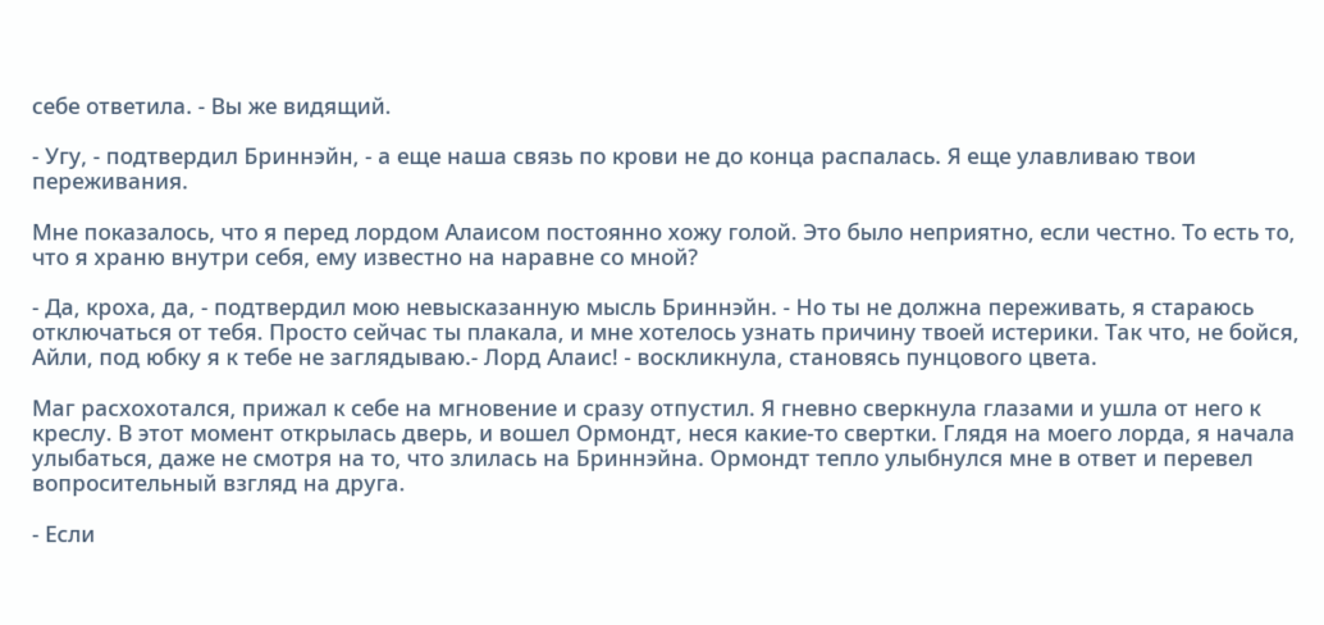себе ответила. - Вы же видящий.

- Угу, - подтвердил Бриннэйн, - а еще наша связь по крови не до конца распалась. Я еще улавливаю твои переживания.

Мне показалось, что я перед лордом Алаисом постоянно хожу голой. Это было неприятно, если честно. То есть то, что я храню внутри себя, ему известно на наравне со мной?

- Да, кроха, да, - подтвердил мою невысказанную мысль Бриннэйн. - Но ты не должна переживать, я стараюсь отключаться от тебя. Просто сейчас ты плакала, и мне хотелось узнать причину твоей истерики. Так что, не бойся, Айли, под юбку я к тебе не заглядываю.- Лорд Алаис! - воскликнула, становясь пунцового цвета.

Маг расхохотался, прижал к себе на мгновение и сразу отпустил. Я гневно сверкнула глазами и ушла от него к креслу. В этот момент открылась дверь, и вошел Ормондт, неся какие-то свертки. Глядя на моего лорда, я начала улыбаться, даже не смотря на то, что злилась на Бриннэйна. Ормондт тепло улыбнулся мне в ответ и перевел вопросительный взгляд на друга.

- Если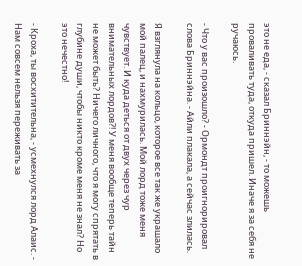это не еда, - сказал Бриннэйн, - то можешь проваливать туда, откуда пришел. Иначе я за себя не ручаюсь.

- Что у вас произошло? - Ормондт проигнорировал слова Бриннэйна. - Айли плакала, а сейчас злилась.

Я взглянула на кольцо, которое все так же украшало мой палец, и нахмурилась. Мой лорд тоже меня чувствует. И куда деться от двух через чур внимательных лордов?! У меня вообще теперь тайн не может быть? Ничего личного, что я могу спрятать в глубине души, чтобы никто кроме меня не знал? Но это нечестно!

- Кроха, ты восхитительна, - усмехнулся лорд Алаис. - Нам совсем нельзя переживать за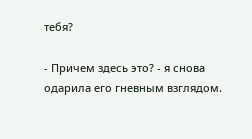тебя?

- Причем здесь это? - я снова одарила его гневным взглядом.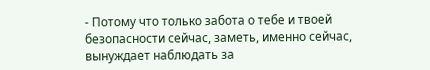- Потому что только забота о тебе и твоей безопасности сейчас, заметь, именно сейчас, вынуждает наблюдать за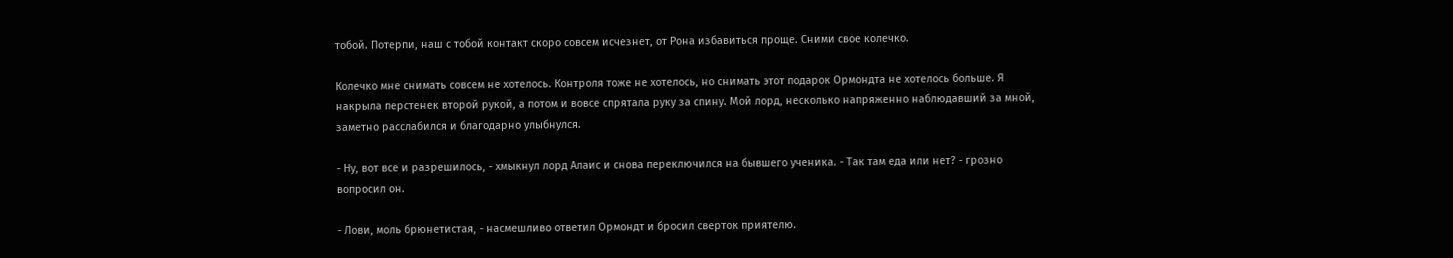тобой. Потерпи, наш с тобой контакт скоро совсем исчезнет, от Рона избавиться проще. Сними свое колечко.

Колечко мне снимать совсем не хотелось. Контроля тоже не хотелось, но снимать этот подарок Ормондта не хотелось больше. Я накрыла перстенек второй рукой, а потом и вовсе спрятала руку за спину. Мой лорд, несколько напряженно наблюдавший за мной, заметно расслабился и благодарно улыбнулся.

- Ну, вот все и разрешилось, - хмыкнул лорд Алаис и снова переключился на бывшего ученика. - Так там еда или нет? - грозно вопросил он.

- Лови, моль брюнетистая, - насмешливо ответил Ормондт и бросил сверток приятелю.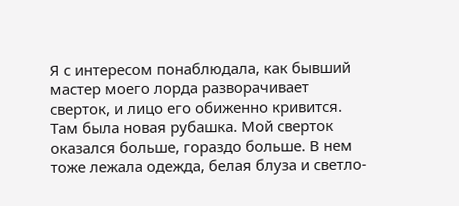Я с интересом понаблюдала, как бывший мастер моего лорда разворачивает сверток, и лицо его обиженно кривится. Там была новая рубашка. Мой сверток оказался больше, гораздо больше. В нем тоже лежала одежда, белая блуза и светло-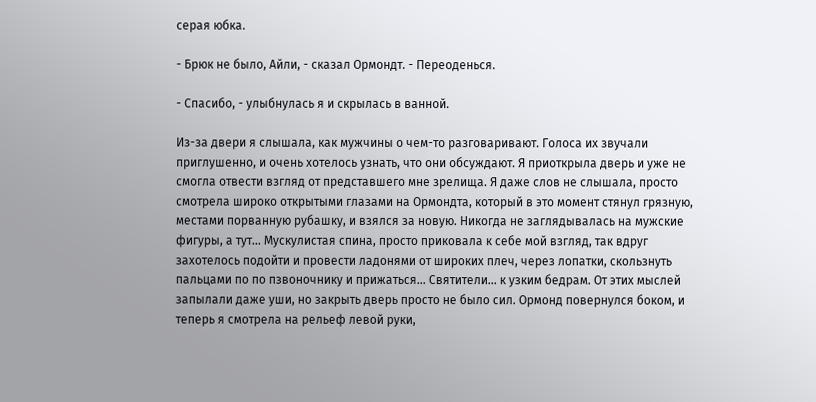серая юбка.

- Брюк не было, Айли, - сказал Ормондт. - Переоденься.

- Спасибо, - улыбнулась я и скрылась в ванной.

Из-за двери я слышала, как мужчины о чем-то разговаривают. Голоса их звучали приглушенно, и очень хотелось узнать, что они обсуждают. Я приоткрыла дверь и уже не смогла отвести взгляд от представшего мне зрелища. Я даже слов не слышала, просто смотрела широко открытыми глазами на Ормондта, который в это момент стянул грязную, местами порванную рубашку, и взялся за новую. Никогда не заглядывалась на мужские фигуры, а тут... Мускулистая спина, просто приковала к себе мой взгляд, так вдруг захотелось подойти и провести ладонями от широких плеч, через лопатки, скользнуть пальцами по по пзвоночнику и прижаться... Святители... к узким бедрам. От этих мыслей запылали даже уши, но закрыть дверь просто не было сил. Ормонд повернулся боком, и теперь я смотрела на рельеф левой руки,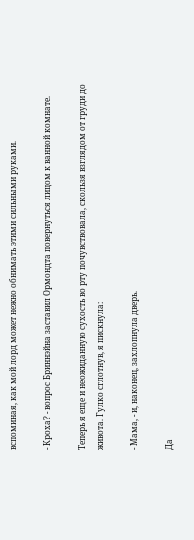вспоминая, как мой лорд может нежно обнимать этими сильными руками.

- Кроха? - вопрос Бриннэйна заставил Ормондта повернуться лицом к ванной комнате.

Теперь я еще и неожиданную сухость во рту почувствовала, скользя взглядом от груди до живота. Гулко сглотнув, я пискнула:

- Мама, - и, наконец, захлопнула дверь.

Да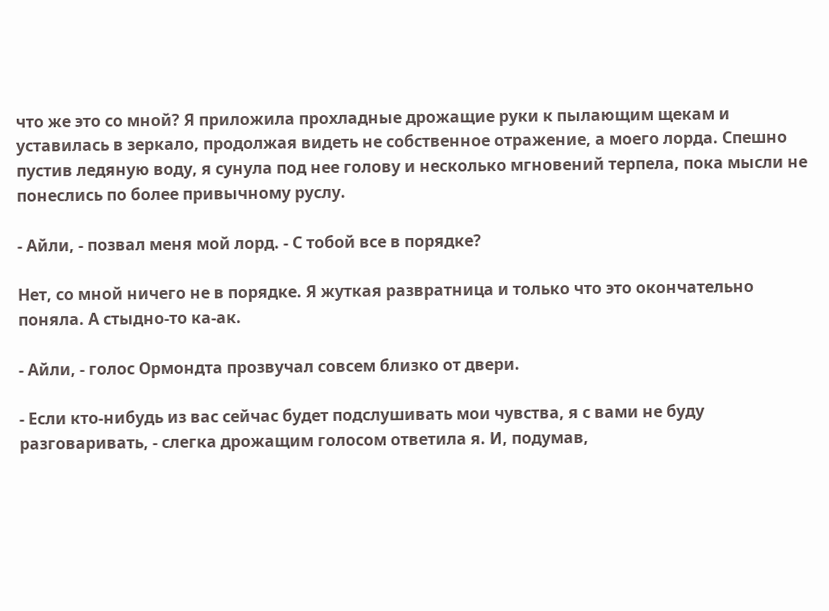что же это со мной? Я приложила прохладные дрожащие руки к пылающим щекам и уставилась в зеркало, продолжая видеть не собственное отражение, а моего лорда. Спешно пустив ледяную воду, я сунула под нее голову и несколько мгновений терпела, пока мысли не понеслись по более привычному руслу.

- Айли, - позвал меня мой лорд. - С тобой все в порядке?

Нет, со мной ничего не в порядке. Я жуткая развратница и только что это окончательно поняла. А стыдно-то ка-ак.

- Айли, - голос Ормондта прозвучал совсем близко от двери.

- Если кто-нибудь из вас сейчас будет подслушивать мои чувства, я с вами не буду разговаривать, - слегка дрожащим голосом ответила я. И, подумав,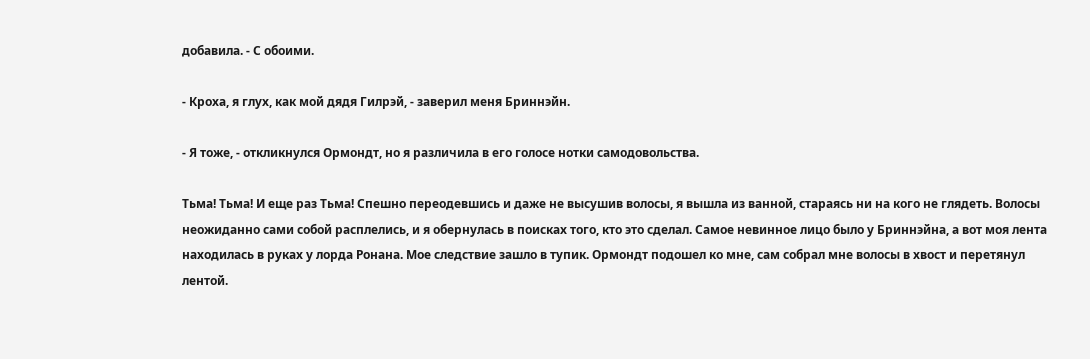добавила. - С обоими.

- Кроха, я глух, как мой дядя Гилрэй, - заверил меня Бриннэйн.

- Я тоже, - откликнулся Ормондт, но я различила в его голосе нотки самодовольства.

Тьма! Тьма! И еще раз Тьма! Спешно переодевшись и даже не высушив волосы, я вышла из ванной, стараясь ни на кого не глядеть. Волосы неожиданно сами собой расплелись, и я обернулась в поисках того, кто это сделал. Самое невинное лицо было у Бриннэйна, а вот моя лента находилась в руках у лорда Ронана. Мое следствие зашло в тупик. Ормондт подошел ко мне, сам собрал мне волосы в хвост и перетянул лентой.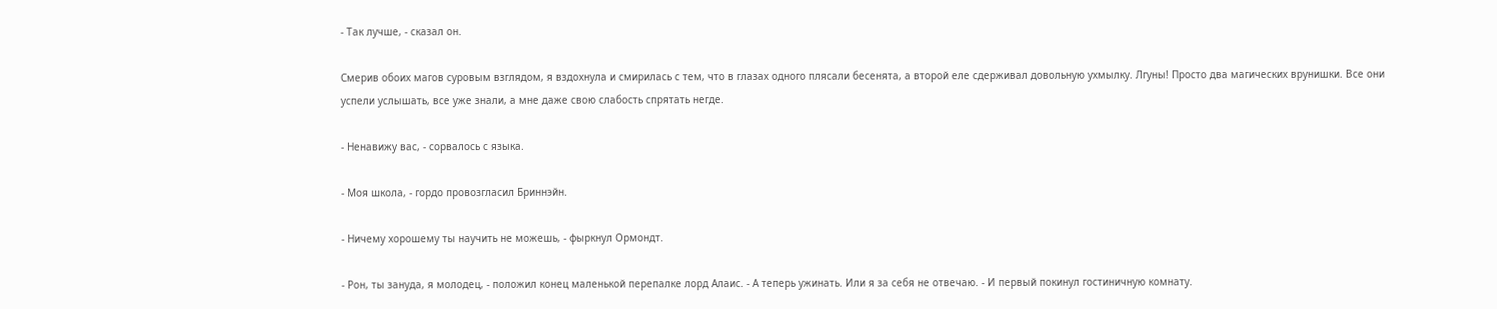- Так лучше, - сказал он.

Смерив обоих магов суровым взглядом, я вздохнула и смирилась с тем, что в глазах одного плясали бесенята, а второй еле сдерживал довольную ухмылку. Лгуны! Просто два магических врунишки. Все они успели услышать, все уже знали, а мне даже свою слабость спрятать негде.

- Ненавижу вас, - сорвалось с языка.

- Моя школа, - гордо провозгласил Бриннэйн.

- Ничему хорошему ты научить не можешь, - фыркнул Ормондт.

- Рон, ты зануда, я молодец, - положил конец маленькой перепалке лорд Алаис. - А теперь ужинать. Или я за себя не отвечаю. - И первый покинул гостиничную комнату.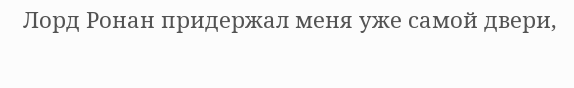Лорд Ронан придержал меня уже самой двери,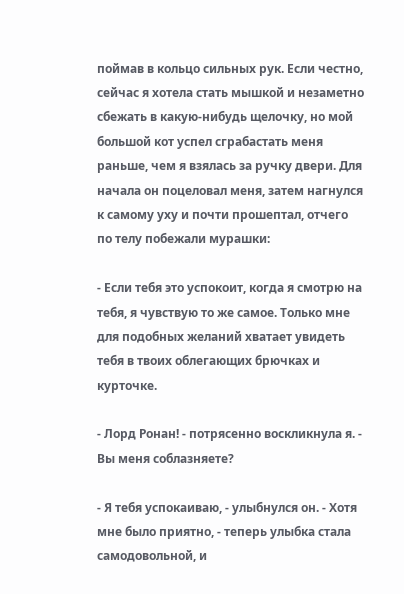поймав в кольцо сильных рук. Если честно, сейчас я хотела стать мышкой и незаметно сбежать в какую-нибудь щелочку, но мой большой кот успел сграбастать меня раньше, чем я взялась за ручку двери. Для начала он поцеловал меня, затем нагнулся к самому уху и почти прошептал, отчего по телу побежали мурашки:

- Если тебя это успокоит, когда я смотрю на тебя, я чувствую то же самое. Только мне для подобных желаний хватает увидеть тебя в твоих облегающих брючках и курточке.

- Лорд Ронан! - потрясенно воскликнула я. - Вы меня соблазняете?

- Я тебя успокаиваю, - улыбнулся он. - Хотя мне было приятно, - теперь улыбка стала самодовольной, и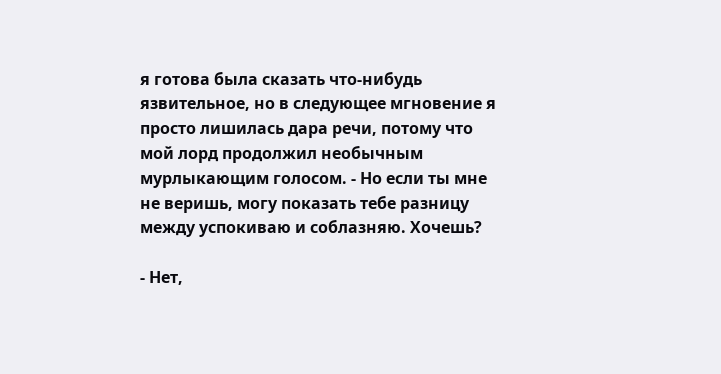я готова была сказать что-нибудь язвительное, но в следующее мгновение я просто лишилась дара речи, потому что мой лорд продолжил необычным мурлыкающим голосом. - Но если ты мне не веришь, могу показать тебе разницу между успокиваю и соблазняю. Хочешь?

- Нет,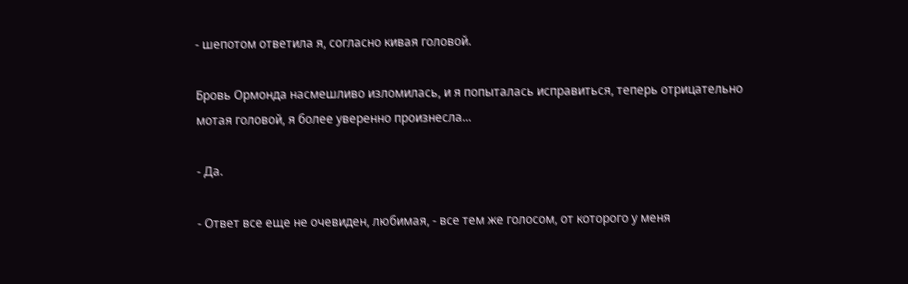- шепотом ответила я, согласно кивая головой.

Бровь Ормонда насмешливо изломилась, и я попыталась исправиться, теперь отрицательно мотая головой, я более уверенно произнесла...

- Да.

- Ответ все еще не очевиден, любимая, - все тем же голосом, от которого у меня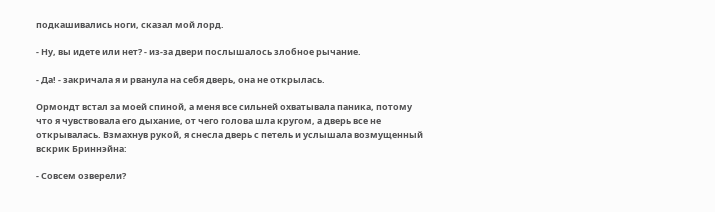подкашивались ноги, сказал мой лорд.

- Ну, вы идете или нет? - из-за двери послышалось злобное рычание.

- Да! - закричала я и рванула на себя дверь, она не открылась.

Ормондт встал за моей спиной, а меня все сильней охватывала паника, потому что я чувствовала его дыхание, от чего голова шла кругом, а дверь все не открывалась. Взмахнув рукой, я снесла дверь с петель и услышала возмущенный вскрик Бриннэйна:

- Совсем озверели?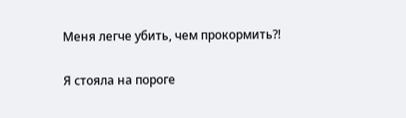Меня легче убить, чем прокормить?!

Я стояла на пороге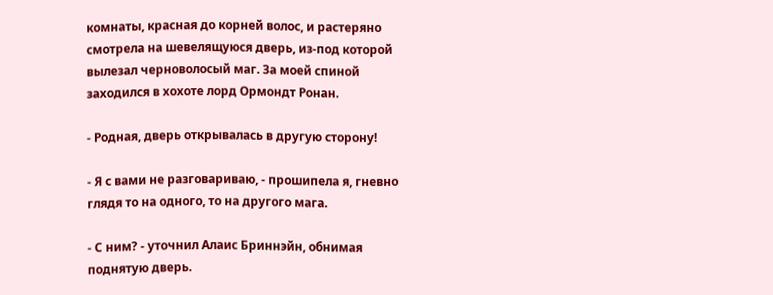комнаты, красная до корней волос, и растеряно смотрела на шевелящуюся дверь, из-под которой вылезал черноволосый маг. За моей спиной заходился в хохоте лорд Ормондт Ронан.

- Родная, дверь открывалась в другую сторону!

- Я с вами не разговариваю, - прошипела я, гневно глядя то на одного, то на другого мага.

- С ним? - уточнил Алаис Бриннэйн, обнимая поднятую дверь.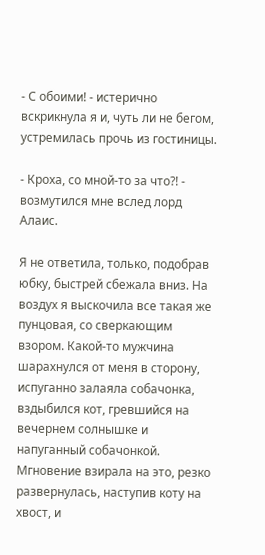- С обоими! - истерично вскрикнула я и, чуть ли не бегом, устремилась прочь из гостиницы.

- Кроха, со мной-то за что?! - возмутился мне вслед лорд Алаис.

Я не ответила, только, подобрав юбку, быстрей сбежала вниз. На воздух я выскочила все такая же пунцовая, со сверкающим взором. Какой-то мужчина шарахнулся от меня в сторону, испуганно залаяла собачонка, вздыбился кот, гревшийся на вечернем солнышке и напуганный собачонкой. Мгновение взирала на это, резко развернулась, наступив коту на хвост, и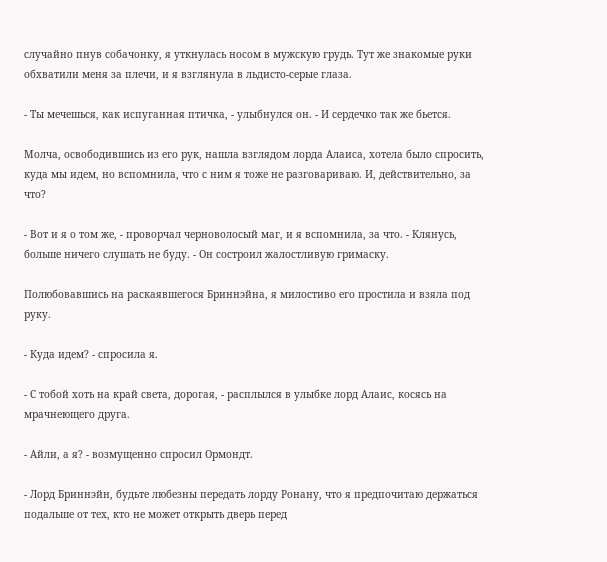случайно пнув собачонку, я уткнулась носом в мужскую грудь. Тут же знакомые руки обхватили меня за плечи, и я взглянула в льдисто-серые глаза.

- Ты мечешься, как испуганная птичка, - улыбнулся он. - И сердечко так же бьется.

Молча, освободившись из его рук, нашла взглядом лорда Алаиса, хотела было спросить, куда мы идем, но вспомнила, что с ним я тоже не разговариваю. И, действительно, за что?

- Вот и я о том же, - проворчал черноволосый маг, и я вспомнила, за что. - Клянусь, больше ничего слушать не буду. - Он состроил жалостливую гримаску.

Полюбовавшись на раскаявшегося Бриннэйна, я милостиво его простила и взяла под руку.

- Куда идем? - спросила я.

- С тобой хоть на край света, дорогая, - расплылся в улыбке лорд Алаис, косясь на мрачнеющего друга.

- Айли, а я? - возмущенно спросил Ормондт.

- Лорд Бриннэйн, будьте любезны передать лорду Ронану, что я предпочитаю держаться подальше от тех, кто не может открыть дверь перед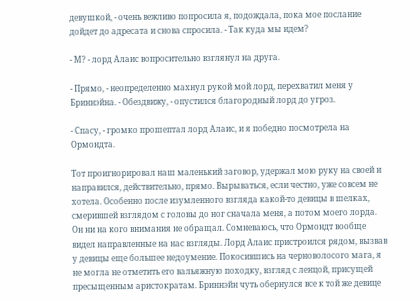девушкой, - очень вежливо попросила я, подождала, пока мое послание дойдет до адресата и снова спросила. - Так куда мы идем?

- М? - лорд Алаис вопросительно взглянул на друга.

- Прямо, - неопределенно махнул рукой мой лорд, перехватил меня у Бриннэйна. - Обездвижу, - опустился благородный лорд до угроз.

- Спасу, - громко прошептал лорд Алаис, и я победно посмотрела на Ормондта.

Тот проигнорировал наш маленький заговор, удержал мою руку на своей и направился, действительно, прямо. Вырываться, если честно, уже совсем не хотела. Особенно после изумленного взгляда какой-то девицы в шелках, смерившей взглядом с головы до ног сначала меня, а потом моего лорда. Он ни на кого внимания не обращал. Сомневаюсь, что Ормондт вообще видел направленные на нас взгляды. Лорд Алаис пристроился рядом, вызвав у девицы еще большее недоумение. Покосившись на черноволосого мага, я не могла не отметить его вальяжную походку, взгляд с ленцой, присущей пресыщенным аристократам. Бриннэйн чуть обернулся все к той же девице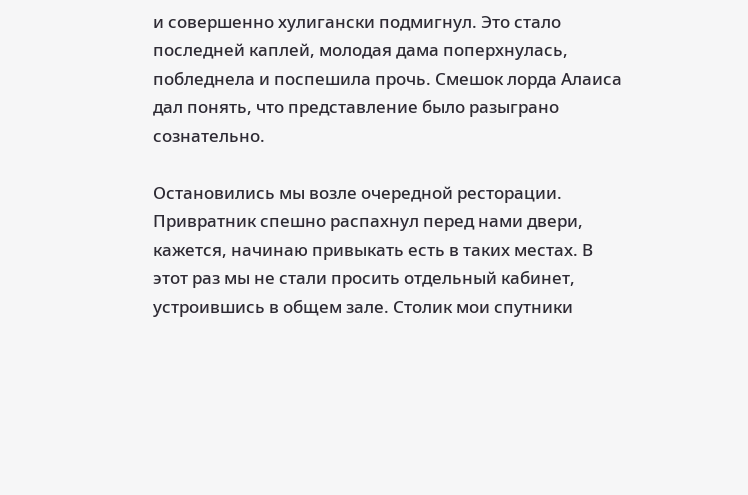и совершенно хулигански подмигнул. Это стало последней каплей, молодая дама поперхнулась, побледнела и поспешила прочь. Смешок лорда Алаиса дал понять, что представление было разыграно сознательно.

Остановились мы возле очередной ресторации. Привратник спешно распахнул перед нами двери, кажется, начинаю привыкать есть в таких местах. В этот раз мы не стали просить отдельный кабинет, устроившись в общем зале. Столик мои спутники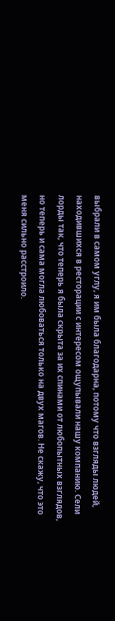выбрали в самом углу, я им была благодарна, потому что взгляды людей, находившихся в ресторации с интересом ощупывали нашу компанию. Сели лорды так, что теперь я была скрыта за их спинами от любопытных взглядов, но теперь и сама могла любоваться только на двух магов. Не скажу, что это меня сильно расстроило.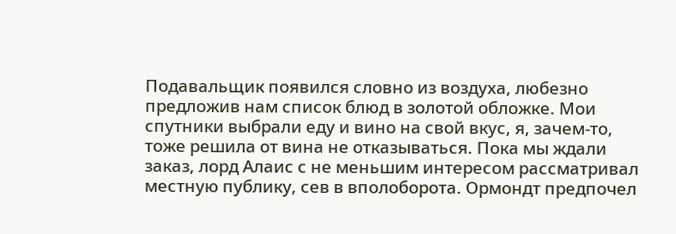Подавальщик появился словно из воздуха, любезно предложив нам список блюд в золотой обложке. Мои спутники выбрали еду и вино на свой вкус, я, зачем-то, тоже решила от вина не отказываться. Пока мы ждали заказ, лорд Алаис с не меньшим интересом рассматривал местную публику, сев в вполоборота. Ормондт предпочел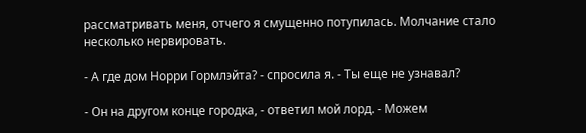рассматривать меня, отчего я смущенно потупилась. Молчание стало несколько нервировать.

- А где дом Норри Гормлэйта? - спросила я. - Ты еще не узнавал?

- Он на другом конце городка, - ответил мой лорд. - Можем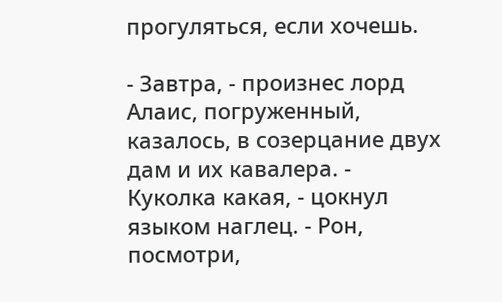прогуляться, если хочешь.

- Завтра, - произнес лорд Алаис, погруженный, казалось, в созерцание двух дам и их кавалера. - Куколка какая, - цокнул языком наглец. - Рон, посмотри,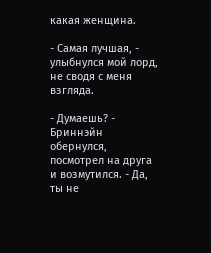какая женщина.

- Самая лучшая, - улыбнулся мой лорд, не сводя с меня взгляда.

- Думаешь? - Бриннэйн обернулся, посмотрел на друга и возмутился. - Да, ты не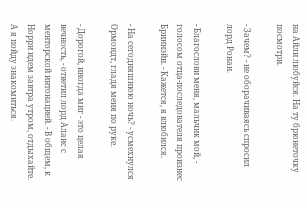на Айли любуйся. На ту брюнеточку посмотри.

- Зачем? - не оборачиваясь спросил лорд Ронан.

- Благослови меня, мальчик мой, - голосом отца-последователя произнес Бриннэйн. - Кажется, я влюбился.

- На сегодняшнюю ночь? - усмехнулся Ормондт, гладя меня по руке.

- Дорогой, иногда миг - это целая вечность, - ответил лорд Алаис с менторской интонацией. - В общем, к Норри идем завтра утром, отдыхайте. А я пойду знакомиться.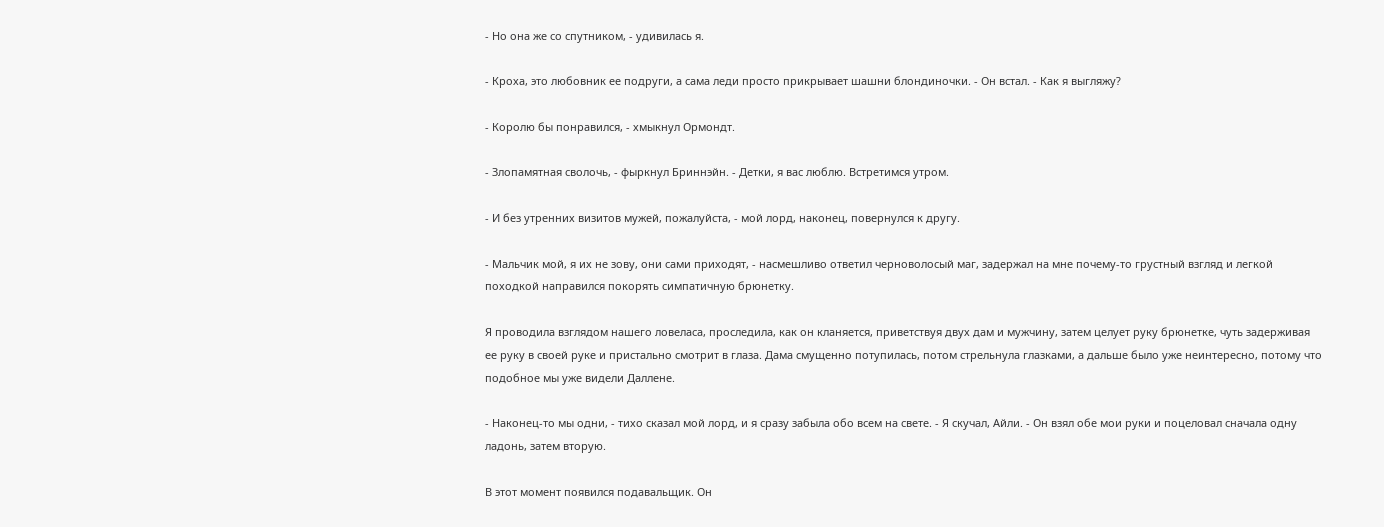- Но она же со спутником, - удивилась я.

- Кроха, это любовник ее подруги, а сама леди просто прикрывает шашни блондиночки. - Он встал. - Как я выгляжу?

- Королю бы понравился, - хмыкнул Ормондт.

- Злопамятная сволочь, - фыркнул Бриннэйн. - Детки, я вас люблю. Встретимся утром.

- И без утренних визитов мужей, пожалуйста, - мой лорд, наконец, повернулся к другу.

- Мальчик мой, я их не зову, они сами приходят, - насмешливо ответил черноволосый маг, задержал на мне почему-то грустный взгляд и легкой походкой направился покорять симпатичную брюнетку.

Я проводила взглядом нашего ловеласа, проследила, как он кланяется, приветствуя двух дам и мужчину, затем целует руку брюнетке, чуть задерживая ее руку в своей руке и пристально смотрит в глаза. Дама смущенно потупилась, потом стрельнула глазками, а дальше было уже неинтересно, потому что подобное мы уже видели Даллене.

- Наконец-то мы одни, - тихо сказал мой лорд, и я сразу забыла обо всем на свете. - Я скучал, Айли. - Он взял обе мои руки и поцеловал сначала одну ладонь, затем вторую.

В этот момент появился подавальщик. Он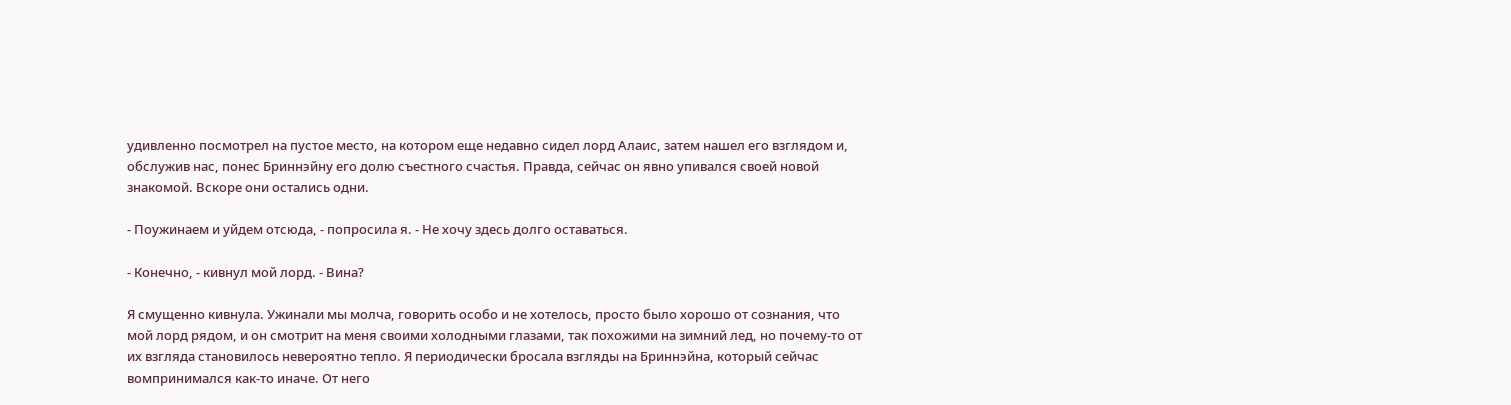удивленно посмотрел на пустое место, на котором еще недавно сидел лорд Алаис, затем нашел его взглядом и, обслужив нас, понес Бриннэйну его долю съестного счастья. Правда, сейчас он явно упивался своей новой знакомой. Вскоре они остались одни.

- Поужинаем и уйдем отсюда, - попросила я. - Не хочу здесь долго оставаться.

- Конечно, - кивнул мой лорд. - Вина?

Я смущенно кивнула. Ужинали мы молча, говорить особо и не хотелось, просто было хорошо от сознания, что мой лорд рядом, и он смотрит на меня своими холодными глазами, так похожими на зимний лед, но почему-то от их взгляда становилось невероятно тепло. Я периодически бросала взгляды на Бриннэйна, который сейчас вомпринимался как-то иначе. От него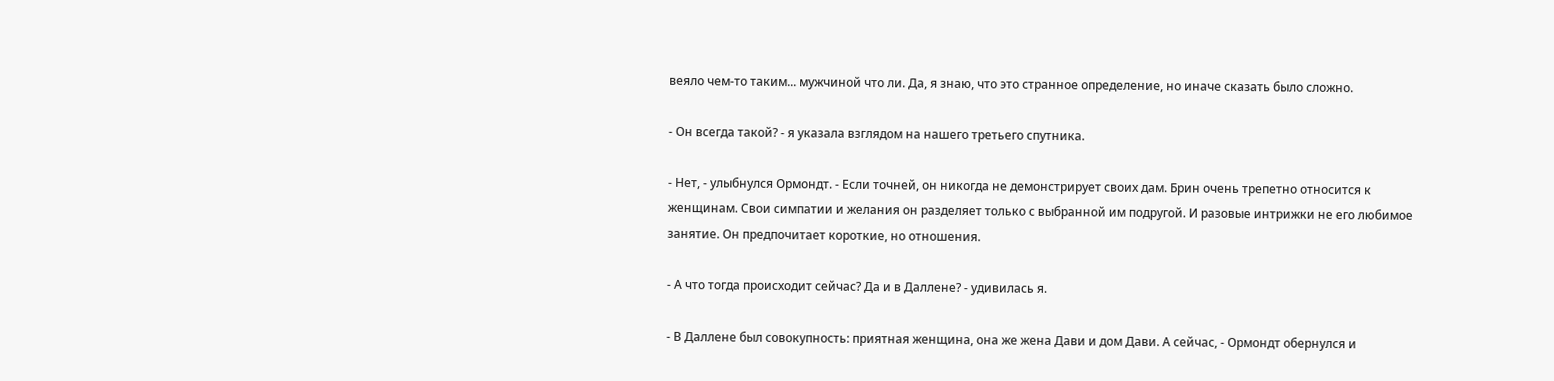веяло чем-то таким... мужчиной что ли. Да, я знаю, что это странное определение, но иначе сказать было сложно.

- Он всегда такой? - я указала взглядом на нашего третьего спутника.

- Нет, - улыбнулся Ормондт. - Если точней, он никогда не демонстрирует своих дам. Брин очень трепетно относится к женщинам. Свои симпатии и желания он разделяет только с выбранной им подругой. И разовые интрижки не его любимое занятие. Он предпочитает короткие, но отношения.

- А что тогда происходит сейчас? Да и в Даллене? - удивилась я.

- В Даллене был совокупность: приятная женщина, она же жена Дави и дом Дави. А сейчас, - Ормондт обернулся и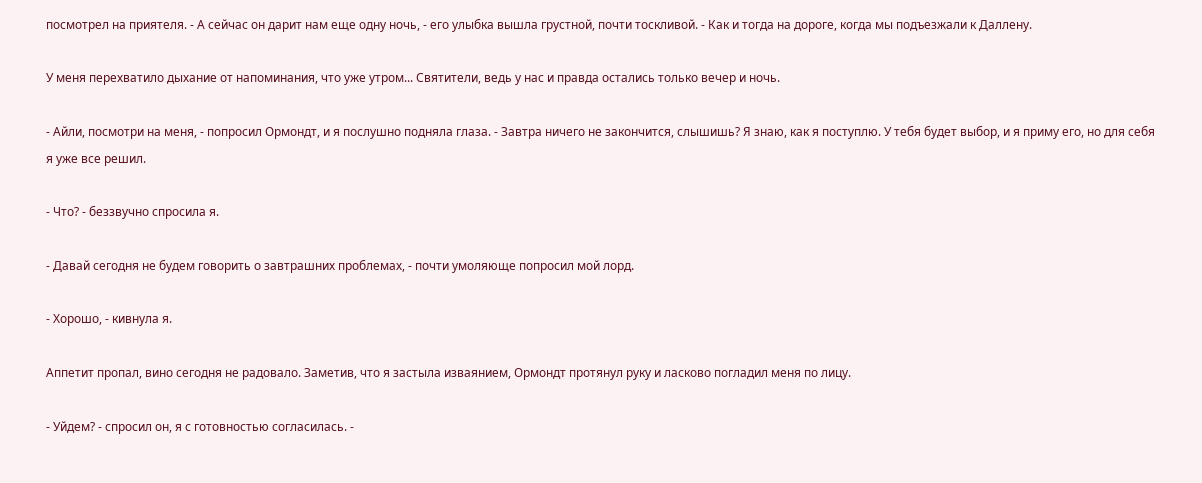посмотрел на приятеля. - А сейчас он дарит нам еще одну ночь, - его улыбка вышла грустной, почти тоскливой. - Как и тогда на дороге, когда мы подъезжали к Даллену.

У меня перехватило дыхание от напоминания, что уже утром... Святители, ведь у нас и правда остались только вечер и ночь.

- Айли, посмотри на меня, - попросил Ормондт, и я послушно подняла глаза. - Завтра ничего не закончится, слышишь? Я знаю, как я поступлю. У тебя будет выбор, и я приму его, но для себя я уже все решил.

- Что? - беззвучно спросила я.

- Давай сегодня не будем говорить о завтрашних проблемах, - почти умоляюще попросил мой лорд.

- Хорошо, - кивнула я.

Аппетит пропал, вино сегодня не радовало. Заметив, что я застыла изваянием, Ормондт протянул руку и ласково погладил меня по лицу.

- Уйдем? - спросил он, я с готовностью согласилась. -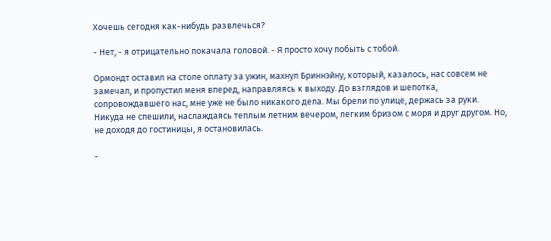Хочешь сегодня как-нибудь развлечься?

- Нет, - я отрицательно покачала головой. - Я просто хочу побыть с тобой.

Ормондт оставил на столе оплату за ужин, махнул Бриннэйну, который, казалось, нас совсем не замечал, и пропустил меня вперед, направляясь к выходу. До взглядов и шепотка, сопровождавшего нас, мне уже не было никакого дела. Мы брели по улице, держась за руки. Никуда не спешили, наслаждаясь теплым летним вечером, легким бризом с моря и друг другом. Но, не доходя до гостиницы, я остановилась.

-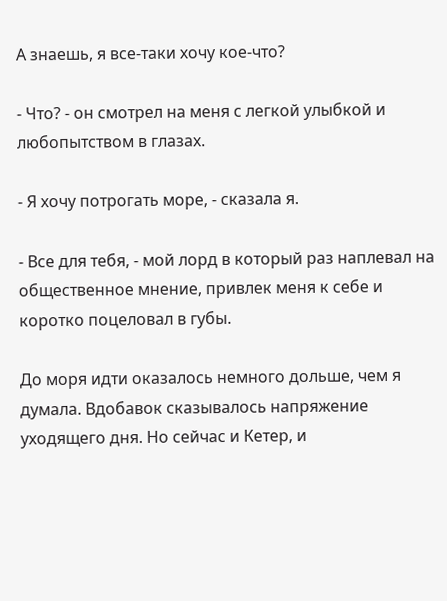А знаешь, я все-таки хочу кое-что?

- Что? - он смотрел на меня с легкой улыбкой и любопытством в глазах.

- Я хочу потрогать море, - сказала я.

- Все для тебя, - мой лорд в который раз наплевал на общественное мнение, привлек меня к себе и коротко поцеловал в губы.

До моря идти оказалось немного дольше, чем я думала. Вдобавок сказывалось напряжение уходящего дня. Но сейчас и Кетер, и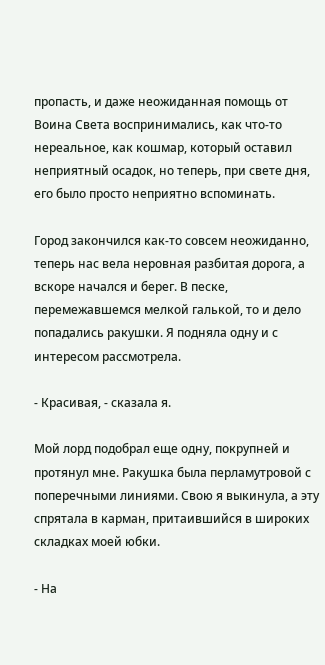пропасть, и даже неожиданная помощь от Воина Света воспринимались, как что-то нереальное, как кошмар, который оставил неприятный осадок, но теперь, при свете дня, его было просто неприятно вспоминать.

Город закончился как-то совсем неожиданно, теперь нас вела неровная разбитая дорога, а вскоре начался и берег. В песке, перемежавшемся мелкой галькой, то и дело попадались ракушки. Я подняла одну и с интересом рассмотрела.

- Красивая, - сказала я.

Мой лорд подобрал еще одну, покрупней и протянул мне. Ракушка была перламутровой с поперечными линиями. Свою я выкинула, а эту спрятала в карман, притаившийся в широких складках моей юбки.

- На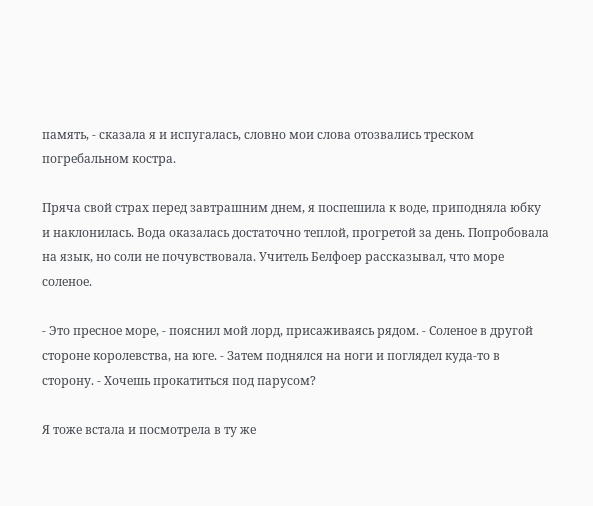память, - сказала я и испугалась, словно мои слова отозвались треском погребальном костра.

Пряча свой страх перед завтрашним днем, я поспешила к воде, приподняла юбку и наклонилась. Вода оказалась достаточно теплой, прогретой за день. Попробовала на язык, но соли не почувствовала. Учитель Белфоер рассказывал, что море соленое.

- Это пресное море, - пояснил мой лорд, присаживаясь рядом. - Соленое в другой стороне королевства, на юге. - Затем поднялся на ноги и поглядел куда-то в сторону. - Хочешь прокатиться под парусом?

Я тоже встала и посмотрела в ту же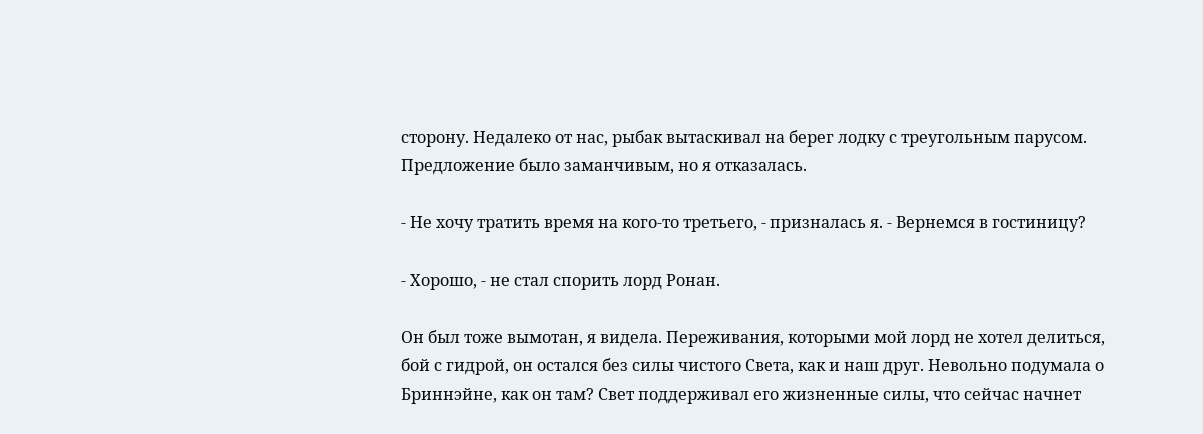сторону. Недалеко от нас, рыбак вытаскивал на берег лодку с треугольным парусом. Предложение было заманчивым, но я отказалась.

- Не хочу тратить время на кого-то третьего, - призналась я. - Вернемся в гостиницу?

- Хорошо, - не стал спорить лорд Ронан.

Он был тоже вымотан, я видела. Переживания, которыми мой лорд не хотел делиться, бой с гидрой, он остался без силы чистого Света, как и наш друг. Невольно подумала о Бриннэйне, как он там? Свет поддерживал его жизненные силы, что сейчас начнет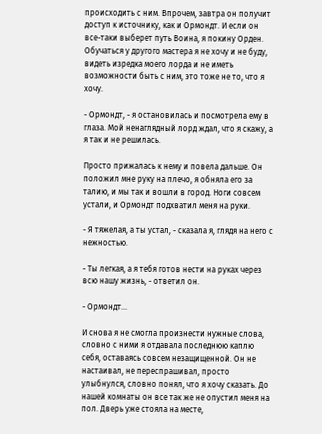происходить с ним. Впрочем, завтра он получит доступ к источнику, как и Ормондт. И если он все-таки выберет путь Воина, я покину Орден. Обучаться у другого мастера я не хочу и не буду, видеть изредка моего лорда и не иметь возможности быть с ним, это тоже не то, что я хочу.

- Ормондт, - я остановилась и посмотрела ему в глаза. Мой ненаглядный лорд ждал, что я скажу, а я так и не решилась.

Просто прижалась к нему и повела дальше. Он положил мне руку на плечо, я обняла его за талию, и мы так и вошли в город. Ноги совсем устали, и Ормондт подхватил меня на руки.

- Я тяжелая, а ты устал, - сказала я, глядя на него с нежностью.

- Ты легкая, а я тебя готов нести на руках через всю нашу жизнь, - ответил он.

- Ормондт...

И снова я не смогла произнести нужные слова, словно с ними я отдавала последнюю каплю себя, оставаясь совсем незащищенной. Он не настаивал, не переспрашивал, просто улыбнулся, словно понял, что я хочу сказать. До нашей комнаты он все так же не опустил меня на пол. Дверь уже стояла на месте,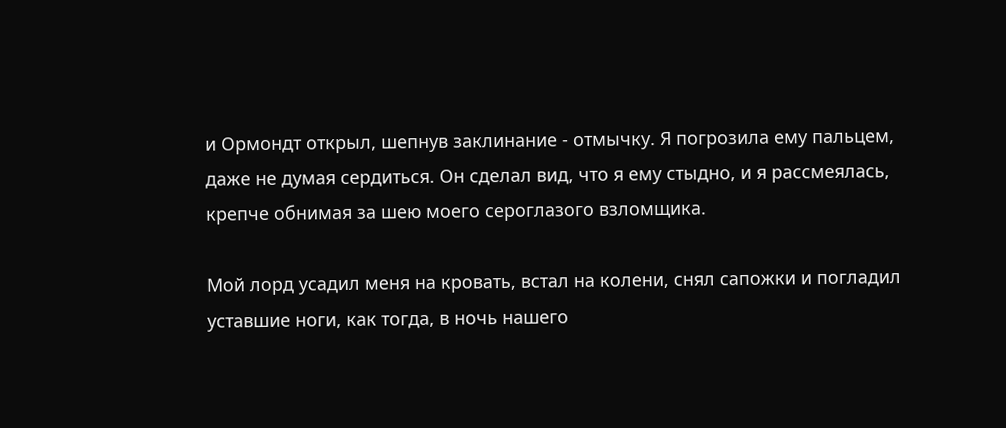и Ормондт открыл, шепнув заклинание - отмычку. Я погрозила ему пальцем, даже не думая сердиться. Он сделал вид, что я ему стыдно, и я рассмеялась, крепче обнимая за шею моего сероглазого взломщика.

Мой лорд усадил меня на кровать, встал на колени, снял сапожки и погладил уставшие ноги, как тогда, в ночь нашего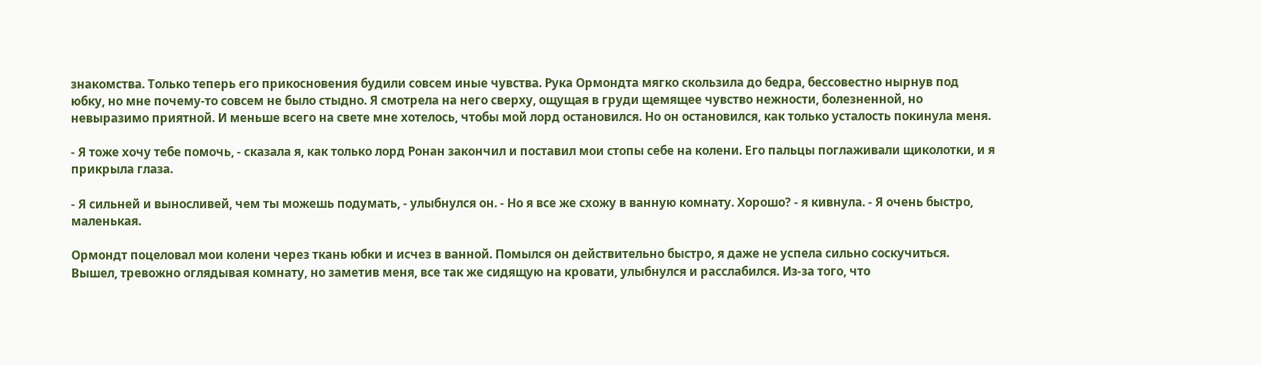знакомства. Только теперь его прикосновения будили совсем иные чувства. Рука Ормондта мягко скользила до бедра, бессовестно нырнув под юбку, но мне почему-то совсем не было стыдно. Я смотрела на него сверху, ощущая в груди щемящее чувство нежности, болезненной, но невыразимо приятной. И меньше всего на свете мне хотелось, чтобы мой лорд остановился. Но он остановился, как только усталость покинула меня.

- Я тоже хочу тебе помочь, - сказала я, как только лорд Ронан закончил и поставил мои стопы себе на колени. Его пальцы поглаживали щиколотки, и я прикрыла глаза.

- Я сильней и выносливей, чем ты можешь подумать, - улыбнулся он. - Но я все же схожу в ванную комнату. Хорошо? - я кивнула. - Я очень быстро, маленькая.

Ормондт поцеловал мои колени через ткань юбки и исчез в ванной. Помылся он действительно быстро, я даже не успела сильно соскучиться. Вышел, тревожно оглядывая комнату, но заметив меня, все так же сидящую на кровати, улыбнулся и расслабился. Из-за того, что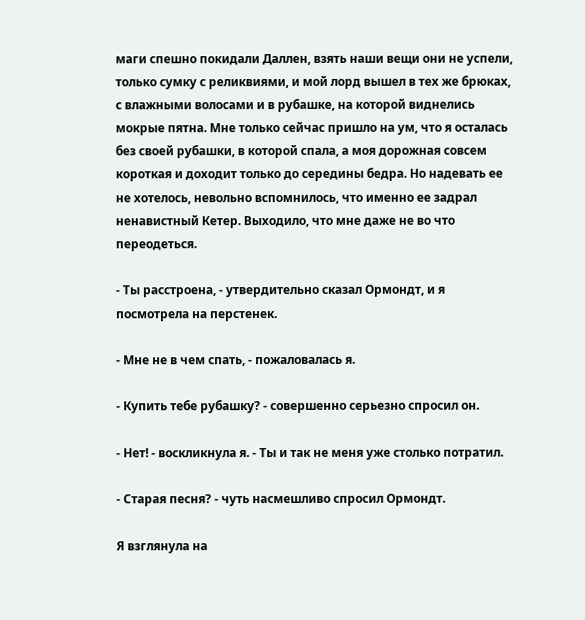маги спешно покидали Даллен, взять наши вещи они не успели, только сумку с реликвиями, и мой лорд вышел в тех же брюках, с влажными волосами и в рубашке, на которой виднелись мокрые пятна. Мне только сейчас пришло на ум, что я осталась без своей рубашки, в которой спала, а моя дорожная совсем короткая и доходит только до середины бедра. Но надевать ее не хотелось, невольно вспомнилось, что именно ее задрал ненавистный Кетер. Выходило, что мне даже не во что переодеться.

- Ты расстроена, - утвердительно сказал Ормондт, и я посмотрела на перстенек.

- Мне не в чем спать, - пожаловалась я.

- Купить тебе рубашку? - совершенно серьезно спросил он.

- Нет! - воскликнула я. - Ты и так не меня уже столько потратил.

- Старая песня? - чуть насмешливо спросил Ормондт.

Я взглянула на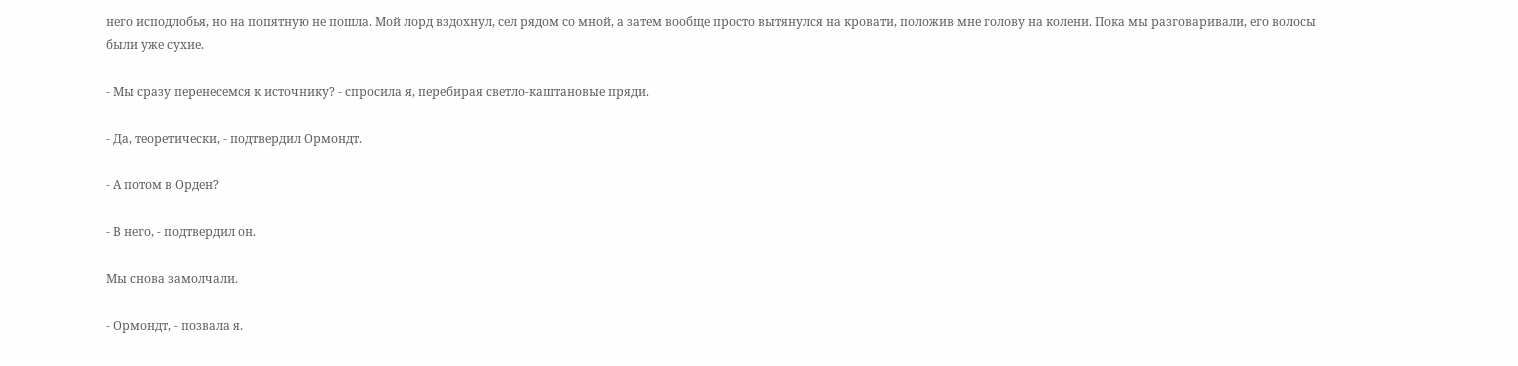него исподлобья, но на попятную не пошла. Мой лорд вздохнул, сел рядом со мной, а затем вообще просто вытянулся на кровати, положив мне голову на колени. Пока мы разговаривали, его волосы были уже сухие.

- Мы сразу перенесемся к источнику? - спросила я, перебирая светло-каштановые пряди.

- Да, теоретически, - подтвердил Ормондт.

- А потом в Орден?

- В него, - подтвердил он.

Мы снова замолчали.

- Ормондт, - позвала я.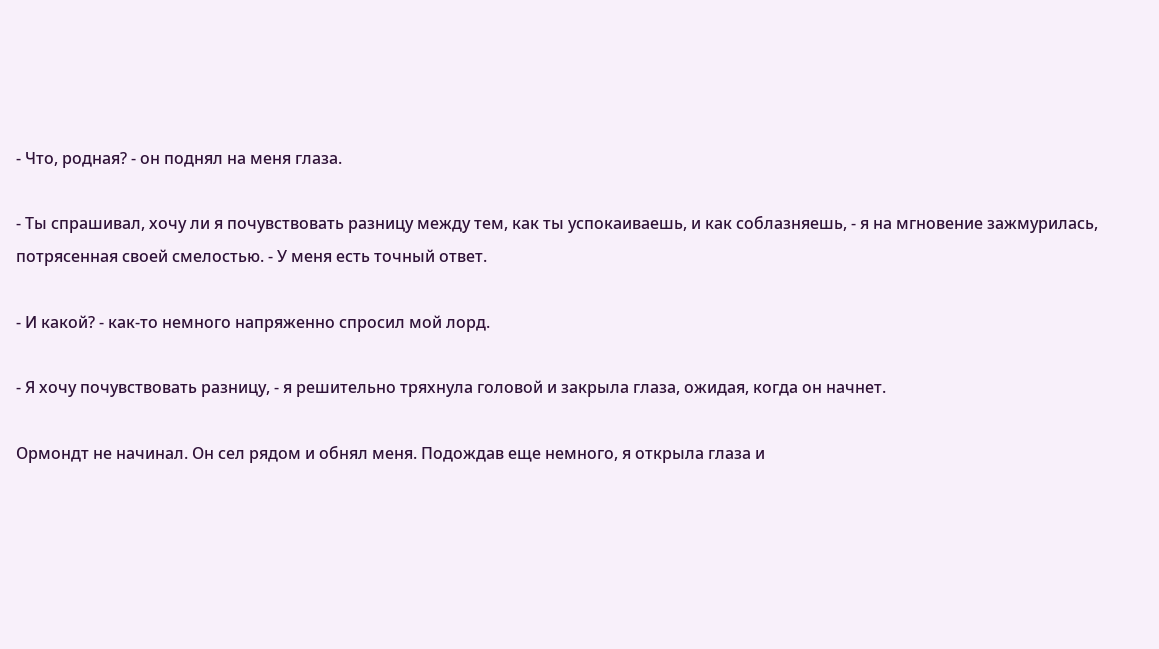- Что, родная? - он поднял на меня глаза.

- Ты спрашивал, хочу ли я почувствовать разницу между тем, как ты успокаиваешь, и как соблазняешь, - я на мгновение зажмурилась, потрясенная своей смелостью. - У меня есть точный ответ.

- И какой? - как-то немного напряженно спросил мой лорд.

- Я хочу почувствовать разницу, - я решительно тряхнула головой и закрыла глаза, ожидая, когда он начнет.

Ормондт не начинал. Он сел рядом и обнял меня. Подождав еще немного, я открыла глаза и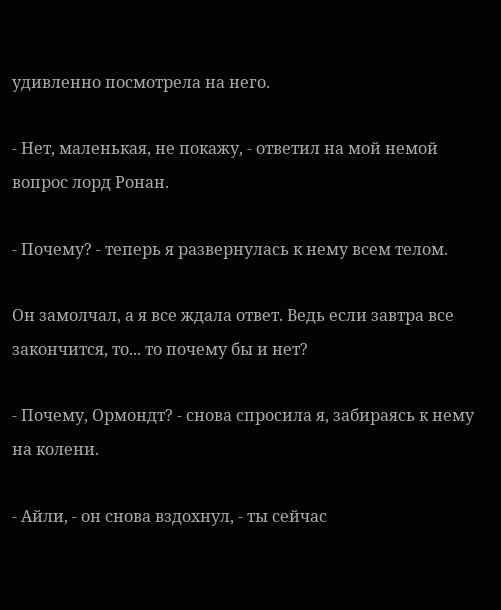удивленно посмотрела на него.

- Нет, маленькая, не покажу, - ответил на мой немой вопрос лорд Ронан.

- Почему? - теперь я развернулась к нему всем телом.

Он замолчал, а я все ждала ответ. Ведь если завтра все закончится, то... то почему бы и нет?

- Почему, Ормондт? - снова спросила я, забираясь к нему на колени.

- Айли, - он снова вздохнул, - ты сейчас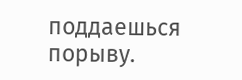поддаешься порыву.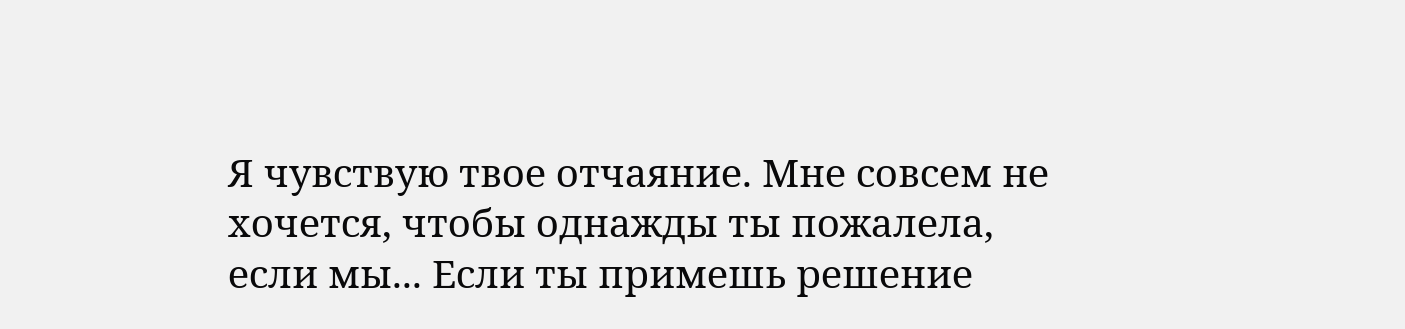Я чувствую твое отчаяние. Мне совсем не хочется, чтобы однажды ты пожалела, если мы... Если ты примешь решение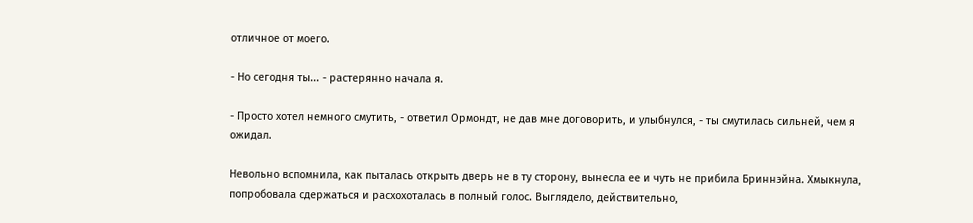отличное от моего.

- Но сегодня ты... - растерянно начала я.

- Просто хотел немного смутить, - ответил Ормондт, не дав мне договорить, и улыбнулся, - ты смутилась сильней, чем я ожидал.

Невольно вспомнила, как пыталась открыть дверь не в ту сторону, вынесла ее и чуть не прибила Бриннэйна. Хмыкнула, попробовала сдержаться и расхохоталась в полный голос. Выглядело, действительно,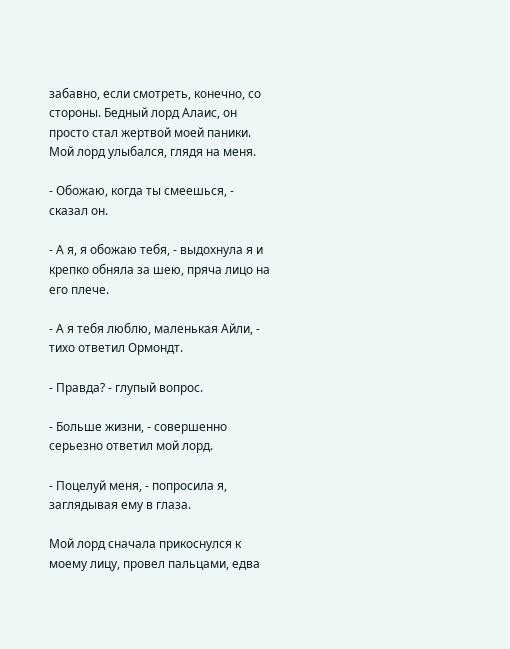забавно, если смотреть, конечно, со стороны. Бедный лорд Алаис, он просто стал жертвой моей паники. Мой лорд улыбался, глядя на меня.

- Обожаю, когда ты смеешься, - сказал он.

- А я, я обожаю тебя, - выдохнула я и крепко обняла за шею, пряча лицо на его плече.

- А я тебя люблю, маленькая Айли, - тихо ответил Ормондт.

- Правда? - глупый вопрос.

- Больше жизни, - совершенно серьезно ответил мой лорд.

- Поцелуй меня, - попросила я, заглядывая ему в глаза.

Мой лорд сначала прикоснулся к моему лицу, провел пальцами, едва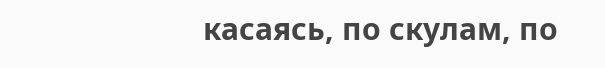касаясь, по скулам, по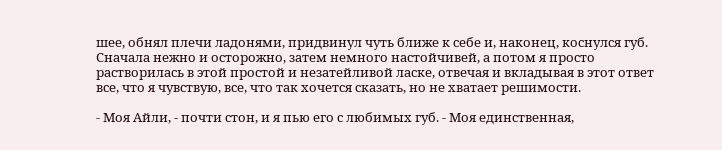шее, обнял плечи ладонями, придвинул чуть ближе к себе и, наконец, коснулся губ. Сначала нежно и осторожно, затем немного настойчивей, а потом я просто растворилась в этой простой и незатейливой ласке, отвечая и вкладывая в этот ответ все, что я чувствую, все, что так хочется сказать, но не хватает решимости.

- Моя Айли, - почти стон, и я пью его с любимых губ. - Моя единственная,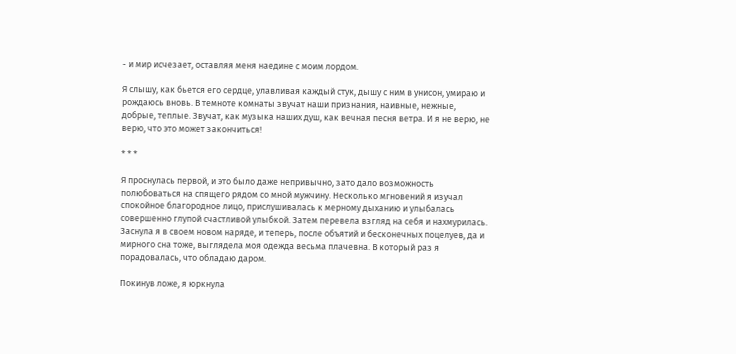- и мир исчезает, оставляя меня наедине с моим лордом.

Я слышу, как бьется его сердце, улавливая каждый стук, дышу с ним в унисон, умираю и рождаюсь вновь. В темноте комнаты звучат наши признания, наивные, нежные, добрые, теплые. Звучат, как музыка наших душ, как вечная песня ветра. И я не верю, не верю, что это может закончиться!

* * *

Я проснулась первой, и это было даже непривычно, зато дало возможность полюбоваться на спящего рядом со мной мужчину. Несколько мгновений я изучал спокойное благородное лицо, прислушивалась к мерному дыханию и улыбалась совершенно глупой счастливой улыбкой. Затем перевела взгляд на себя и нахмурилась. Заснула я в своем новом наряде, и теперь, после объятий и бесконечных поцелуев, да и мирного сна тоже, выглядела моя одежда весьма плачевна. В который раз я порадовалась, что обладаю даром.

Покинув ложе, я юркнула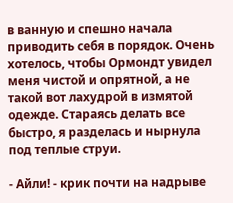в ванную и спешно начала приводить себя в порядок. Очень хотелось, чтобы Ормондт увидел меня чистой и опрятной, а не такой вот лахудрой в измятой одежде. Стараясь делать все быстро, я разделась и нырнула под теплые струи.

- Айли! - крик почти на надрыве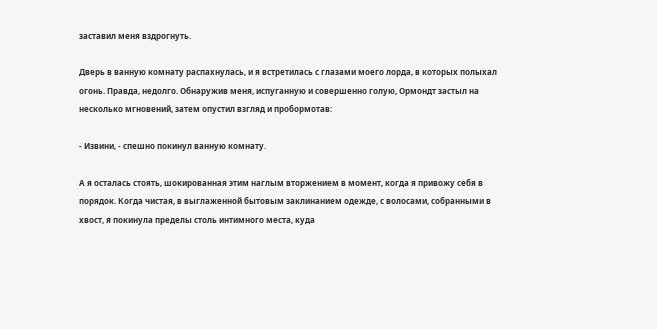заставил меня вздрогнуть.

Дверь в ванную комнату распахнулась, и я встретилась с глазами моего лорда, в которых полыхал огонь. Правда, недолго. Обнаружив меня, испуганную и совершенно голую, Ормондт застыл на несколько мгновений, затем опустил взгляд и пробормотав:

- Извини, - спешно покинул ванную комнату.

А я осталась стоять, шокированная этим наглым вторжением в момент, когда я привожу себя в порядок. Когда чистая, в выглаженной бытовым заклинанием одежде, с волосами, собранными в хвост, я покинула пределы столь интимного места, куда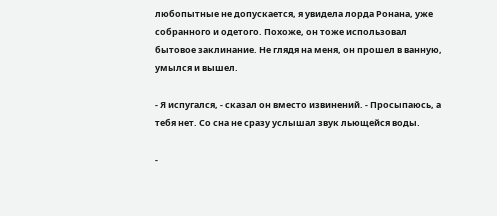любопытные не допускается, я увидела лорда Ронана, уже собранного и одетого. Похоже, он тоже использовал бытовое заклинание. Не глядя на меня, он прошел в ванную, умылся и вышел.

- Я испугался, - сказал он вместо извинений. - Просыпаюсь, а тебя нет. Со сна не сразу услышал звук льющейся воды.

-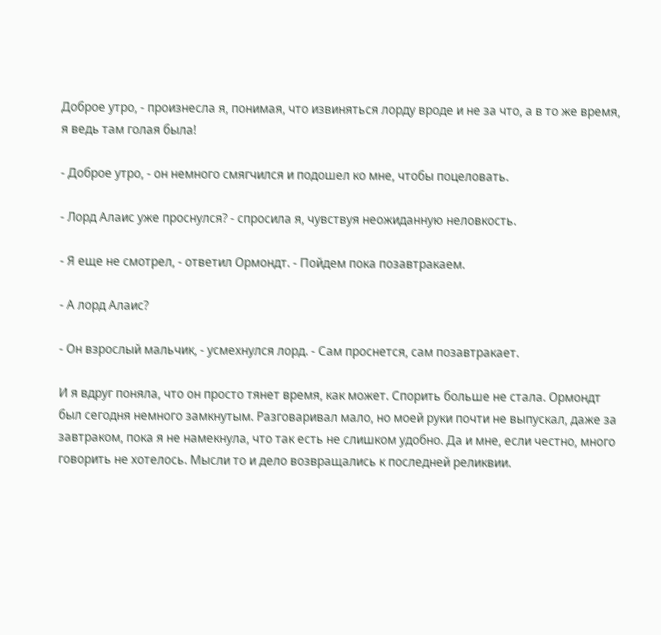Доброе утро, - произнесла я, понимая, что извиняться лорду вроде и не за что, а в то же время, я ведь там голая была!

- Доброе утро, - он немного смягчился и подошел ко мне, чтобы поцеловать.

- Лорд Алаис уже проснулся? - спросила я, чувствуя неожиданную неловкость.

- Я еще не смотрел, - ответил Ормондт. - Пойдем пока позавтракаем.

- А лорд Алаис?

- Он взрослый мальчик, - усмехнулся лорд. - Сам проснется, сам позавтракает.

И я вдруг поняла, что он просто тянет время, как может. Спорить больше не стала. Ормондт был сегодня немного замкнутым. Разговаривал мало, но моей руки почти не выпускал, даже за завтраком, пока я не намекнула, что так есть не слишком удобно. Да и мне, если честно, много говорить не хотелось. Мысли то и дело возвращались к последней реликвии.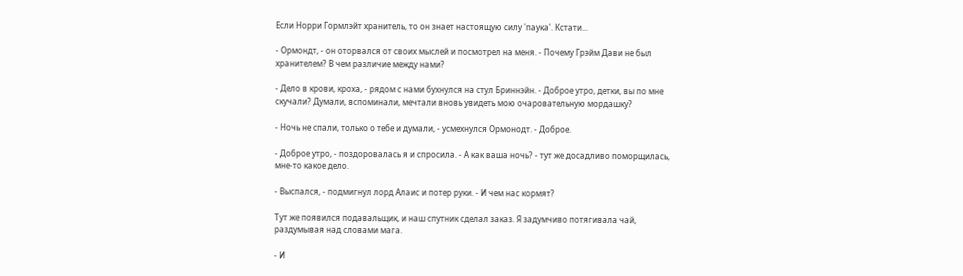Если Норри Гормлэйт хранитель, то он знает настоящую силу 'паука'. Кстати...

- Ормондт, - он оторвался от своих мыслей и посмотрел на меня. - Почему Грэйм Дави не был хранителем? В чем различие между нами?

- Дело в крови, кроха, - рядом с нами бухнулся на стул Бриннэйн. - Доброе утро, детки, вы по мне скучали? Думали, вспоминали, мечтали вновь увидеть мою очаровательную мордашку?

- Ночь не спали, только о тебе и думали, - усмехнулся Ормонодт. - Доброе.

- Доброе утро, - поздоровалась я и спросила. - А как ваша ночь? - тут же досадливо поморщилась, мне-то какое дело.

- Выспался, - подмигнул лорд Алаис и потер руки. - И чем нас кормят?

Тут же появился подавальщик, и наш спутник сделал заказ. Я задумчиво потягивала чай, раздумывая над словами мага.

- И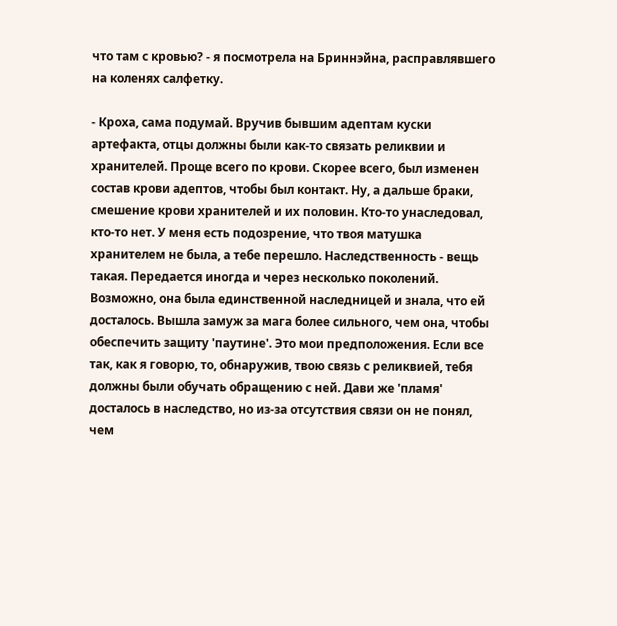что там с кровью? - я посмотрела на Бриннэйна, расправлявшего на коленях салфетку.

- Кроха, сама подумай. Вручив бывшим адептам куски артефакта, отцы должны были как-то связать реликвии и хранителей. Проще всего по крови. Скорее всего, был изменен состав крови адептов, чтобы был контакт. Ну, а дальше браки, смешение крови хранителей и их половин. Кто-то унаследовал, кто-то нет. У меня есть подозрение, что твоя матушка хранителем не была, а тебе перешло. Наследственность - вещь такая. Передается иногда и через несколько поколений. Возможно, она была единственной наследницей и знала, что ей досталось. Вышла замуж за мага более сильного, чем она, чтобы обеспечить защиту 'паутине'. Это мои предположения. Если все так, как я говорю, то, обнаружив, твою связь с реликвией, тебя должны были обучать обращению с ней. Дави же 'пламя' досталось в наследство, но из-за отсутствия связи он не понял, чем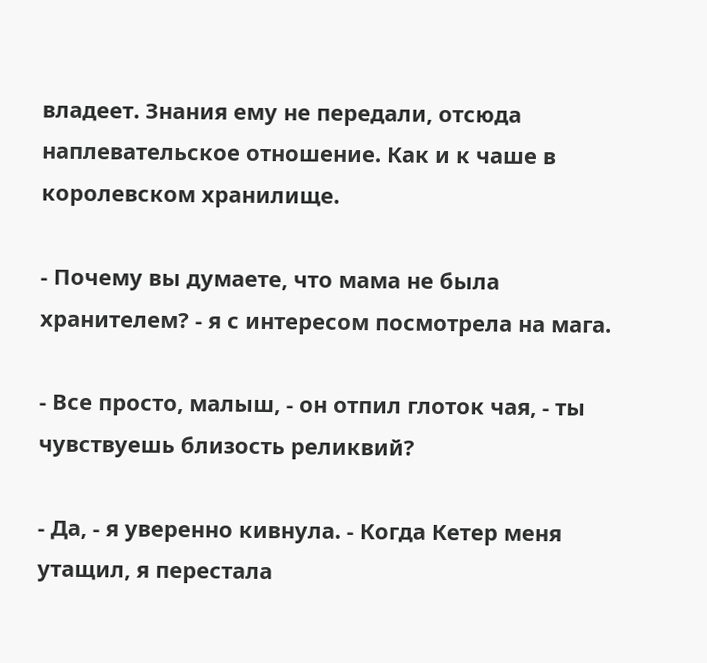владеет. Знания ему не передали, отсюда наплевательское отношение. Как и к чаше в королевском хранилище.

- Почему вы думаете, что мама не была хранителем? - я с интересом посмотрела на мага.

- Все просто, малыш, - он отпил глоток чая, - ты чувствуешь близость реликвий?

- Да, - я уверенно кивнула. - Когда Кетер меня утащил, я перестала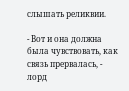слышать реликвии.

- Вот и она должна была чувствовать, как связь прервалась, - лорд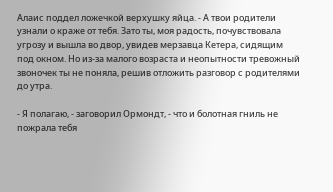Алаис поддел ложечкой верхушку яйца. - А твои родители узнали о краже от тебя. Зато ты, моя радость, почувствовала угрозу и вышла во двор, увидев мерзавца Кетера, сидящим под окном. Но из-за малого возраста и неопытности тревожный звоночек ты не поняла, решив отложить разговор с родителями до утра.

- Я полагаю, - заговорил Ормондт, - что и болотная гниль не пожрала тебя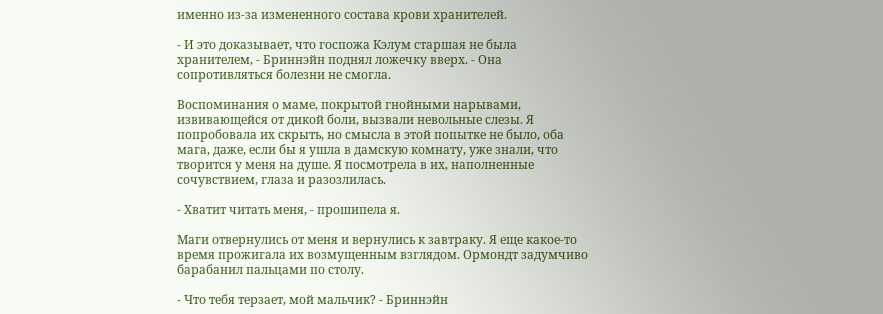именно из-за измененного состава крови хранителей.

- И это доказывает, что госпожа Кэлум старшая не была хранителем, - Бриннэйн поднял ложечку вверх. - Она сопротивляться болезни не смогла.

Воспоминания о маме, покрытой гнойными нарывами, извивающейся от дикой боли, вызвали невольные слезы. Я попробовала их скрыть, но смысла в этой попытке не было, оба мага, даже, если бы я ушла в дамскую комнату, уже знали, что творится у меня на душе. Я посмотрела в их, наполненные сочувствием, глаза и разозлилась.

- Хватит читать меня, - прошипела я.

Маги отвернулись от меня и вернулись к завтраку. Я еще какое-то время прожигала их возмущенным взглядом. Ормондт задумчиво барабанил пальцами по столу.

- Что тебя терзает, мой мальчик? - Бриннэйн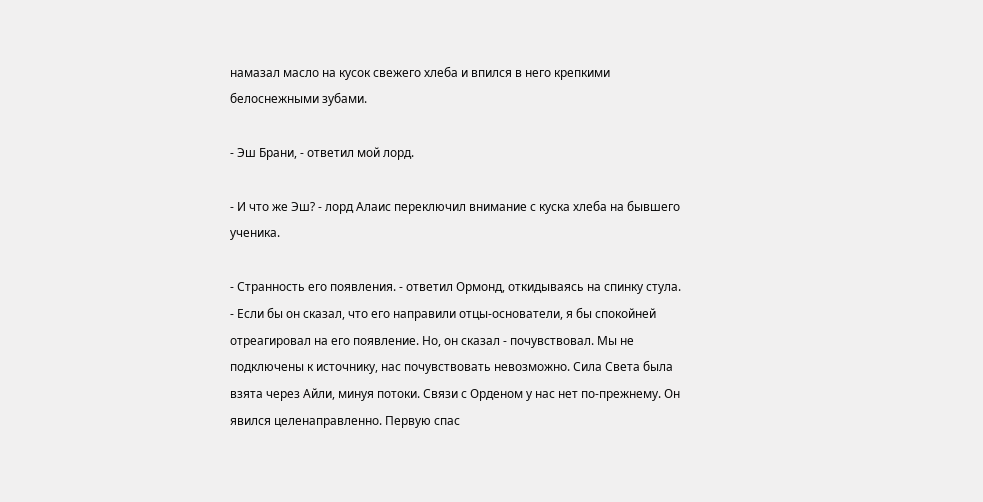намазал масло на кусок свежего хлеба и впился в него крепкими белоснежными зубами.

- Эш Брани, - ответил мой лорд.

- И что же Эш? - лорд Алаис переключил внимание с куска хлеба на бывшего ученика.

- Странность его появления. - ответил Ормонд, откидываясь на спинку стула. - Если бы он сказал, что его направили отцы-основатели, я бы спокойней отреагировал на его появление. Но, он сказал - почувствовал. Мы не подключены к источнику, нас почувствовать невозможно. Сила Света была взята через Айли, минуя потоки. Связи с Орденом у нас нет по-прежнему. Он явился целенаправленно. Первую спас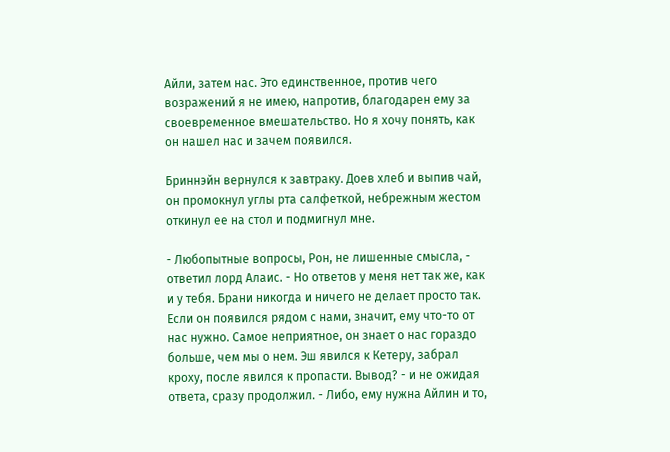Айли, затем нас. Это единственное, против чего возражений я не имею, напротив, благодарен ему за своевременное вмешательство. Но я хочу понять, как он нашел нас и зачем появился.

Бриннэйн вернулся к завтраку. Доев хлеб и выпив чай, он промокнул углы рта салфеткой, небрежным жестом откинул ее на стол и подмигнул мне.

- Любопытные вопросы, Рон, не лишенные смысла, - ответил лорд Алаис. - Но ответов у меня нет так же, как и у тебя. Брани никогда и ничего не делает просто так. Если он появился рядом с нами, значит, ему что-то от нас нужно. Самое неприятное, он знает о нас гораздо больше, чем мы о нем. Эш явился к Кетеру, забрал кроху, после явился к пропасти. Вывод? - и не ожидая ответа, сразу продолжил. - Либо, ему нужна Айлин и то,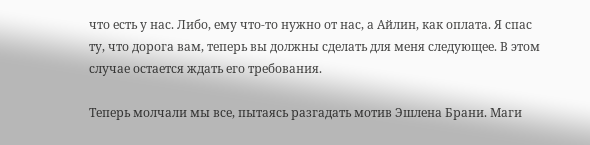что есть у нас. Либо, ему что-то нужно от нас, а Айлин, как оплата. Я спас ту, что дорога вам, теперь вы должны сделать для меня следующее. В этом случае остается ждать его требования.

Теперь молчали мы все, пытаясь разгадать мотив Эшлена Брани. Маги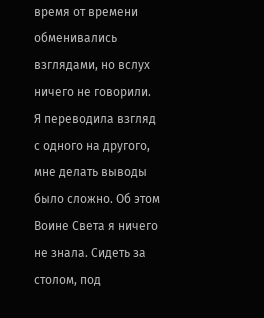время от времени обменивались взглядами, но вслух ничего не говорили. Я переводила взгляд с одного на другого, мне делать выводы было сложно. Об этом Воине Света я ничего не знала. Сидеть за столом, под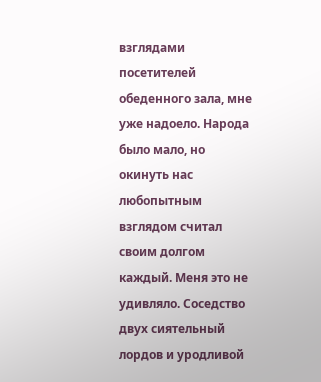взглядами посетителей обеденного зала, мне уже надоело. Народа было мало, но окинуть нас любопытным взглядом считал своим долгом каждый. Меня это не удивляло. Соседство двух сиятельный лордов и уродливой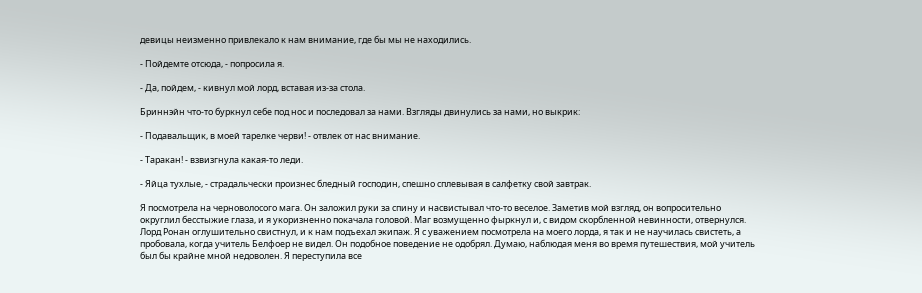девицы неизменно привлекало к нам внимание, где бы мы не находились.

- Пойдемте отсюда, - попросила я.

- Да, пойдем, - кивнул мой лорд, вставая из-за стола.

Бриннэйн что-то буркнул себе под нос и последовал за нами. Взгляды двинулись за нами, но выкрик:

- Подавальщик, в моей тарелке черви! - отвлек от нас внимание.

- Таракан! - взвизгнула какая-то леди.

- Яйца тухлые, - страдальчески произнес бледный господин, спешно сплевывая в салфетку свой завтрак.

Я посмотрела на черноволосого мага. Он заложил руки за спину и насвистывал что-то веселое. Заметив мой взгляд, он вопросительно округлил бесстыжие глаза, и я укоризненно покачала головой. Маг возмущенно фыркнул и, с видом скорбленной невинности, отвернулся. Лорд Ронан оглушительно свистнул, и к нам подъехал экипаж. Я с уважением посмотрела на моего лорда, я так и не научилась свистеть, а пробовала, когда учитель Белфоер не видел. Он подобное поведение не одобрял. Думаю, наблюдая меня во время путешествия, мой учитель был бы крайне мной недоволен. Я переступила все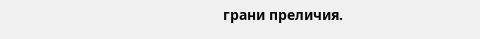грани преличия.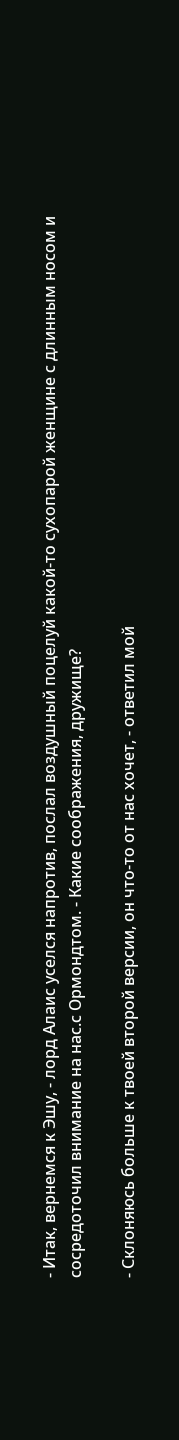- Итак, вернемся к Эшу, - лорд Алаис уселся напротив, послал воздушный поцелуй какой-то сухопарой женщине с длинным носом и сосредоточил внимание на нас.с Ормондтом. - Какие соображения, дружище?

- Склоняюсь больше к твоей второй версии, он что-то от нас хочет, - ответил мой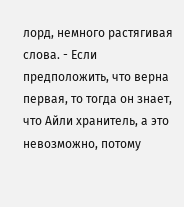лорд, немного растягивая слова. - Если предположить, что верна первая, то тогда он знает, что Айли хранитель, а это невозможно, потому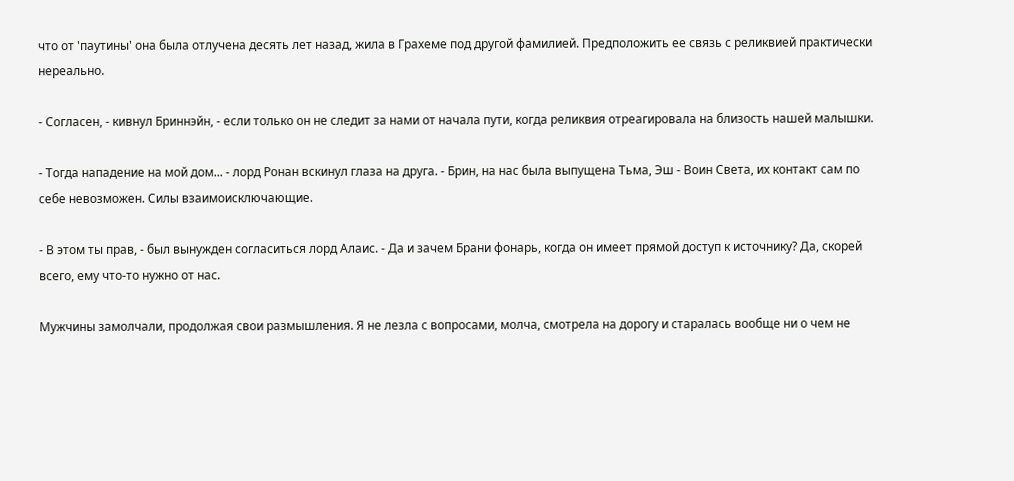что от 'паутины' она была отлучена десять лет назад, жила в Грахеме под другой фамилией. Предположить ее связь с реликвией практически нереально.

- Согласен, - кивнул Бриннэйн, - если только он не следит за нами от начала пути, когда реликвия отреагировала на близость нашей малышки.

- Тогда нападение на мой дом... - лорд Ронан вскинул глаза на друга. - Брин, на нас была выпущена Тьма, Эш - Воин Света, их контакт сам по себе невозможен. Силы взаимоисключающие.

- В этом ты прав, - был вынужден согласиться лорд Алаис. - Да и зачем Брани фонарь, когда он имеет прямой доступ к источнику? Да, скорей всего, ему что-то нужно от нас.

Мужчины замолчали, продолжая свои размышления. Я не лезла с вопросами, молча, смотрела на дорогу и старалась вообще ни о чем не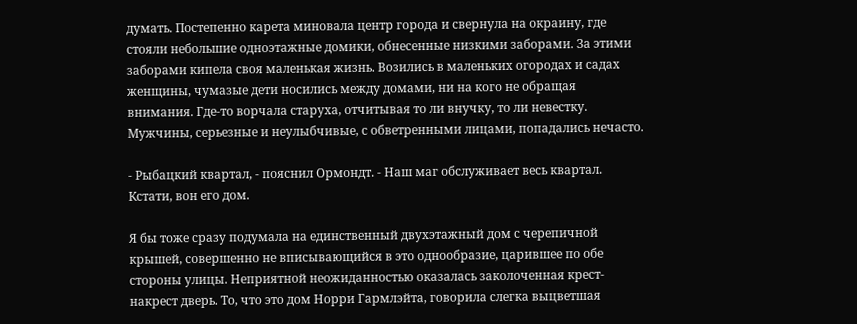думать. Постепенно карета миновала центр города и свернула на окраину, где стояли небольшие одноэтажные домики, обнесенные низкими заборами. За этими заборами кипела своя маленькая жизнь. Возились в маленьких огородах и садах женщины, чумазые дети носились между домами, ни на кого не обращая внимания. Где-то ворчала старуха, отчитывая то ли внучку, то ли невестку. Мужчины, серьезные и неулыбчивые, с обветренными лицами, попадались нечасто.

- Рыбацкий квартал, - пояснил Ормондт. - Наш маг обслуживает весь квартал. Кстати, вон его дом.

Я бы тоже сразу подумала на единственный двухэтажный дом с черепичной крышей, совершенно не вписывающийся в это однообразие, царившее по обе стороны улицы. Неприятной неожиданностью оказалась заколоченная крест-накрест дверь. То, что это дом Норри Гармлэйта, говорила слегка выцветшая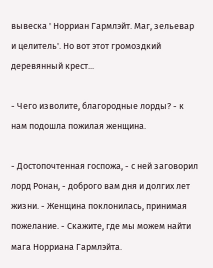вывеска ' Норриан Гармлэйт. Маг, зельевар и целитель'. Но вот этот громоздкий деревянный крест...

- Чего изволите, благородные лорды? - к нам подошла пожилая женщина.

- Достопочтенная госпожа, - с ней заговорил лорд Ронан, - доброго вам дня и долгих лет жизни. - Женщина поклонилась, принимая пожелание. - Скажите, где мы можем найти мага Норриана Гармлэйта.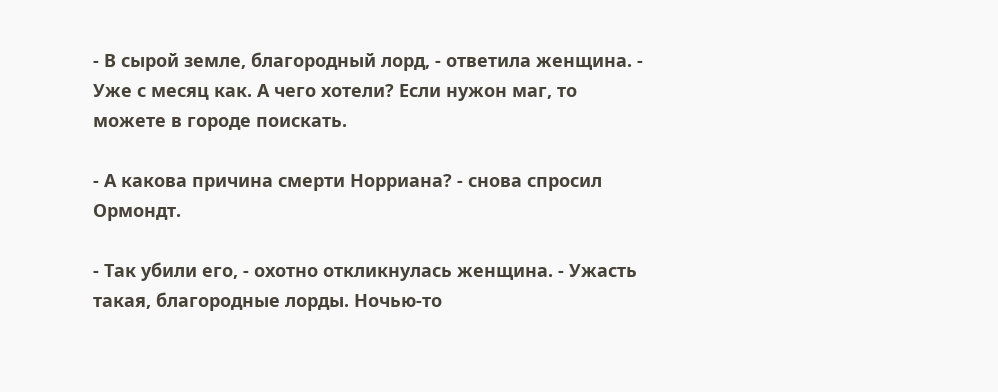- В сырой земле, благородный лорд, - ответила женщина. - Уже с месяц как. А чего хотели? Если нужон маг, то можете в городе поискать.

- А какова причина смерти Норриана? - снова спросил Ормондт.

- Так убили его, - охотно откликнулась женщина. - Ужасть такая, благородные лорды. Ночью-то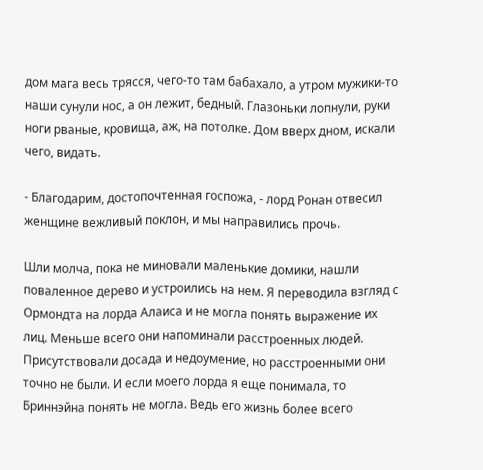дом мага весь трясся, чего-то там бабахало, а утром мужики-то наши сунули нос, а он лежит, бедный. Глазоньки лопнули, руки ноги рваные, кровища, аж, на потолке. Дом вверх дном, искали чего, видать.

- Благодарим, достопочтенная госпожа, - лорд Ронан отвесил женщине вежливый поклон, и мы направились прочь.

Шли молча, пока не миновали маленькие домики, нашли поваленное дерево и устроились на нем. Я переводила взгляд с Ормондта на лорда Алаиса и не могла понять выражение их лиц. Меньше всего они напоминали расстроенных людей. Присутствовали досада и недоумение, но расстроенными они точно не были. И если моего лорда я еще понимала, то Бриннэйна понять не могла. Ведь его жизнь более всего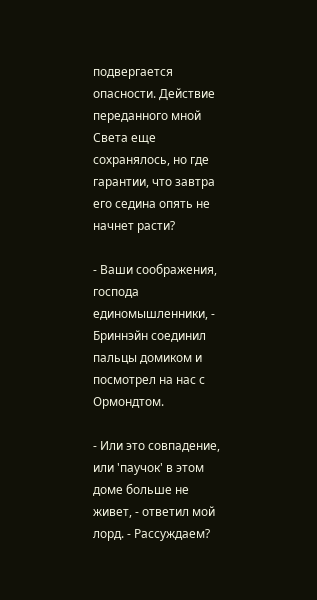подвергается опасности. Действие переданного мной Света еще сохранялось, но где гарантии, что завтра его седина опять не начнет расти?

- Ваши соображения, господа единомышленники, - Бриннэйн соединил пальцы домиком и посмотрел на нас с Ормондтом.

- Или это совпадение, или 'паучок' в этом доме больше не живет, - ответил мой лорд. - Рассуждаем?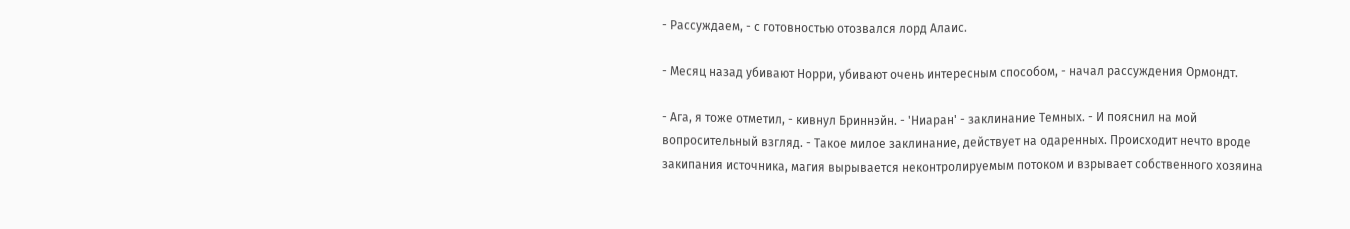- Рассуждаем, - с готовностью отозвался лорд Алаис.

- Месяц назад убивают Норри, убивают очень интересным способом, - начал рассуждения Ормондт.

- Ага, я тоже отметил, - кивнул Бриннэйн. - 'Ниаран' - заклинание Темных. - И пояснил на мой вопросительный взгляд. - Такое милое заклинание, действует на одаренных. Происходит нечто вроде закипания источника, магия вырывается неконтролируемым потоком и взрывает собственного хозяина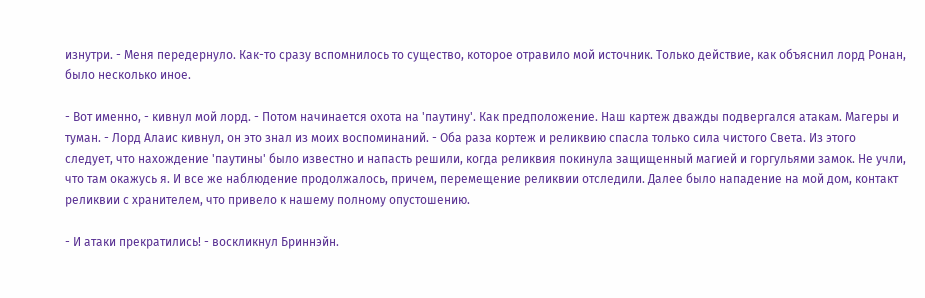изнутри. - Меня передернуло. Как-то сразу вспомнилось то существо, которое отравило мой источник. Только действие, как объяснил лорд Ронан, было несколько иное.

- Вот именно, - кивнул мой лорд. - Потом начинается охота на 'паутину'. Как предположение. Наш картеж дважды подвергался атакам. Магеры и туман. - Лорд Алаис кивнул, он это знал из моих воспоминаний. - Оба раза кортеж и реликвию спасла только сила чистого Света. Из этого следует, что нахождение 'паутины' было известно и напасть решили, когда реликвия покинула защищенный магией и горгульями замок. Не учли, что там окажусь я. И все же наблюдение продолжалось, причем, перемещение реликвии отследили. Далее было нападение на мой дом, контакт реликвии с хранителем, что привело к нашему полному опустошению.

- И атаки прекратились! - воскликнул Бриннэйн.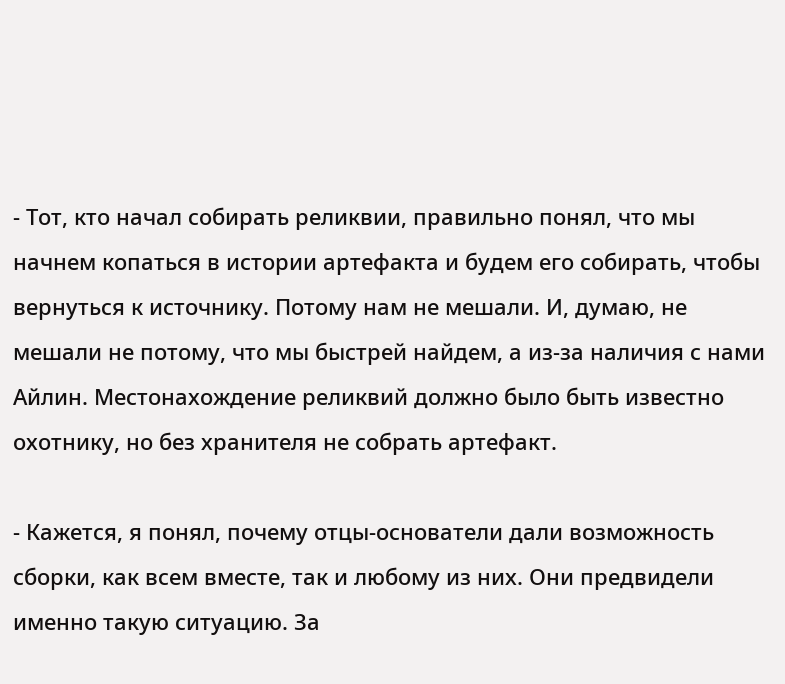- Тот, кто начал собирать реликвии, правильно понял, что мы начнем копаться в истории артефакта и будем его собирать, чтобы вернуться к источнику. Потому нам не мешали. И, думаю, не мешали не потому, что мы быстрей найдем, а из-за наличия с нами Айлин. Местонахождение реликвий должно было быть известно охотнику, но без хранителя не собрать артефакт.

- Кажется, я понял, почему отцы-основатели дали возможность сборки, как всем вместе, так и любому из них. Они предвидели именно такую ситуацию. За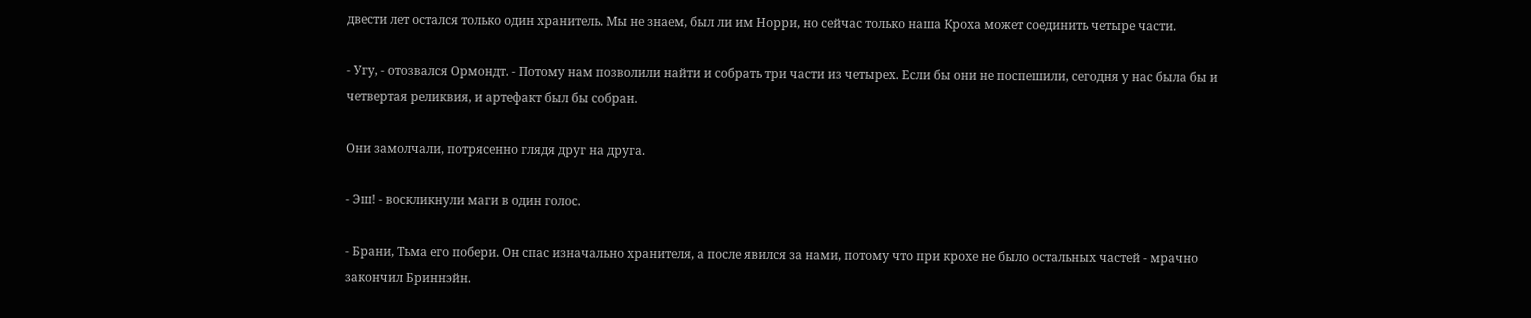двести лет остался только один хранитель. Мы не знаем, был ли им Норри, но сейчас только наша Кроха может соединить четыре части.

- Угу, - отозвался Ормондт. - Потому нам позволили найти и собрать три части из четырех. Если бы они не поспешили, сегодня у нас была бы и четвертая реликвия, и артефакт был бы собран.

Они замолчали, потрясенно глядя друг на друга.

- Эш! - воскликнули маги в один голос.

- Брани, Тьма его побери. Он спас изначально хранителя, а после явился за нами, потому что при крохе не было остальных частей - мрачно закончил Бриннэйн.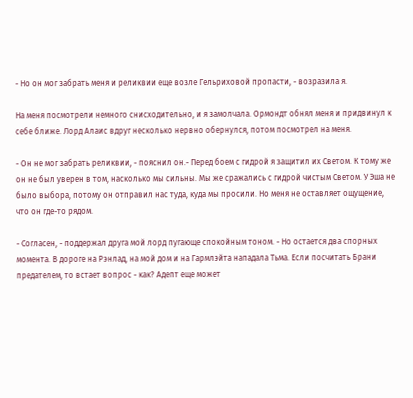- Но он мог забрать меня и реликвии еще возле Гельриховой пропасти, - возразила я.

На меня посмотрели немного снисходительно, и я замолчала. Ормондт обнял меня и придвинул к себе ближе. Лорд Алаис вдруг несколько нервно обернулся, потом посмотрел на меня.

- Он не мог забрать реликвии, - пояснил он.- Перед боем с гидрой я защитил их Светом. К тому же он не был уверен в том, насколько мы сильны. Мы же сражались с гидрой чистым Светом. У Эша не было выбора, потому он отправил нас туда, куда мы просили. Но меня не оставляет ощущение, что он где-то рядом.

- Согласен, - поддержал друга мой лорд пугающе спокойным тоном. - Но остается два спорных момента. В дороге на Рэнлад, на мой дом и на Гармлэйта нападала Тьма. Если посчитать Брани предателем, то встает вопрос - как? Адепт еще может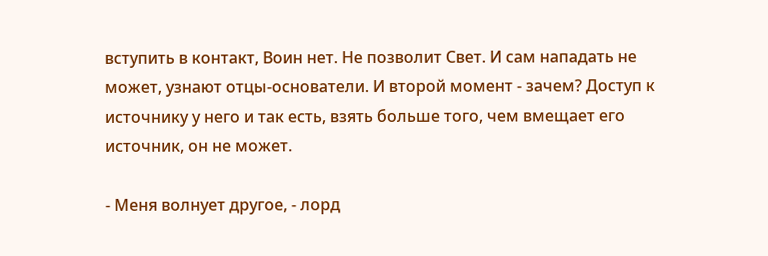вступить в контакт, Воин нет. Не позволит Свет. И сам нападать не может, узнают отцы-основатели. И второй момент - зачем? Доступ к источнику у него и так есть, взять больше того, чем вмещает его источник, он не может.

- Меня волнует другое, - лорд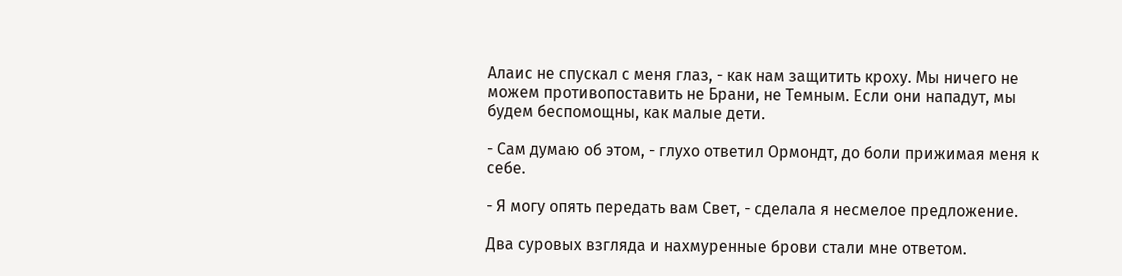Алаис не спускал с меня глаз, - как нам защитить кроху. Мы ничего не можем противопоставить не Брани, не Темным. Если они нападут, мы будем беспомощны, как малые дети.

- Сам думаю об этом, - глухо ответил Ормондт, до боли прижимая меня к себе.

- Я могу опять передать вам Свет, - сделала я несмелое предложение.

Два суровых взгляда и нахмуренные брови стали мне ответом.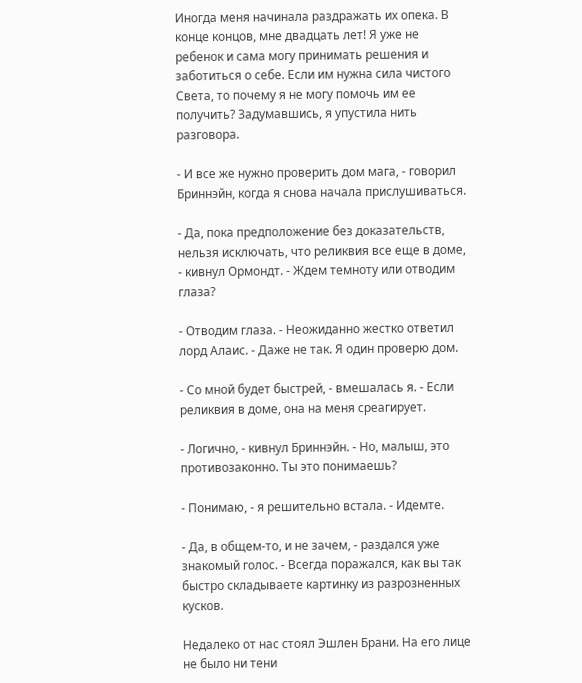Иногда меня начинала раздражать их опека. В конце концов, мне двадцать лет! Я уже не ребенок и сама могу принимать решения и заботиться о себе. Если им нужна сила чистого Света, то почему я не могу помочь им ее получить? Задумавшись, я упустила нить разговора.

- И все же нужно проверить дом мага, - говорил Бриннэйн, когда я снова начала прислушиваться.

- Да, пока предположение без доказательств, нельзя исключать, что реликвия все еще в доме, - кивнул Ормондт. - Ждем темноту или отводим глаза?

- Отводим глаза. - Неожиданно жестко ответил лорд Алаис. - Даже не так. Я один проверю дом.

- Со мной будет быстрей, - вмешалась я. - Если реликвия в доме, она на меня среагирует.

- Логично, - кивнул Бриннэйн. - Но, малыш, это противозаконно. Ты это понимаешь?

- Понимаю, - я решительно встала. - Идемте.

- Да, в общем-то, и не зачем, - раздался уже знакомый голос. - Всегда поражался, как вы так быстро складываете картинку из разрозненных кусков.

Недалеко от нас стоял Эшлен Брани. На его лице не было ни тени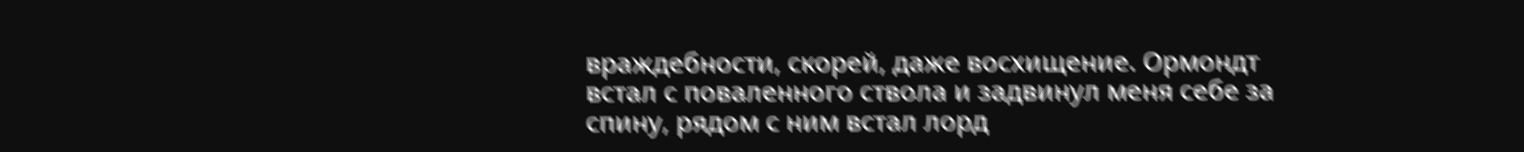враждебности, скорей, даже восхищение. Ормондт встал с поваленного ствола и задвинул меня себе за спину, рядом с ним встал лорд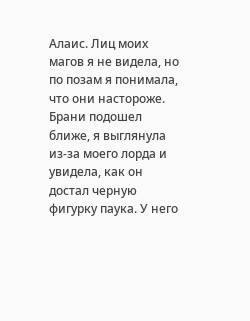Алаис. Лиц моих магов я не видела, но по позам я понимала, что они настороже. Брани подошел ближе, я выглянула из-за моего лорда и увидела, как он достал черную фигурку паука. У него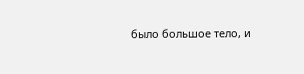было большое тело, и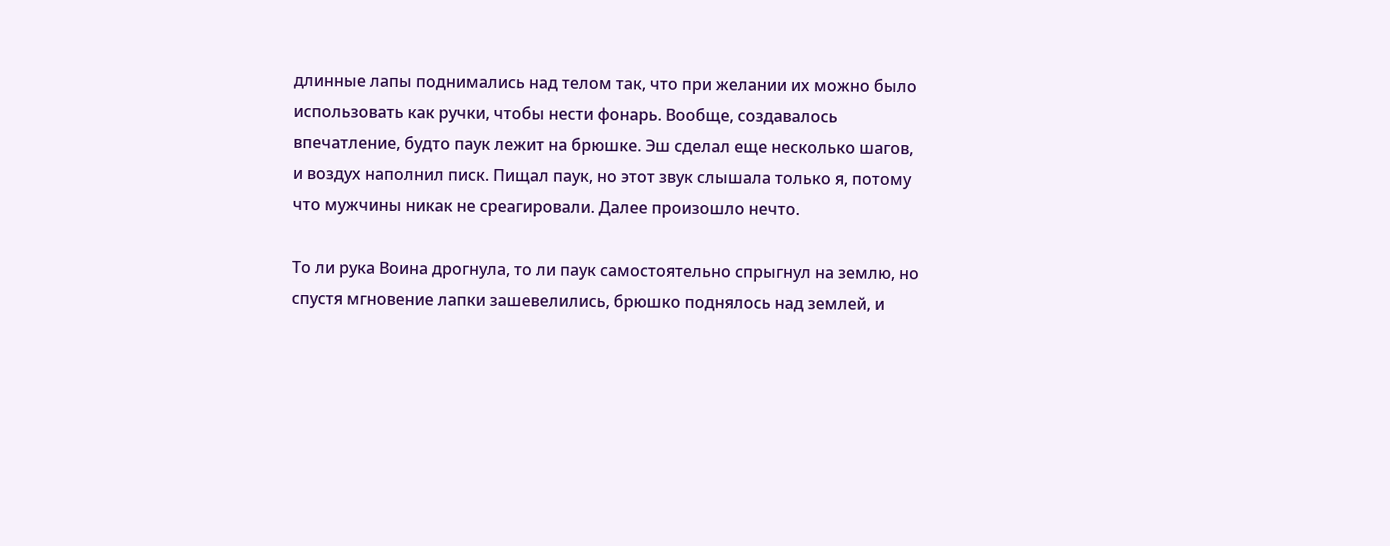длинные лапы поднимались над телом так, что при желании их можно было использовать как ручки, чтобы нести фонарь. Вообще, создавалось впечатление, будто паук лежит на брюшке. Эш сделал еще несколько шагов, и воздух наполнил писк. Пищал паук, но этот звук слышала только я, потому что мужчины никак не среагировали. Далее произошло нечто.

То ли рука Воина дрогнула, то ли паук самостоятельно спрыгнул на землю, но спустя мгновение лапки зашевелились, брюшко поднялось над землей, и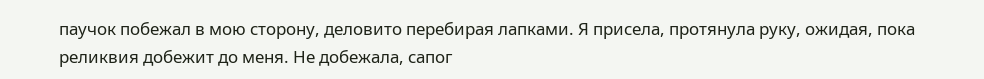паучок побежал в мою сторону, деловито перебирая лапками. Я присела, протянула руку, ожидая, пока реликвия добежит до меня. Не добежала, сапог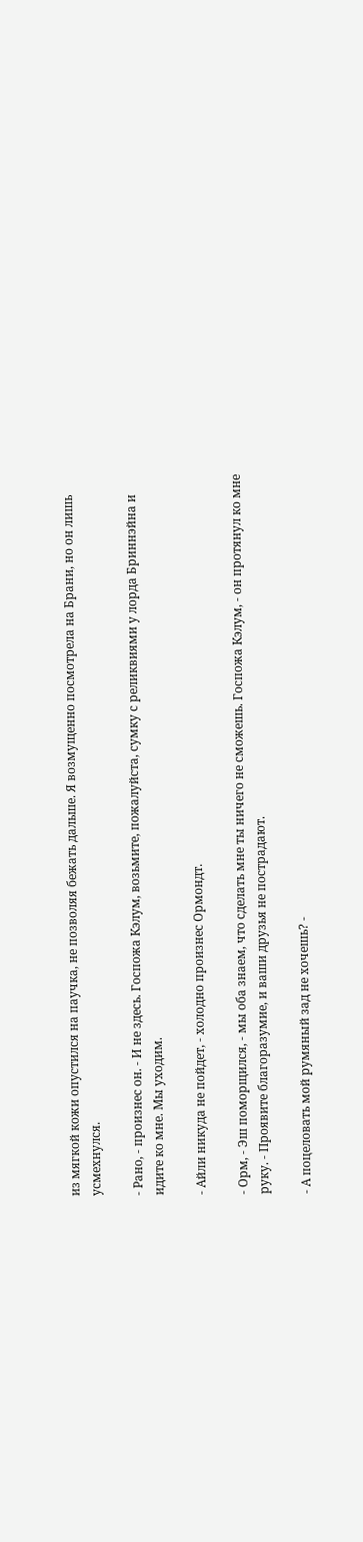из мягкой кожи опустился на паучка, не позволяя бежать дальше. Я возмущенно посмотрела на Брани, но он лишь усмехнулся.

- Рано, - произнес он. - И не здесь. Госпожа Кэлум, возьмите, пожалуйста, сумку с реликвиями у лорда Бриннэйна и идите ко мне. Мы уходим.

- Айли никуда не пойдет, - холодно произнес Ормондт.

- Орм, - Эш поморщился, - мы оба знаем, что сделать мне ты ничего не сможешь. Госпожа Кэлум, - он протянул ко мне руку. - Проявите благоразумие, и ваши друзья не пострадают.

- А поцеловать мой румяный зад не хочешь? -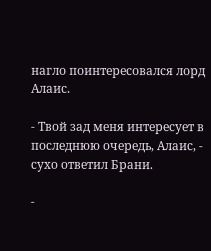нагло поинтересовался лорд Алаис.

- Твой зад меня интересует в последнюю очередь, Алаис, - сухо ответил Брани.

-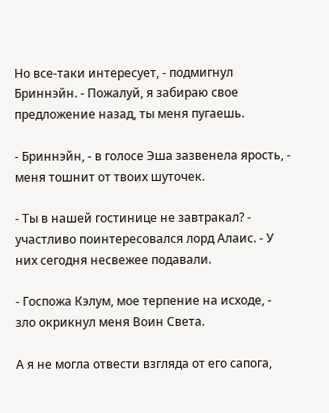Но все-таки интересует, - подмигнул Бриннэйн. - Пожалуй, я забираю свое предложение назад, ты меня пугаешь.

- Бриннэйн, - в голосе Эша зазвенела ярость, - меня тошнит от твоих шуточек.

- Ты в нашей гостинице не завтракал? - участливо поинтересовался лорд Алаис. - У них сегодня несвежее подавали.

- Госпожа Кэлум, мое терпение на исходе, - зло окрикнул меня Воин Света.

А я не могла отвести взгляда от его сапога,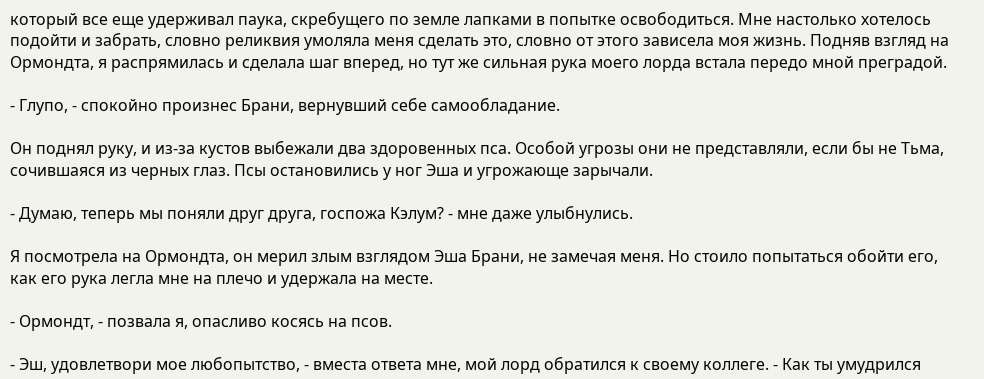который все еще удерживал паука, скребущего по земле лапками в попытке освободиться. Мне настолько хотелось подойти и забрать, словно реликвия умоляла меня сделать это, словно от этого зависела моя жизнь. Подняв взгляд на Ормондта, я распрямилась и сделала шаг вперед, но тут же сильная рука моего лорда встала передо мной преградой.

- Глупо, - спокойно произнес Брани, вернувший себе самообладание.

Он поднял руку, и из-за кустов выбежали два здоровенных пса. Особой угрозы они не представляли, если бы не Тьма, сочившаяся из черных глаз. Псы остановились у ног Эша и угрожающе зарычали.

- Думаю, теперь мы поняли друг друга, госпожа Кэлум? - мне даже улыбнулись.

Я посмотрела на Ормондта, он мерил злым взглядом Эша Брани, не замечая меня. Но стоило попытаться обойти его, как его рука легла мне на плечо и удержала на месте.

- Ормондт, - позвала я, опасливо косясь на псов.

- Эш, удовлетвори мое любопытство, - вместа ответа мне, мой лорд обратился к своему коллеге. - Как ты умудрился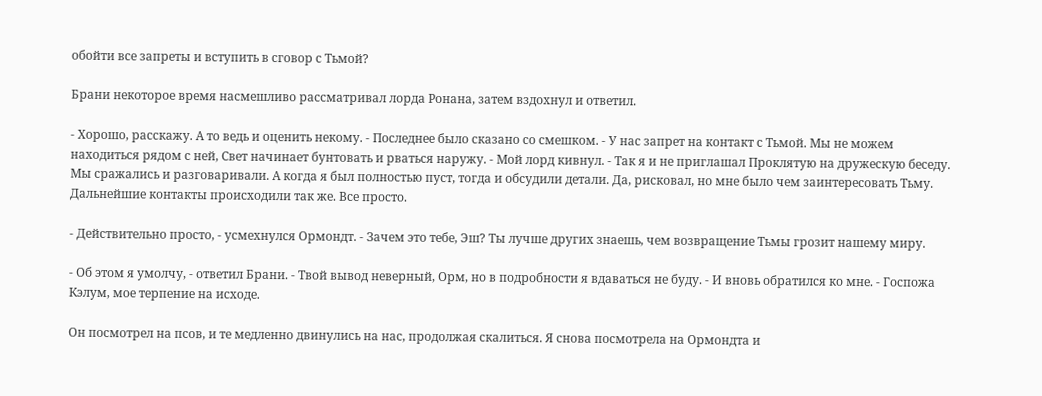обойти все запреты и вступить в сговор с Тьмой?

Брани некоторое время насмешливо рассматривал лорда Ронана, затем вздохнул и ответил.

- Хорошо, расскажу. А то ведь и оценить некому. - Последнее было сказано со смешком. - У нас запрет на контакт с Тьмой. Мы не можем находиться рядом с ней, Свет начинает бунтовать и рваться наружу. - Мой лорд кивнул. - Так я и не приглашал Проклятую на дружескую беседу. Мы сражались и разговаривали. А когда я был полностью пуст, тогда и обсудили детали. Да, рисковал, но мне было чем заинтересовать Тьму. Дальнейшие контакты происходили так же. Все просто.

- Действительно просто, - усмехнулся Ормондт. - Зачем это тебе, Эш? Ты лучше других знаешь, чем возвращение Тьмы грозит нашему миру.

- Об этом я умолчу, - ответил Брани. - Твой вывод неверный, Орм, но в подробности я вдаваться не буду. - И вновь обратился ко мне. - Госпожа Кэлум, мое терпение на исходе.

Он посмотрел на псов, и те медленно двинулись на нас, продолжая скалиться. Я снова посмотрела на Ормондта и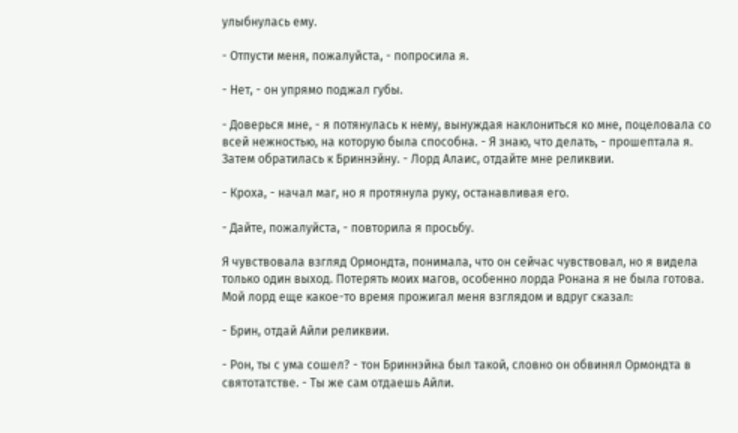улыбнулась ему.

- Отпусти меня, пожалуйста, - попросила я.

- Нет, - он упрямо поджал губы.

- Доверься мне, - я потянулась к нему, вынуждая наклониться ко мне, поцеловала со всей нежностью, на которую была способна. - Я знаю, что делать, - прошептала я. Затем обратилась к Бриннэйну. - Лорд Алаис, отдайте мне реликвии.

- Кроха, - начал маг, но я протянула руку, останавливая его.

- Дайте, пожалуйста, - повторила я просьбу.

Я чувствовала взгляд Ормондта, понимала, что он сейчас чувствовал, но я видела только один выход. Потерять моих магов, особенно лорда Ронана я не была готова. Мой лорд еще какое-то время прожигал меня взглядом и вдруг сказал:

- Брин, отдай Айли реликвии.

- Рон, ты с ума сошел? - тон Бриннэйна был такой, словно он обвинял Ормондта в святотатстве. - Ты же сам отдаешь Айли.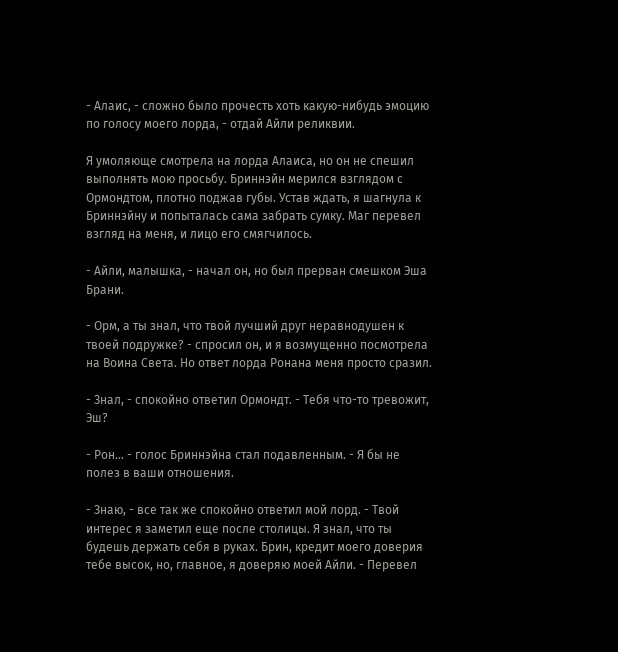- Алаис, - сложно было прочесть хоть какую-нибудь эмоцию по голосу моего лорда, - отдай Айли реликвии.

Я умоляюще смотрела на лорда Алаиса, но он не спешил выполнять мою просьбу. Бриннэйн мерился взглядом с Ормондтом, плотно поджав губы. Устав ждать, я шагнула к Бриннэйну и попыталась сама забрать сумку. Маг перевел взгляд на меня, и лицо его смягчилось.

- Айли, малышка, - начал он, но был прерван смешком Эша Брани.

- Орм, а ты знал, что твой лучший друг неравнодушен к твоей подружке? - спросил он, и я возмущенно посмотрела на Воина Света. Но ответ лорда Ронана меня просто сразил.

- Знал, - спокойно ответил Ормондт. - Тебя что-то тревожит, Эш?

- Рон... - голос Бриннэйна стал подавленным. - Я бы не полез в ваши отношения.

- Знаю, - все так же спокойно ответил мой лорд. - Твой интерес я заметил еще после столицы. Я знал, что ты будешь держать себя в руках. Брин, кредит моего доверия тебе высок, но, главное, я доверяю моей Айли. - Перевел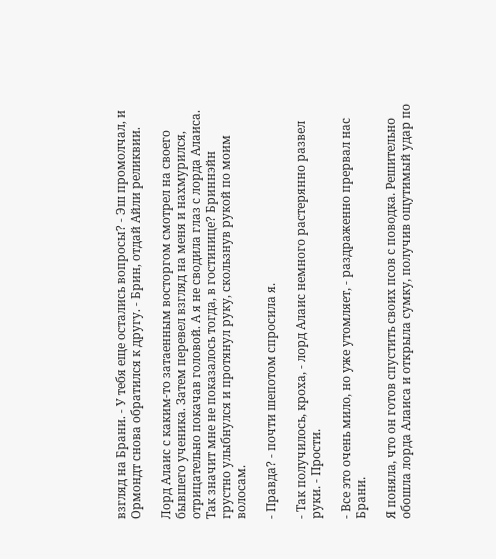взгляд на Брани. - У тебя еще остались вопросы? - Эш промолчал, и Ормондт снова обратился к другу. - Брин, отдай Айли реликвии.

Лорд Алаис с каким-то затаенным восторгом смотрел на своего бывшего ученика. Затем перевел взгляд на меня и нахмурился, отрицательно покачав головой. А я не сводила глаз с лорда Алаиса. Так значит мне не показалось тогда, в гостинице? Бриннэйн грустно улыбнулся и протянул руку, скользнув рукой по моим волосам.

- Правда? - почти шепотом спросила я.

- Так получилось, кроха, - лорд Алаис немного растерянно развел руки. - Прости.

- Все это очень мило, но уже утомляет, - раздраженно прервал нас Брани.

Я поняла, что он готов спустить своих псов с поводка. Решительно обошла лорда Алаиса и открыла сумку, получив ощутимый удар по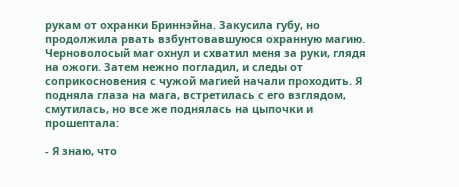рукам от охранки Бриннэйна. Закусила губу, но продолжила рвать взбунтовавшуюся охранную магию. Черноволосый маг охнул и схватил меня за руки, глядя на ожоги. Затем нежно погладил, и следы от соприкосновения с чужой магией начали проходить. Я подняла глаза на мага, встретилась с его взглядом, смутилась, но все же поднялась на цыпочки и прошептала:

- Я знаю, что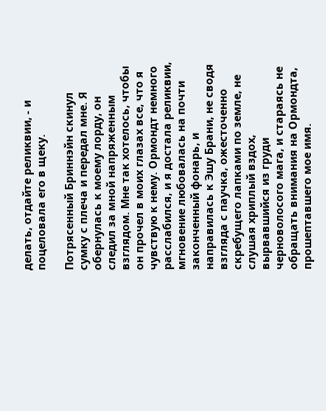делать, отдайте реликвии, - и поцеловала его в щеку.

Потрясенный Бриннэйн скинул сумку с плеча и передал мне. Я обернулась к моему лорду, он следил за мной напряженным взглядом. Мне так хотелось, чтобы он прочел в моих глазах все, что я чувствую к нему. Ормондт немного расслабился, и я достала реликвии, мгновение любовалась на почти законченный фонарь, и направилась к Эшу Брани, не сводя взгляда с паучка, ожесточенно скребущего лапками по земле, не слушая хриплый вздох, вырвавшийся из груди черноволосого мага, и стараясь не обращать внимания на Ормондта, прошептавшего мое имя.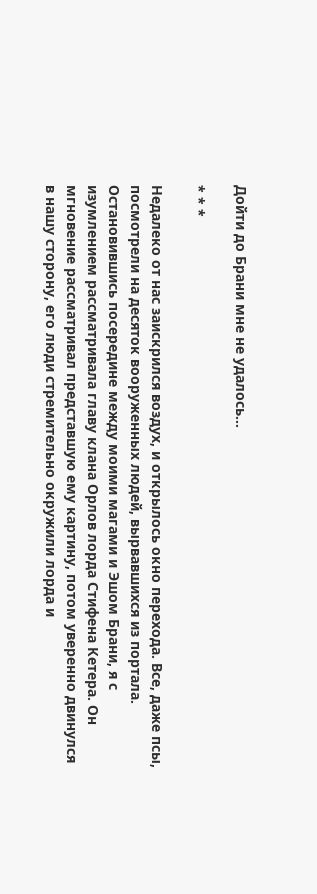Дойти до Брани мне не удалось...

* * *

Недалеко от нас заискрился воздух, и открылось окно перехода. Все, даже псы, посмотрели на десяток вооруженных людей, вырвавшихся из портала. Остановившись посередине между моими магами и Эшом Брани, я с изумлением рассматривала главу клана Орлов лорда Стифена Кетера. Он мгновение рассматривал представшую ему картину, потом уверенно двинулся в нашу сторону, его люди стремительно окружили лорда и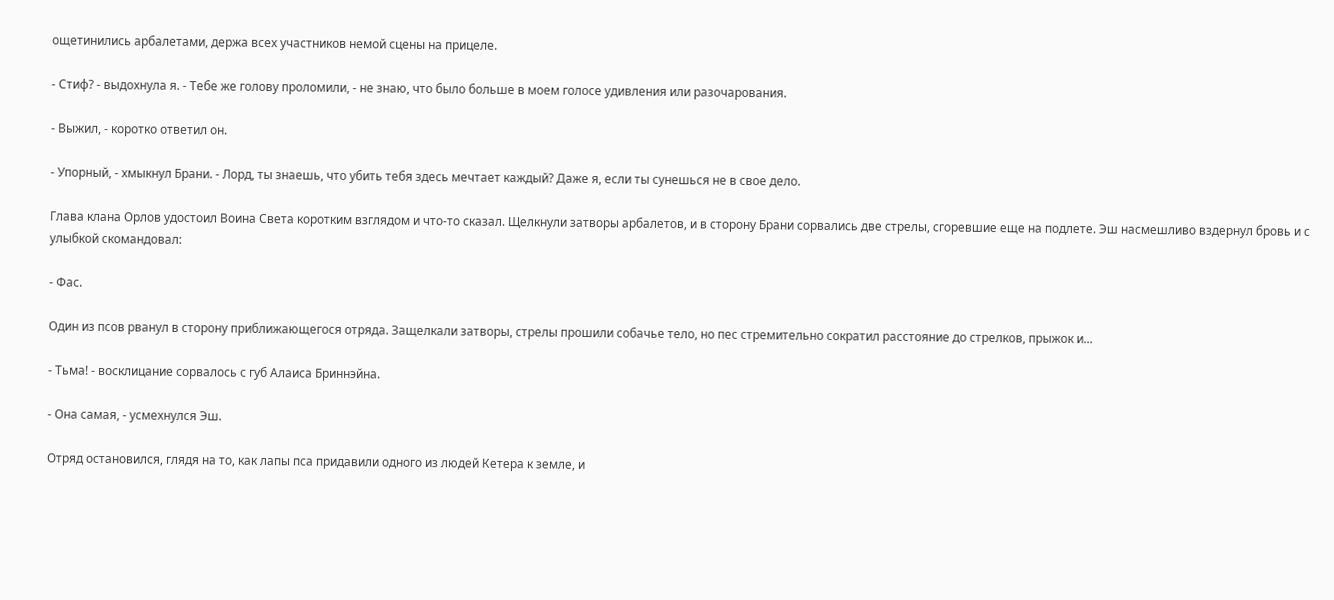ощетинились арбалетами, держа всех участников немой сцены на прицеле.

- Стиф? - выдохнула я. - Тебе же голову проломили, - не знаю, что было больше в моем голосе удивления или разочарования.

- Выжил, - коротко ответил он.

- Упорный, - хмыкнул Брани. - Лорд, ты знаешь, что убить тебя здесь мечтает каждый? Даже я, если ты сунешься не в свое дело.

Глава клана Орлов удостоил Воина Света коротким взглядом и что-то сказал. Щелкнули затворы арбалетов, и в сторону Брани сорвались две стрелы, сгоревшие еще на подлете. Эш насмешливо вздернул бровь и с улыбкой скомандовал:

- Фас.

Один из псов рванул в сторону приближающегося отряда. Защелкали затворы, стрелы прошили собачье тело, но пес стремительно сократил расстояние до стрелков, прыжок и...

- Тьма! - восклицание сорвалось с губ Алаиса Бриннэйна.

- Она самая, - усмехнулся Эш.

Отряд остановился, глядя на то, как лапы пса придавили одного из людей Кетера к земле, и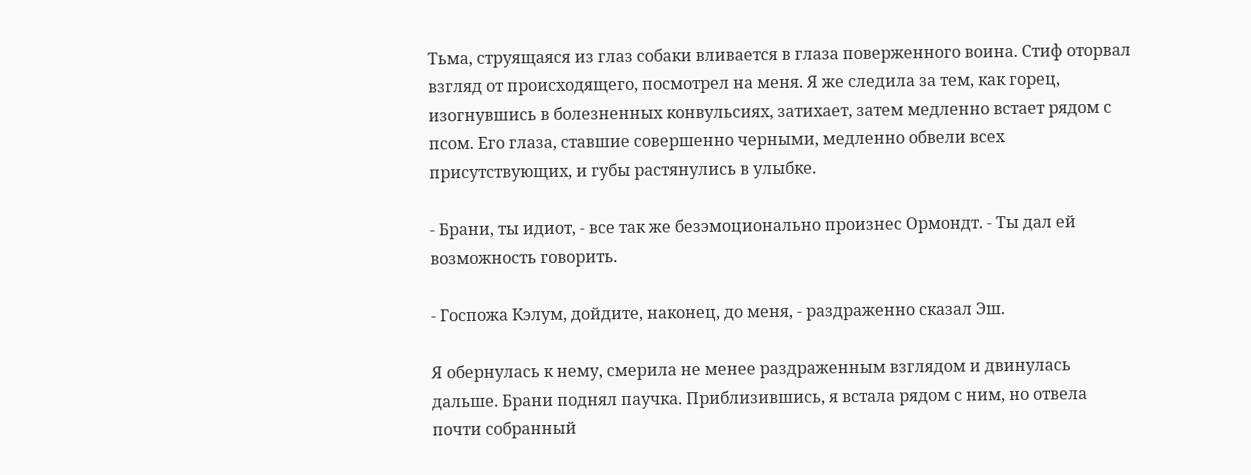Тьма, струящаяся из глаз собаки вливается в глаза поверженного воина. Стиф оторвал взгляд от происходящего, посмотрел на меня. Я же следила за тем, как горец, изогнувшись в болезненных конвульсиях, затихает, затем медленно встает рядом с псом. Его глаза, ставшие совершенно черными, медленно обвели всех присутствующих, и губы растянулись в улыбке.

- Брани, ты идиот, - все так же безэмоционально произнес Ормондт. - Ты дал ей возможность говорить.

- Госпожа Кэлум, дойдите, наконец, до меня, - раздраженно сказал Эш.

Я обернулась к нему, смерила не менее раздраженным взглядом и двинулась дальше. Брани поднял паучка. Приблизившись, я встала рядом с ним, но отвела почти собранный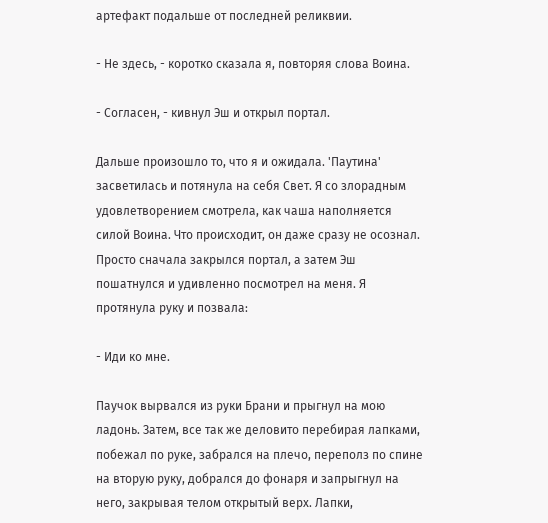артефакт подальше от последней реликвии.

- Не здесь, - коротко сказала я, повторяя слова Воина.

- Согласен, - кивнул Эш и открыл портал.

Дальше произошло то, что я и ожидала. 'Паутина' засветилась и потянула на себя Свет. Я со злорадным удовлетворением смотрела, как чаша наполняется силой Воина. Что происходит, он даже сразу не осознал. Просто сначала закрылся портал, а затем Эш пошатнулся и удивленно посмотрел на меня. Я протянула руку и позвала:

- Иди ко мне.

Паучок вырвался из руки Брани и прыгнул на мою ладонь. Затем, все так же деловито перебирая лапками, побежал по руке, забрался на плечо, переполз по спине на вторую руку, добрался до фонаря и запрыгнул на него, закрывая телом открытый верх. Лапки,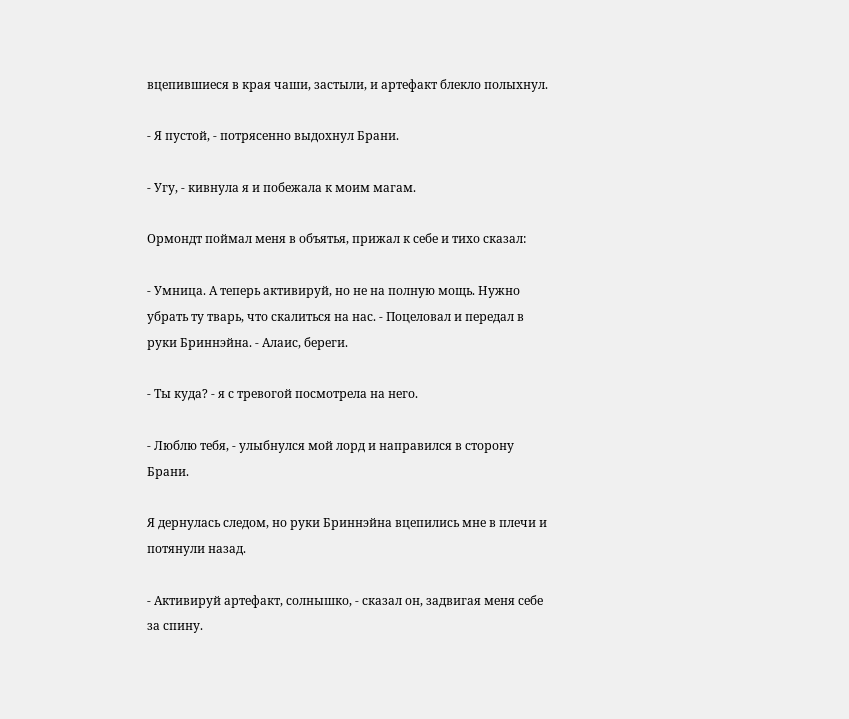вцепившиеся в края чаши, застыли, и артефакт блекло полыхнул.

- Я пустой, - потрясенно выдохнул Брани.

- Угу, - кивнула я и побежала к моим магам.

Ормондт поймал меня в объятья, прижал к себе и тихо сказал:

- Умница. А теперь активируй, но не на полную мощь. Нужно убрать ту тварь, что скалиться на нас. - Поцеловал и передал в руки Бриннэйна. - Алаис, береги.

- Ты куда? - я с тревогой посмотрела на него.

- Люблю тебя, - улыбнулся мой лорд и направился в сторону Брани.

Я дернулась следом, но руки Бриннэйна вцепились мне в плечи и потянули назад.

- Активируй артефакт, солнышко, - сказал он, задвигая меня себе за спину.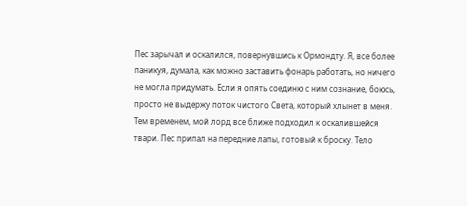Пес зарычал и оскалился, повернувшись к Ормондту. Я, все более паникуя, думала, как можно заставить фонарь работать, но ничего не могла придумать. Если я опять соединю с ним сознание, боюсь, просто не выдержу поток чистого Света, который хлынет в меня. Тем временем, мой лорд все ближе подходил к оскалившейся твари. Пес припал на передние лапы, готовый к броску. Тело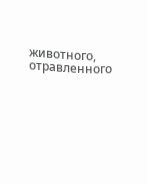животного, отравленного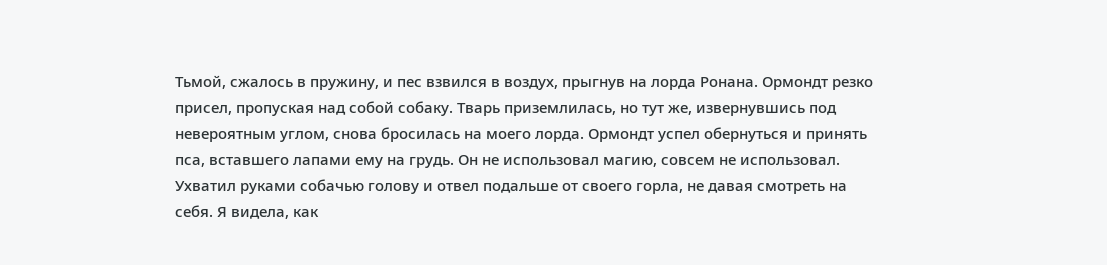Тьмой, сжалось в пружину, и пес взвился в воздух, прыгнув на лорда Ронана. Ормондт резко присел, пропуская над собой собаку. Тварь приземлилась, но тут же, извернувшись под невероятным углом, снова бросилась на моего лорда. Ормондт успел обернуться и принять пса, вставшего лапами ему на грудь. Он не использовал магию, совсем не использовал. Ухватил руками собачью голову и отвел подальше от своего горла, не давая смотреть на себя. Я видела, как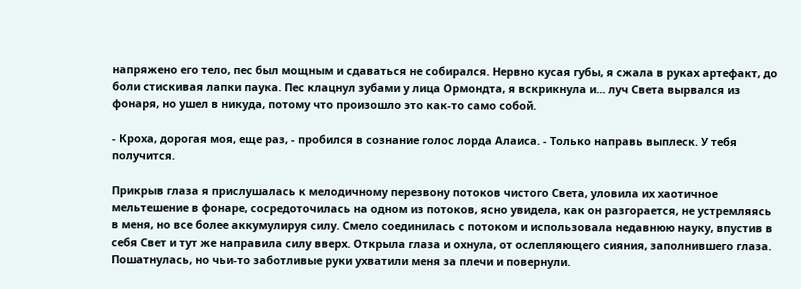напряжено его тело, пес был мощным и сдаваться не собирался. Нервно кусая губы, я сжала в руках артефакт, до боли стискивая лапки паука. Пес клацнул зубами у лица Ормондта, я вскрикнула и... луч Света вырвался из фонаря, но ушел в никуда, потому что произошло это как-то само собой.

- Кроха, дорогая моя, еще раз, - пробился в сознание голос лорда Алаиса. - Только направь выплеск. У тебя получится.

Прикрыв глаза я прислушалась к мелодичному перезвону потоков чистого Света, уловила их хаотичное мельтешение в фонаре, сосредоточилась на одном из потоков, ясно увидела, как он разгорается, не устремляясь в меня, но все более аккумулируя силу. Смело соединилась с потоком и использовала недавнюю науку, впустив в себя Свет и тут же направила силу вверх. Открыла глаза и охнула, от ослепляющего сияния, заполнившего глаза. Пошатнулась, но чьи-то заботливые руки ухватили меня за плечи и повернули.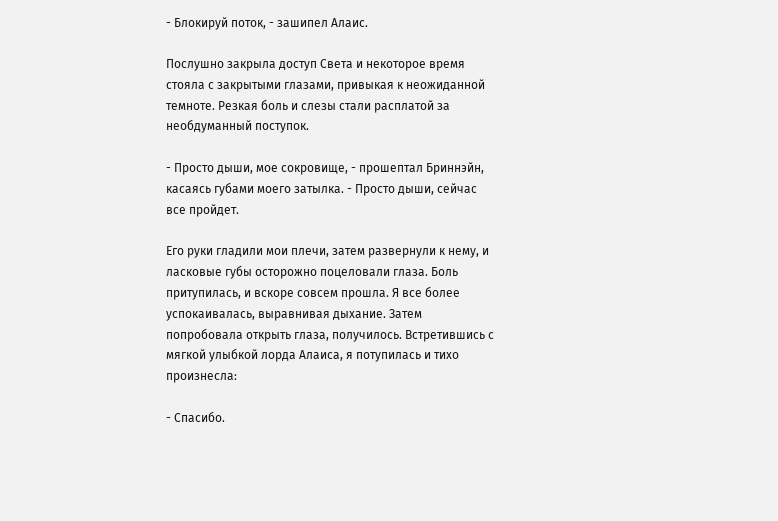- Блокируй поток, - зашипел Алаис.

Послушно закрыла доступ Света и некоторое время стояла с закрытыми глазами, привыкая к неожиданной темноте. Резкая боль и слезы стали расплатой за необдуманный поступок.

- Просто дыши, мое сокровище, - прошептал Бриннэйн, касаясь губами моего затылка. - Просто дыши, сейчас все пройдет.

Его руки гладили мои плечи, затем развернули к нему, и ласковые губы осторожно поцеловали глаза. Боль притупилась, и вскоре совсем прошла. Я все более успокаивалась, выравнивая дыхание. Затем попробовала открыть глаза, получилось. Встретившись с мягкой улыбкой лорда Алаиса, я потупилась и тихо произнесла:

- Спасибо.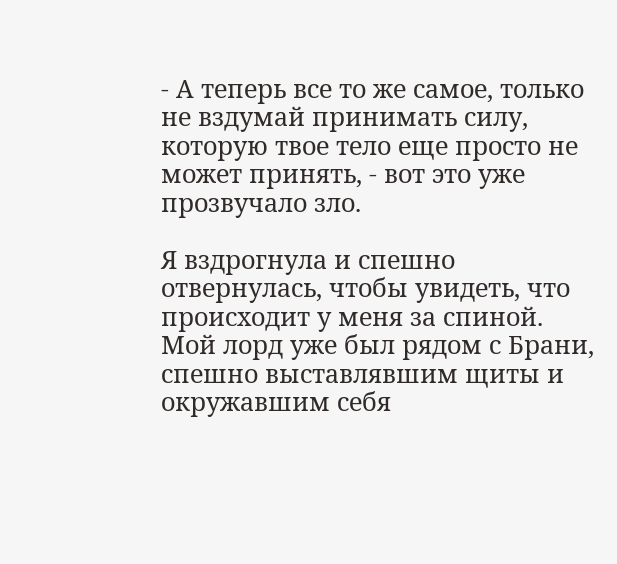- А теперь все то же самое, только не вздумай принимать силу, которую твое тело еще просто не может принять, - вот это уже прозвучало зло.

Я вздрогнула и спешно отвернулась, чтобы увидеть, что происходит у меня за спиной. Мой лорд уже был рядом с Брани, спешно выставлявшим щиты и окружавшим себя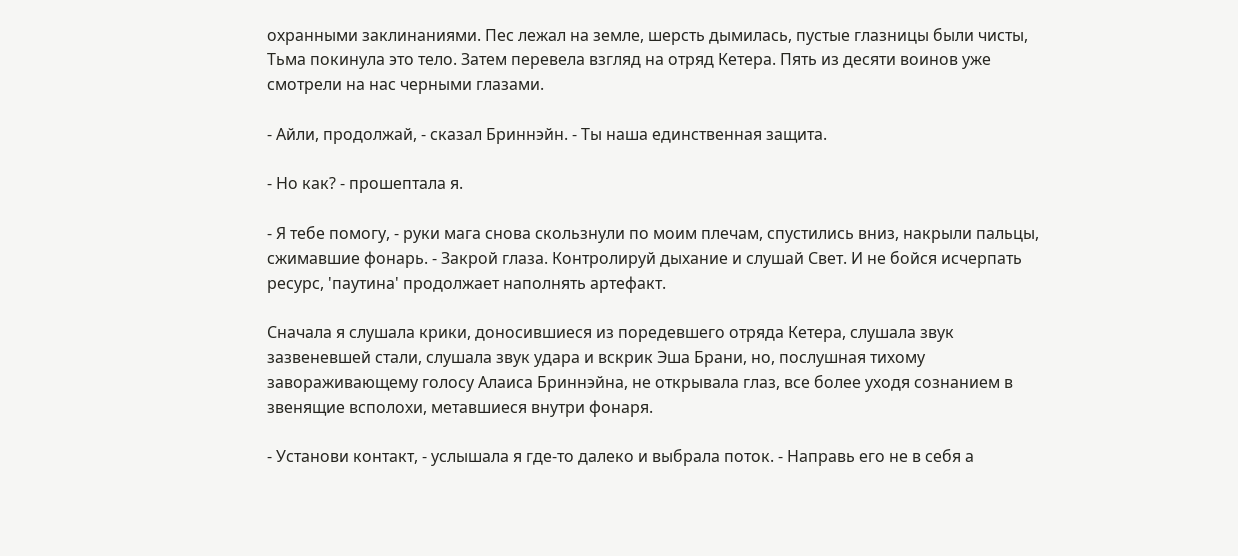охранными заклинаниями. Пес лежал на земле, шерсть дымилась, пустые глазницы были чисты, Тьма покинула это тело. Затем перевела взгляд на отряд Кетера. Пять из десяти воинов уже смотрели на нас черными глазами.

- Айли, продолжай, - сказал Бриннэйн. - Ты наша единственная защита.

- Но как? - прошептала я.

- Я тебе помогу, - руки мага снова скользнули по моим плечам, спустились вниз, накрыли пальцы, сжимавшие фонарь. - Закрой глаза. Контролируй дыхание и слушай Свет. И не бойся исчерпать ресурс, 'паутина' продолжает наполнять артефакт.

Сначала я слушала крики, доносившиеся из поредевшего отряда Кетера, слушала звук зазвеневшей стали, слушала звук удара и вскрик Эша Брани, но, послушная тихому завораживающему голосу Алаиса Бриннэйна, не открывала глаз, все более уходя сознанием в звенящие всполохи, метавшиеся внутри фонаря.

- Установи контакт, - услышала я где-то далеко и выбрала поток. - Направь его не в себя а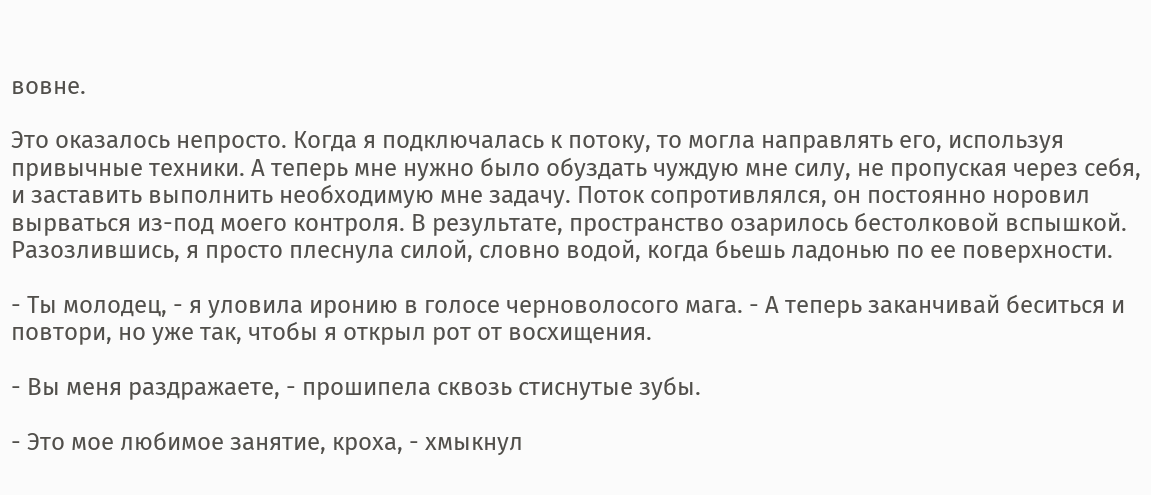вовне.

Это оказалось непросто. Когда я подключалась к потоку, то могла направлять его, используя привычные техники. А теперь мне нужно было обуздать чуждую мне силу, не пропуская через себя, и заставить выполнить необходимую мне задачу. Поток сопротивлялся, он постоянно норовил вырваться из-под моего контроля. В результате, пространство озарилось бестолковой вспышкой. Разозлившись, я просто плеснула силой, словно водой, когда бьешь ладонью по ее поверхности.

- Ты молодец, - я уловила иронию в голосе черноволосого мага. - А теперь заканчивай беситься и повтори, но уже так, чтобы я открыл рот от восхищения.

- Вы меня раздражаете, - прошипела сквозь стиснутые зубы.

- Это мое любимое занятие, кроха, - хмыкнул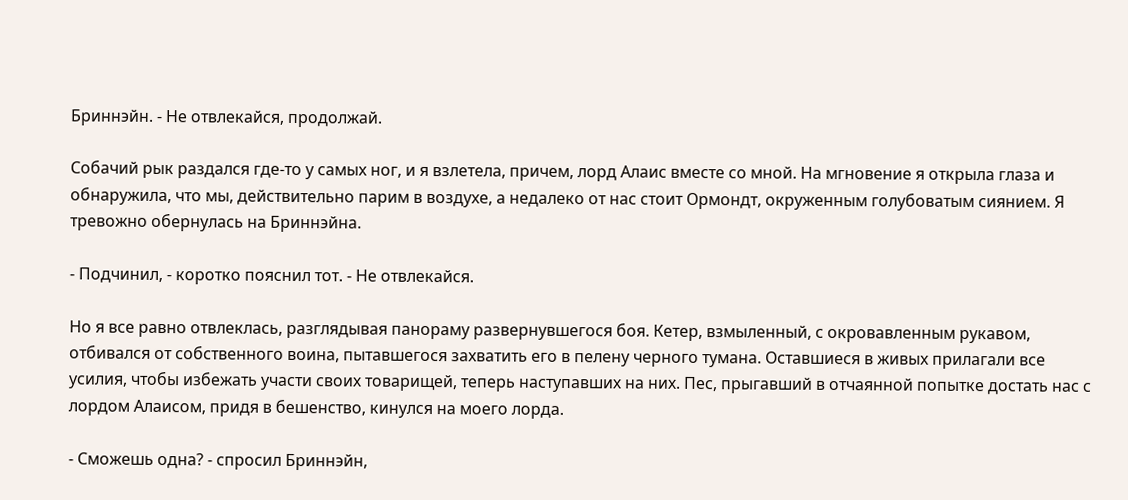Бриннэйн. - Не отвлекайся, продолжай.

Собачий рык раздался где-то у самых ног, и я взлетела, причем, лорд Алаис вместе со мной. На мгновение я открыла глаза и обнаружила, что мы, действительно парим в воздухе, а недалеко от нас стоит Ормондт, окруженным голубоватым сиянием. Я тревожно обернулась на Бриннэйна.

- Подчинил, - коротко пояснил тот. - Не отвлекайся.

Но я все равно отвлеклась, разглядывая панораму развернувшегося боя. Кетер, взмыленный, с окровавленным рукавом, отбивался от собственного воина, пытавшегося захватить его в пелену черного тумана. Оставшиеся в живых прилагали все усилия, чтобы избежать участи своих товарищей, теперь наступавших на них. Пес, прыгавший в отчаянной попытке достать нас с лордом Алаисом, придя в бешенство, кинулся на моего лорда.

- Сможешь одна? - спросил Бриннэйн,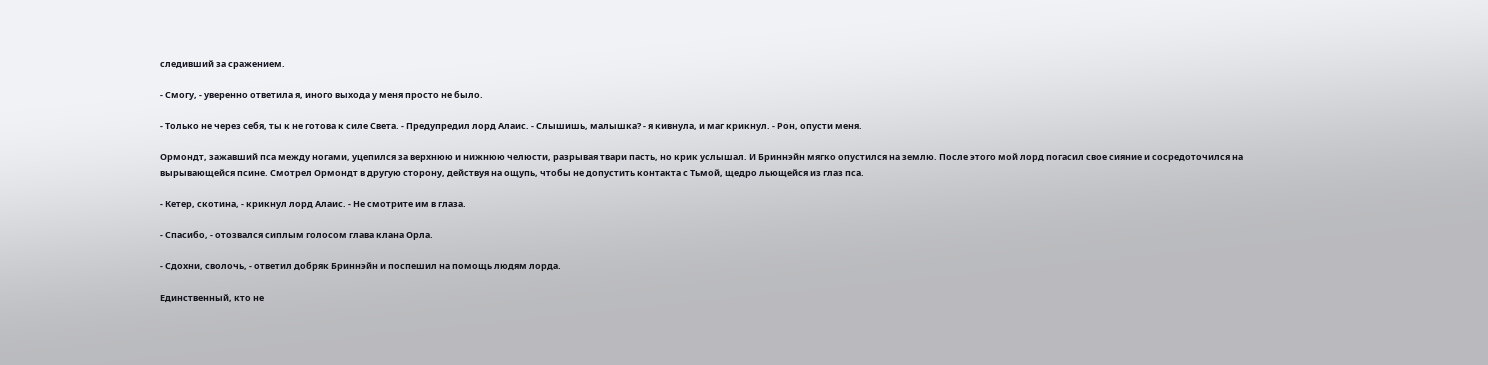следивший за сражением.

- Смогу, - уверенно ответила я, иного выхода у меня просто не было.

- Только не через себя, ты к не готова к силе Света. - Предупредил лорд Алаис. - Слышишь, малышка? - я кивнула, и маг крикнул. - Рон, опусти меня.

Ормондт, зажавший пса между ногами, уцепился за верхнюю и нижнюю челюсти, разрывая твари пасть, но крик услышал. И Бриннэйн мягко опустился на землю. После этого мой лорд погасил свое сияние и сосредоточился на вырывающейся псине. Смотрел Ормондт в другую сторону, действуя на ощупь, чтобы не допустить контакта с Тьмой, щедро льющейся из глаз пса.

- Кетер, скотина, - крикнул лорд Алаис. - Не смотрите им в глаза.

- Спасибо, - отозвался сиплым голосом глава клана Орла.

- Сдохни, сволочь, - ответил добряк Бриннэйн и поспешил на помощь людям лорда.

Единственный, кто не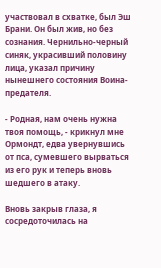участвовал в схватке, был Эш Брани. Он был жив, но без сознания. Чернильно-черный синяк, украсивший половину лица, указал причину нынешнего состояния Воина-предателя.

- Родная, нам очень нужна твоя помощь, - крикнул мне Ормондт, едва увернувшись от пса, сумевшего вырваться из его рук и теперь вновь шедшего в атаку.

Вновь закрыв глаза, я сосредоточилась на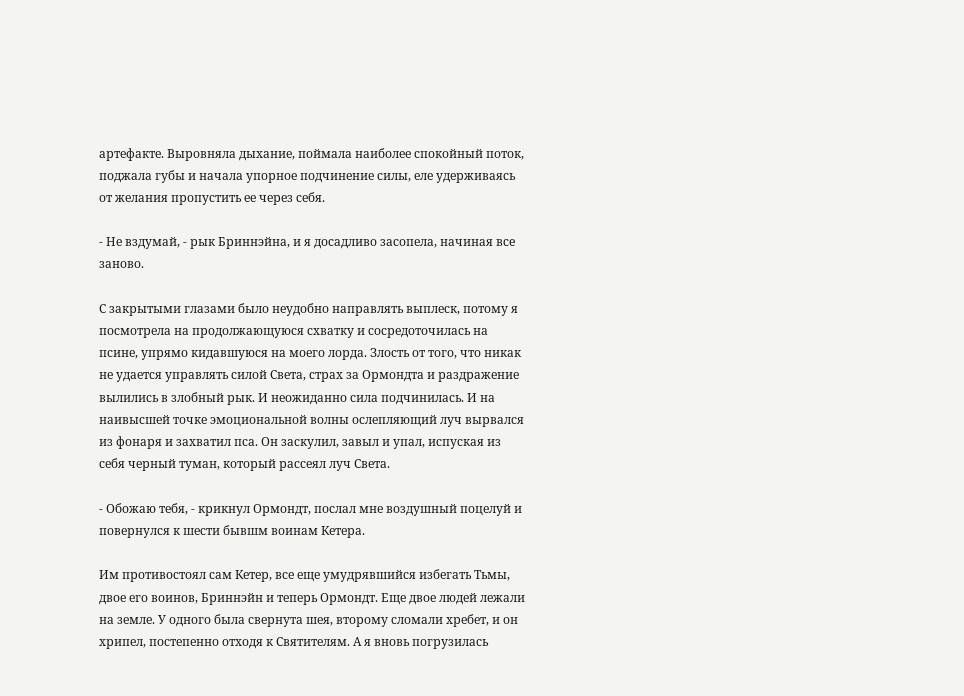артефакте. Выровняла дыхание, поймала наиболее спокойный поток, поджала губы и начала упорное подчинение силы, еле удерживаясь от желания пропустить ее через себя.

- Не вздумай, - рык Бриннэйна, и я досадливо засопела, начиная все заново.

С закрытыми глазами было неудобно направлять выплеск, потому я посмотрела на продолжающуюся схватку и сосредоточилась на псине, упрямо кидавшуюся на моего лорда. Злость от того, что никак не удается управлять силой Света, страх за Ормондта и раздражение вылились в злобный рык. И неожиданно сила подчинилась. И на наивысшей точке эмоциональной волны ослепляющий луч вырвался из фонаря и захватил пса. Он заскулил, завыл и упал, испуская из себя черный туман, который рассеял луч Света.

- Обожаю тебя, - крикнул Ормондт, послал мне воздушный поцелуй и повернулся к шести бывшм воинам Кетера.

Им противостоял сам Кетер, все еще умудрявшийся избегать Тьмы, двое его воинов, Бриннэйн и теперь Ормондт. Еще двое людей лежали на земле. У одного была свернута шея, второму сломали хребет, и он хрипел, постепенно отходя к Святителям. А я вновь погрузилась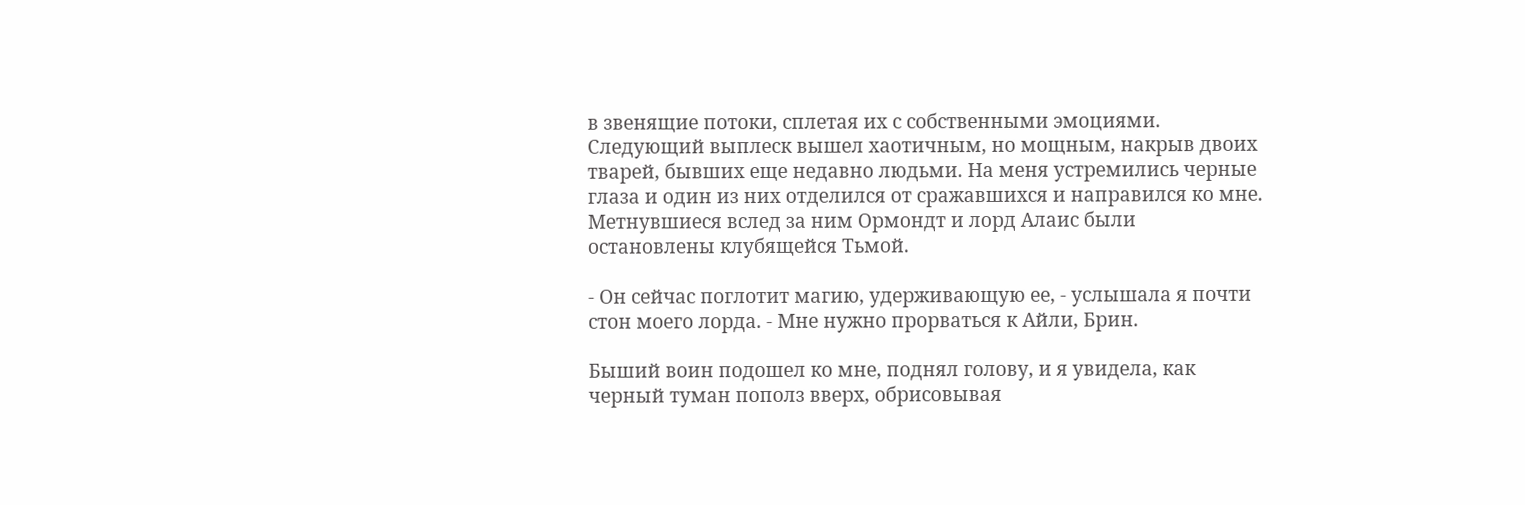в звенящие потоки, сплетая их с собственными эмоциями. Следующий выплеск вышел хаотичным, но мощным, накрыв двоих тварей, бывших еще недавно людьми. На меня устремились черные глаза и один из них отделился от сражавшихся и направился ко мне. Метнувшиеся вслед за ним Ормондт и лорд Алаис были остановлены клубящейся Тьмой.

- Он сейчас поглотит магию, удерживающую ее, - услышала я почти стон моего лорда. - Мне нужно прорваться к Айли, Брин.

Быший воин подошел ко мне, поднял голову, и я увидела, как черный туман пополз вверх, обрисовывая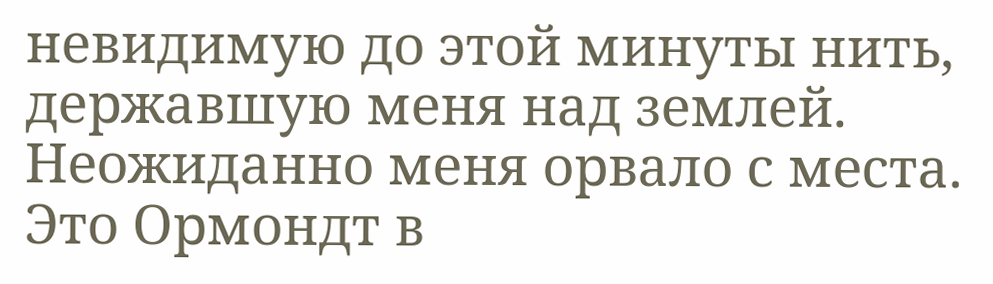невидимую до этой минуты нить, державшую меня над землей. Неожиданно меня орвало с места. Это Ормондт в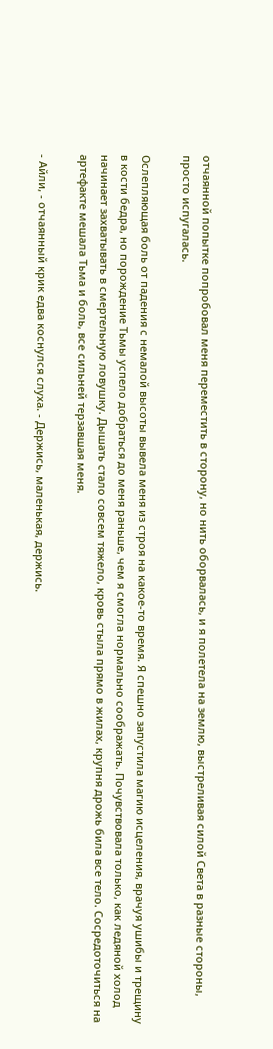отчаянной попытке попробовал меня переместить в сторону, но нить оборвалась, и я полетела на землю, выстреливая силой Света в разные стороны, просто испугалась.

Ослепляющая боль от падения с немалой высоты вывела меня из строя на какое-то время. Я спешно запустила магию исцеления, врачуя ушибы и трещину в кости бедра, но порождение Тьмы успело добраться до меня раньше, чем я смогла нормально соображать. Почувствовала только, как ледяной холод начинает захватывать в смертельную ловушку. Дышать стало совсем тяжело, кровь стыла прямо в жилах, крупня дрожь била все тело. Сосредоточиться на артефакте мешала Тьма и боль, все сильней терзавшая меня.

- Айли, - отчаянный крик едва коснулся слуха. - Держись, маленькая, держись.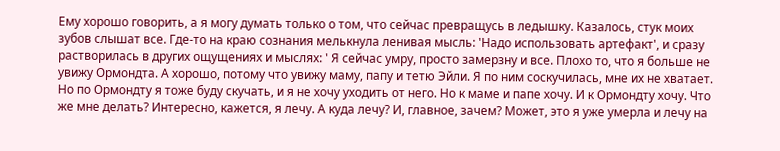Ему хорошо говорить, а я могу думать только о том, что сейчас превращусь в ледышку. Казалось, стук моих зубов слышат все. Где-то на краю сознания мелькнула ленивая мысль: 'Надо использовать артефакт', и сразу растворилась в других ощущениях и мыслях: ' Я сейчас умру, просто замерзну и все. Плохо то, что я больше не увижу Ормондта. А хорошо, потому что увижу маму, папу и тетю Эйли. Я по ним соскучилась, мне их не хватает. Но по Ормондту я тоже буду скучать, и я не хочу уходить от него. Но к маме и папе хочу. И к Ормондту хочу. Что же мне делать? Интересно, кажется, я лечу. А куда лечу? И, главное, зачем? Может, это я уже умерла и лечу на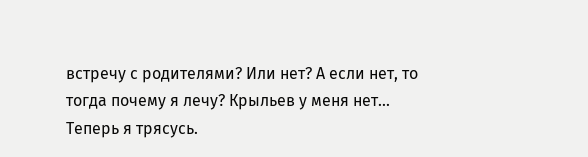встречу с родителями? Или нет? А если нет, то тогда почему я лечу? Крыльев у меня нет... Теперь я трясусь.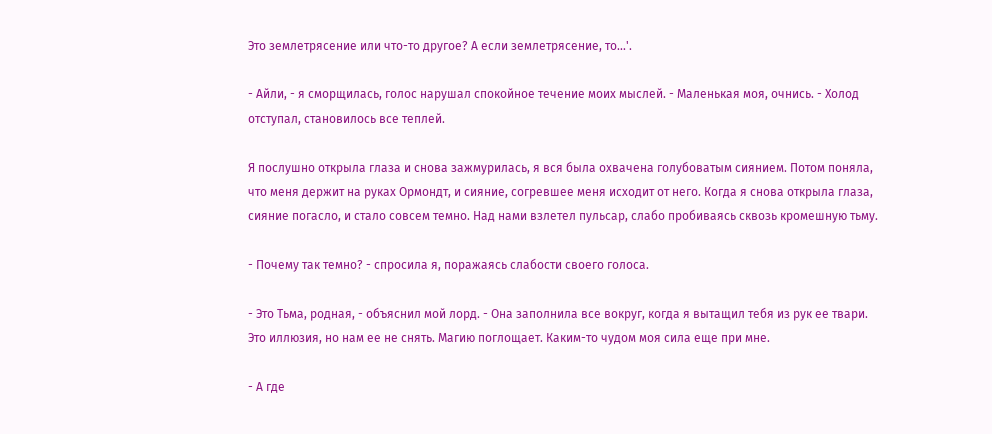Это землетрясение или что-то другое? А если землетрясение, то...'.

- Айли, - я сморщилась, голос нарушал спокойное течение моих мыслей. - Маленькая моя, очнись. - Холод отступал, становилось все теплей.

Я послушно открыла глаза и снова зажмурилась, я вся была охвачена голубоватым сиянием. Потом поняла, что меня держит на руках Ормондт, и сияние, согревшее меня исходит от него. Когда я снова открыла глаза, сияние погасло, и стало совсем темно. Над нами взлетел пульсар, слабо пробиваясь сквозь кромешную тьму.

- Почему так темно? - спросила я, поражаясь слабости своего голоса.

- Это Тьма, родная, - объяснил мой лорд. - Она заполнила все вокруг, когда я вытащил тебя из рук ее твари. Это иллюзия, но нам ее не снять. Магию поглощает. Каким-то чудом моя сила еще при мне.

- А где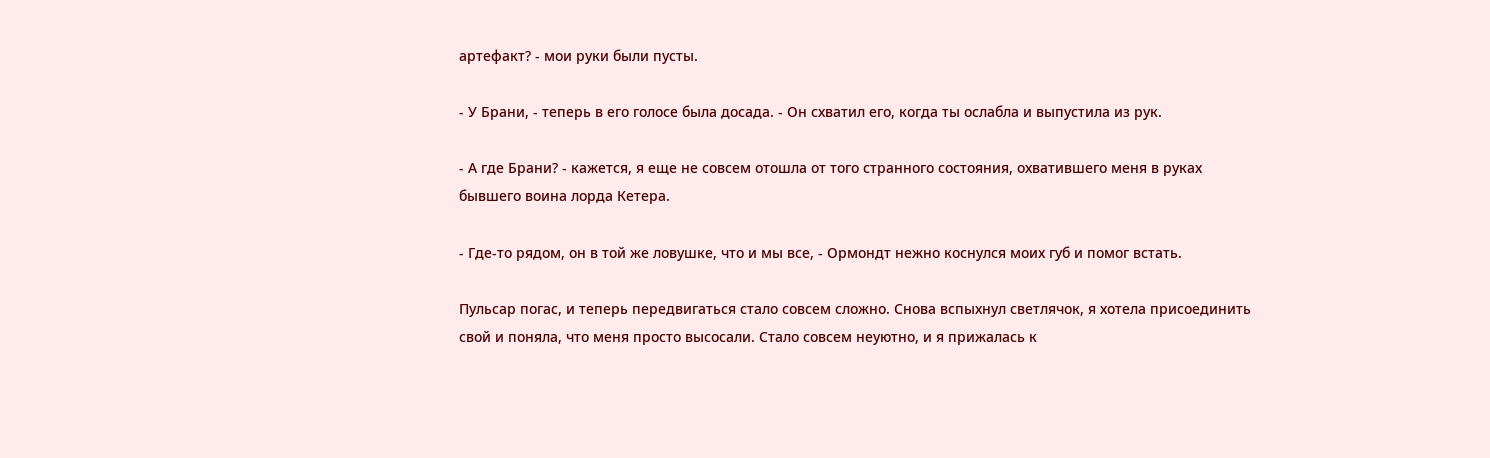артефакт? - мои руки были пусты.

- У Брани, - теперь в его голосе была досада. - Он схватил его, когда ты ослабла и выпустила из рук.

- А где Брани? - кажется, я еще не совсем отошла от того странного состояния, охватившего меня в руках бывшего воина лорда Кетера.

- Где-то рядом, он в той же ловушке, что и мы все, - Ормондт нежно коснулся моих губ и помог встать.

Пульсар погас, и теперь передвигаться стало совсем сложно. Снова вспыхнул светлячок, я хотела присоединить свой и поняла, что меня просто высосали. Стало совсем неуютно, и я прижалась к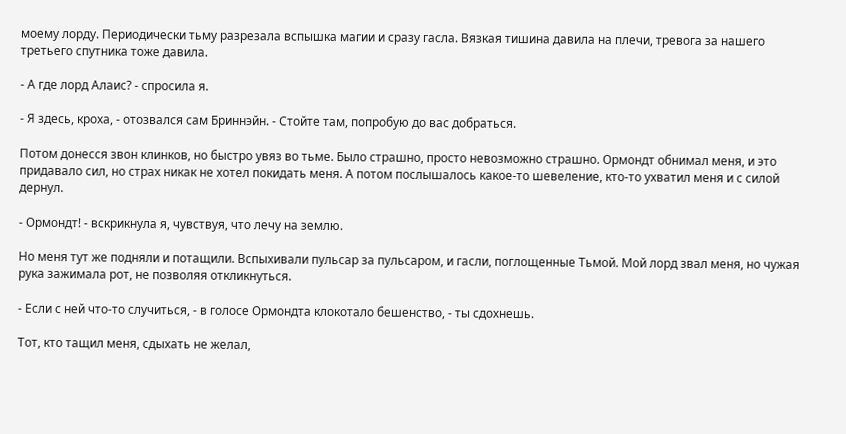моему лорду. Периодически тьму разрезала вспышка магии и сразу гасла. Вязкая тишина давила на плечи, тревога за нашего третьего спутника тоже давила.

- А где лорд Алаис? - спросила я.

- Я здесь, кроха, - отозвался сам Бриннэйн. - Стойте там, попробую до вас добраться.

Потом донесся звон клинков, но быстро увяз во тьме. Было страшно, просто невозможно страшно. Ормондт обнимал меня, и это придавало сил, но страх никак не хотел покидать меня. А потом послышалось какое-то шевеление, кто-то ухватил меня и с силой дернул.

- Ормондт! - вскрикнула я, чувствуя, что лечу на землю.

Но меня тут же подняли и потащили. Вспыхивали пульсар за пульсаром, и гасли, поглощенные Тьмой. Мой лорд звал меня, но чужая рука зажимала рот, не позволяя откликнуться.

- Если с ней что-то случиться, - в голосе Ормондта клокотало бешенство, - ты сдохнешь.

Тот, кто тащил меня, сдыхать не желал,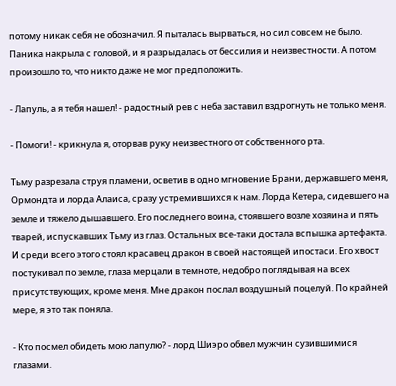потому никак себя не обозначил. Я пыталась вырваться, но сил совсем не было. Паника накрыла с головой, и я разрыдалась от бессилия и неизвестности. А потом произошло то, что никто даже не мог предположить.

- Лапуль, а я тебя нашел! - радостный рев с неба заставил вздрогнуть не только меня.

- Помоги! - крикнула я, оторвав руку неизвестного от собственного рта.

Тьму разрезала струя пламени, осветив в одно мгновение Брани, державшего меня, Ормондта и лорда Алаиса, сразу устремившихся к нам. Лорда Кетера, сидевшего на земле и тяжело дышавшего. Его последнего воина, стоявшего возле хозяина и пять тварей, испускавших Тьму из глаз. Остальных все-таки достала вспышка артефакта. И среди всего этого стоял красавец дракон в своей настоящей ипостаси. Его хвост постукивал по земле, глаза мерцали в темноте, недобро поглядывая на всех присутствующих, кроме меня. Мне дракон послал воздушный поцелуй. По крайней мере, я это так поняла.

- Кто посмел обидеть мою лапулю? - лорд Шиэро обвел мужчин сузившимися глазами.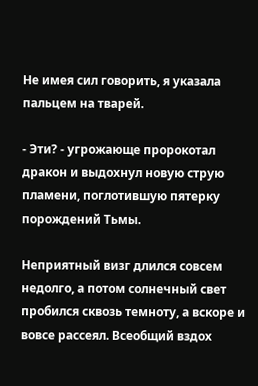Не имея сил говорить, я указала пальцем на тварей.

- Эти? - угрожающе пророкотал дракон и выдохнул новую струю пламени, поглотившую пятерку порождений Тьмы.

Неприятный визг длился совсем недолго, а потом солнечный свет пробился сквозь темноту, а вскоре и вовсе рассеял. Всеобщий вздох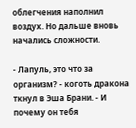облегчения наполнил воздух. Но дальше вновь начались сложности.

- Лапуль, это что за организм? - коготь дракона ткнул в Эша Брани. - И почему он тебя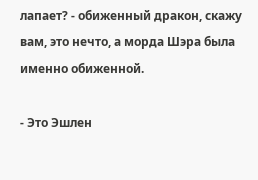лапает? - обиженный дракон, скажу вам, это нечто, а морда Шэра была именно обиженной.

- Это Эшлен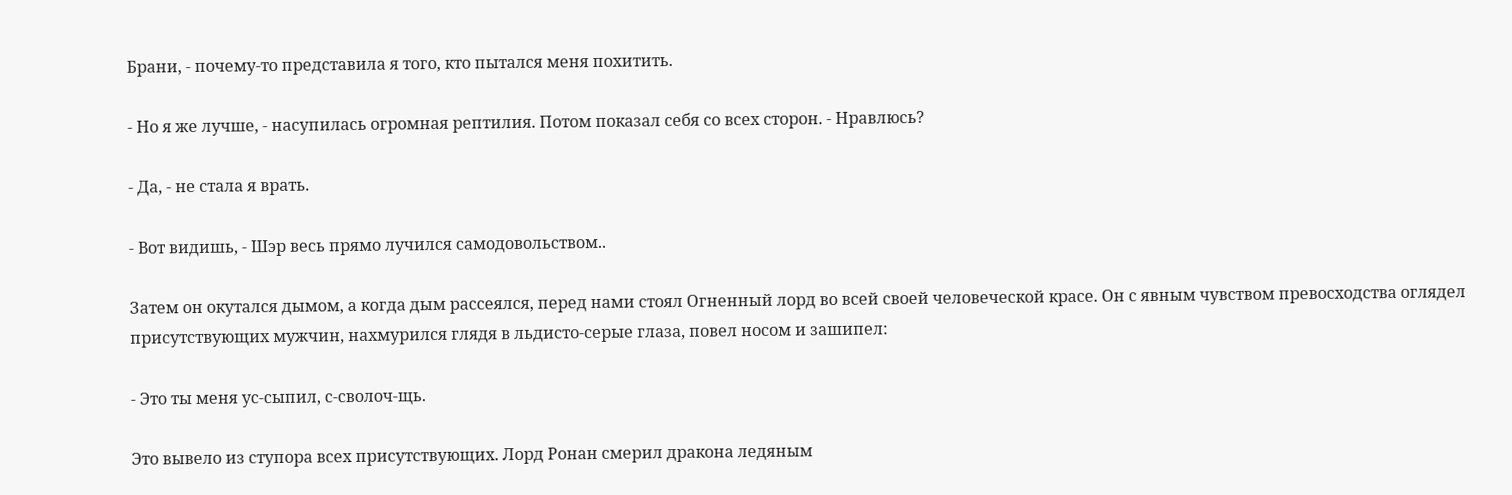Брани, - почему-то представила я того, кто пытался меня похитить.

- Но я же лучше, - насупилась огромная рептилия. Потом показал себя со всех сторон. - Нравлюсь?

- Да, - не стала я врать.

- Вот видишь, - Шэр весь прямо лучился самодовольством..

Затем он окутался дымом, а когда дым рассеялся, перед нами стоял Огненный лорд во всей своей человеческой красе. Он с явным чувством превосходства оглядел присутствующих мужчин, нахмурился глядя в льдисто-серые глаза, повел носом и зашипел:

- Это ты меня ус-сыпил, с-сволоч-щь.

Это вывело из ступора всех присутствующих. Лорд Ронан смерил дракона ледяным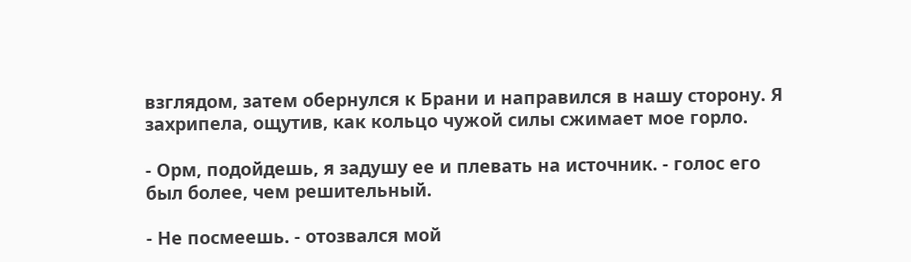взглядом, затем обернулся к Брани и направился в нашу сторону. Я захрипела, ощутив, как кольцо чужой силы сжимает мое горло.

- Орм, подойдешь, я задушу ее и плевать на источник. - голос его был более, чем решительный.

- Не посмеешь. - отозвался мой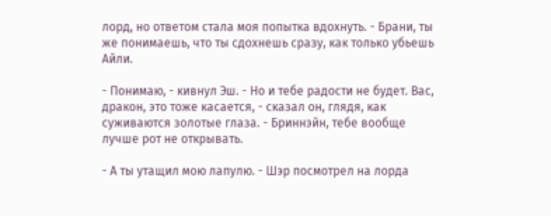лорд, но ответом стала моя попытка вдохнуть. - Брани, ты же понимаешь, что ты сдохнешь сразу, как только убьешь Айли.

- Понимаю, - кивнул Эш. - Но и тебе радости не будет. Вас, дракон, это тоже касается, - сказал он, глядя, как суживаются золотые глаза. - Бриннэйн, тебе вообще лучше рот не открывать.

- А ты утащил мою лапулю. - Шэр посмотрел на лорда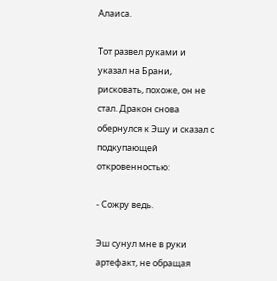Алаиса.

Тот развел руками и указал на Брани, рисковать, похоже, он не стал. Дракон снова обернулся к Эшу и сказал с подкупающей откровенностью:

- Сожру ведь.

Эш сунул мне в руки артефакт, не обращая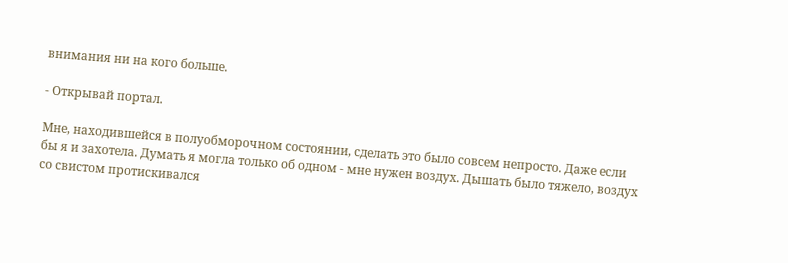внимания ни на кого больше.

- Открывай портал.

Мне, находившейся в полуобморочном состоянии, сделать это было совсем непросто. Даже если бы я и захотела. Думать я могла только об одном - мне нужен воздух. Дышать было тяжело, воздух со свистом протискивался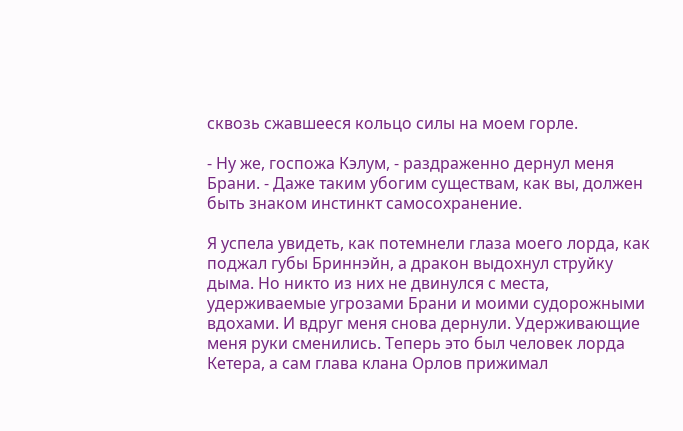сквозь сжавшееся кольцо силы на моем горле.

- Ну же, госпожа Кэлум, - раздраженно дернул меня Брани. - Даже таким убогим существам, как вы, должен быть знаком инстинкт самосохранение.

Я успела увидеть, как потемнели глаза моего лорда, как поджал губы Бриннэйн, а дракон выдохнул струйку дыма. Но никто из них не двинулся с места, удерживаемые угрозами Брани и моими судорожными вдохами. И вдруг меня снова дернули. Удерживающие меня руки сменились. Теперь это был человек лорда Кетера, а сам глава клана Орлов прижимал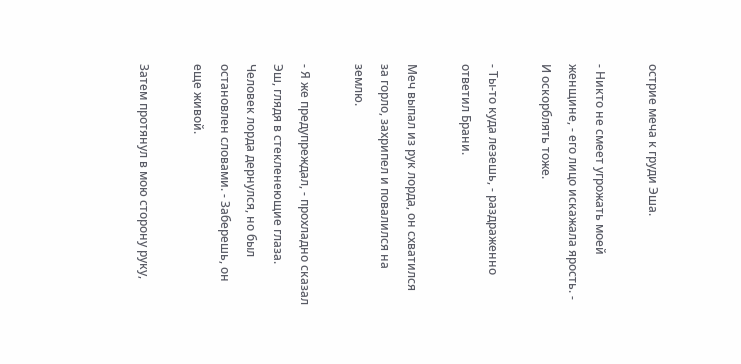острие меча к груди Эша.

- Никто не смеет угрожать моей женщине, - его лицо искажала ярость. - И оскорблять тоже.

- Ты-то куда лезешь, - раздраженно ответил Брани.

Меч выпал из рук лорда, он схватился за горло, захрипел и повалился на землю.

- Я же предупреждал, - прохладно сказал Эш, глядя в стекленеющие глаза. Человек лорда дернулся, но был остановлен словами. - Заберешь, он еще живой.

Затем протянул в мою сторону руку,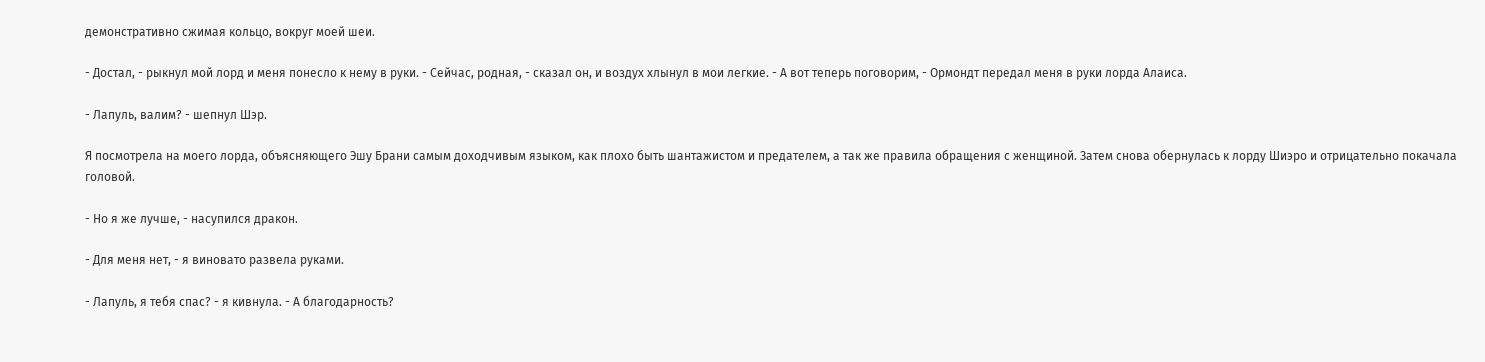демонстративно сжимая кольцо, вокруг моей шеи.

- Достал, - рыкнул мой лорд и меня понесло к нему в руки. - Сейчас, родная, - сказал он, и воздух хлынул в мои легкие. - А вот теперь поговорим, - Ормондт передал меня в руки лорда Алаиса.

- Лапуль, валим? - шепнул Шэр.

Я посмотрела на моего лорда, объясняющего Эшу Брани самым доходчивым языком, как плохо быть шантажистом и предателем, а так же правила обращения с женщиной. Затем снова обернулась к лорду Шиэро и отрицательно покачала головой.

- Но я же лучше, - насупился дракон.

- Для меня нет, - я виновато развела руками.

- Лапуль, я тебя спас? - я кивнула. - А благодарность?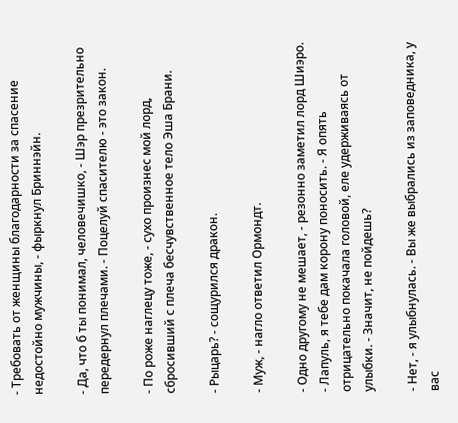- Требовать от женщины благодарности за спасение недостойно мужчины, - фыркнул Бриннэйн.

- Да, что б ты понимал, человечишко, - Шэр презрительно передернул плечами. - Поцелуй спасителю - это закон.

- По роже наглецу тоже, - сухо произнес мой лорд, сбросивший с плеча бесчувственное тело Эша Брани.

- Рыцарь? - сощурился дракон.

- Муж, - нагло ответил Ормондт.

- Одно другому не мешает, - резонно заметил лорд Шиэро. - Лапуль, я тебе дам корону поносить. - Я опять отрицательно покачала головой, еле удерживаясь от улыбки. - Значит, не пойдешь?

- Нет, - я улыбнулась. - Вы же выбрались из заповедника, у вас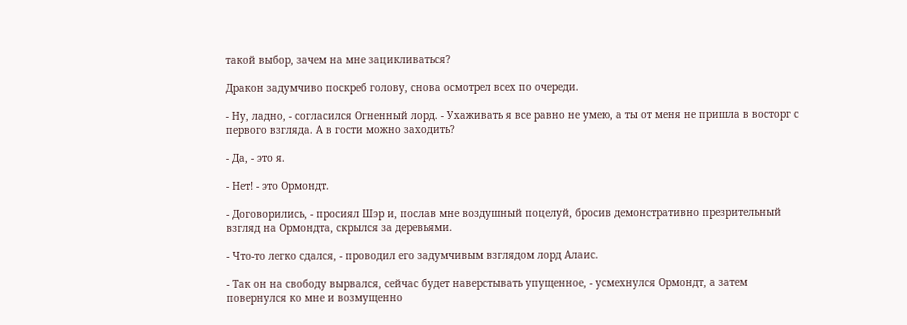такой выбор, зачем на мне зацикливаться?

Дракон задумчиво поскреб голову, снова осмотрел всех по очереди.

- Ну, ладно, - согласился Огненный лорд. - Ухаживать я все равно не умею, а ты от меня не пришла в восторг с первого взгляда. А в гости можно заходить?

- Да, - это я.

- Нет! - это Ормондт.

- Договорились, - просиял Шэр и, послав мне воздушный поцелуй, бросив демонстративно презрительный взгляд на Ормондта, скрылся за деревьями.

- Что-то легко сдался, - проводил его задумчивым взглядом лорд Алаис.

- Так он на свободу вырвался, сейчас будет наверстывать упущенное, - усмехнулся Ормондт, а затем повернулся ко мне и возмущенно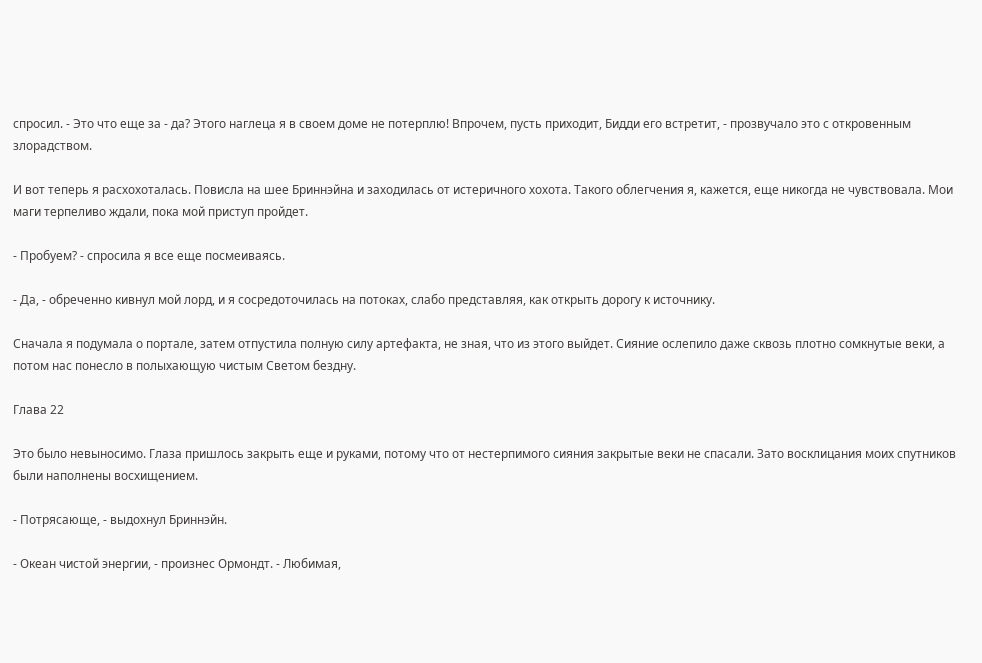спросил. - Это что еще за - да? Этого наглеца я в своем доме не потерплю! Впрочем, пусть приходит, Бидди его встретит, - прозвучало это с откровенным злорадством.

И вот теперь я расхохоталась. Повисла на шее Бриннэйна и заходилась от истеричного хохота. Такого облегчения я, кажется, еще никогда не чувствовала. Мои маги терпеливо ждали, пока мой приступ пройдет.

- Пробуем? - спросила я все еще посмеиваясь.

- Да, - обреченно кивнул мой лорд, и я сосредоточилась на потоках, слабо представляя, как открыть дорогу к источнику.

Сначала я подумала о портале, затем отпустила полную силу артефакта, не зная, что из этого выйдет. Сияние ослепило даже сквозь плотно сомкнутые веки, а потом нас понесло в полыхающую чистым Светом бездну.

Глава 22

Это было невыносимо. Глаза пришлось закрыть еще и руками, потому что от нестерпимого сияния закрытые веки не спасали. Зато восклицания моих спутников были наполнены восхищением.

- Потрясающе, - выдохнул Бриннэйн.

- Океан чистой энергии, - произнес Ормондт. - Любимая,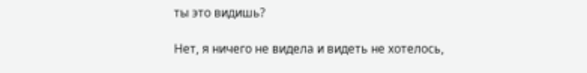ты это видишь?

Нет, я ничего не видела и видеть не хотелось,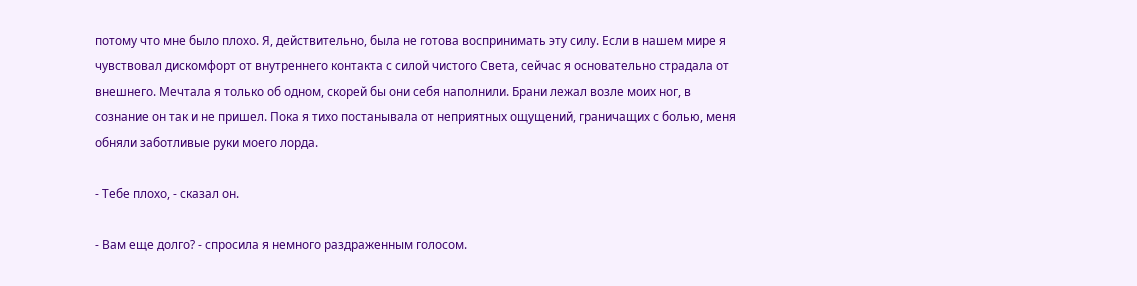потому что мне было плохо. Я, действительно, была не готова воспринимать эту силу. Если в нашем мире я чувствовал дискомфорт от внутреннего контакта с силой чистого Света, сейчас я основательно страдала от внешнего. Мечтала я только об одном, скорей бы они себя наполнили. Брани лежал возле моих ног, в сознание он так и не пришел. Пока я тихо постанывала от неприятных ощущений, граничащих с болью, меня обняли заботливые руки моего лорда.

- Тебе плохо, - сказал он.

- Вам еще долго? - спросила я немного раздраженным голосом.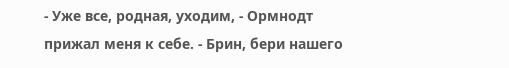- Уже все, родная, уходим, - Ормнодт прижал меня к себе. - Брин, бери нашего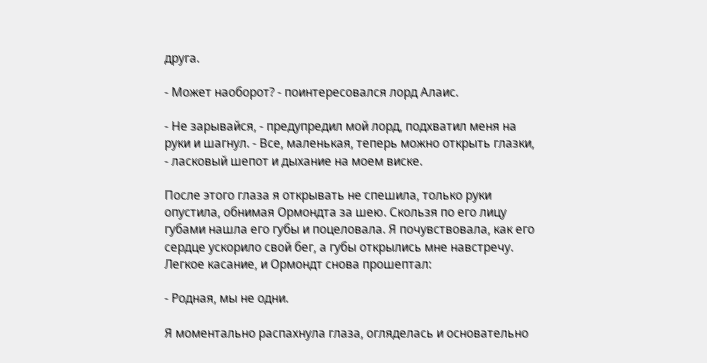друга.

- Может наоборот? - поинтересовался лорд Алаис.

- Не зарывайся, - предупредил мой лорд, подхватил меня на руки и шагнул. - Все, маленькая, теперь можно открыть глазки, - ласковый шепот и дыхание на моем виске.

После этого глаза я открывать не спешила, только руки опустила, обнимая Ормондта за шею. Скользя по его лицу губами нашла его губы и поцеловала. Я почувствовала, как его сердце ускорило свой бег, а губы открылись мне навстречу. Легкое касание, и Ормондт снова прошептал:

- Родная, мы не одни.

Я моментально распахнула глаза, огляделась и основательно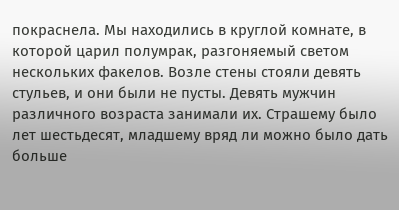покраснела. Мы находились в круглой комнате, в которой царил полумрак, разгоняемый светом нескольких факелов. Возле стены стояли девять стульев, и они были не пусты. Девять мужчин различного возраста занимали их. Страшему было лет шестьдесят, младшему вряд ли можно было дать больше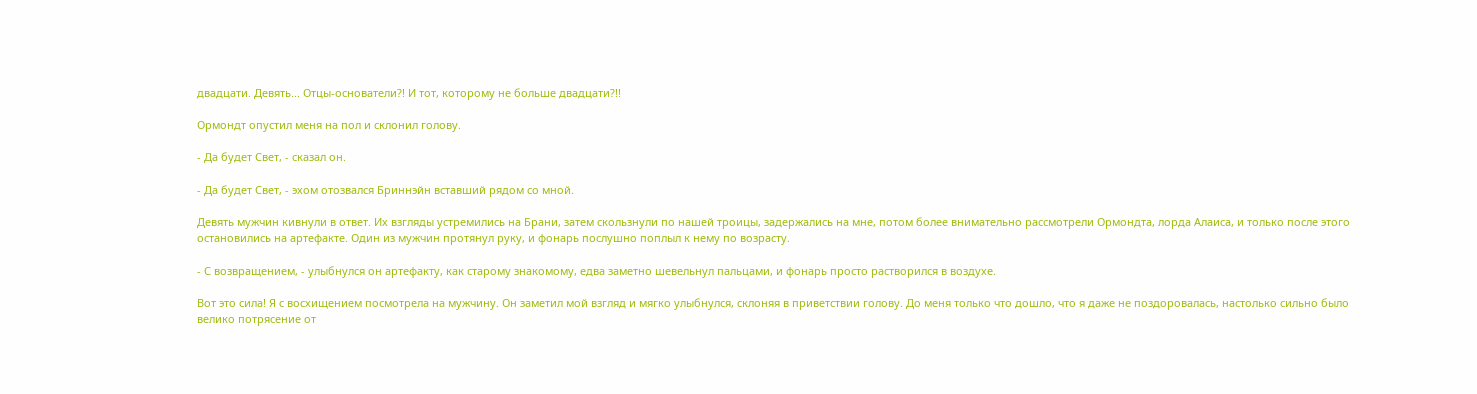двадцати. Девять... Отцы-основатели?! И тот, которому не больше двадцати?!!

Ормондт опустил меня на пол и склонил голову.

- Да будет Свет, - сказал он.

- Да будет Свет, - эхом отозвался Бриннэйн вставший рядом со мной.

Девять мужчин кивнули в ответ. Их взгляды устремились на Брани, затем скользнули по нашей троицы, задержались на мне, потом более внимательно рассмотрели Ормондта, лорда Алаиса, и только после этого остановились на артефакте. Один из мужчин протянул руку, и фонарь послушно поплыл к нему по возрасту.

- С возвращением, - улыбнулся он артефакту, как старому знакомому, едва заметно шевельнул пальцами, и фонарь просто растворился в воздухе.

Вот это сила! Я с восхищением посмотрела на мужчину. Он заметил мой взгляд и мягко улыбнулся, склоняя в приветствии голову. До меня только что дошло, что я даже не поздоровалась, настолько сильно было велико потрясение от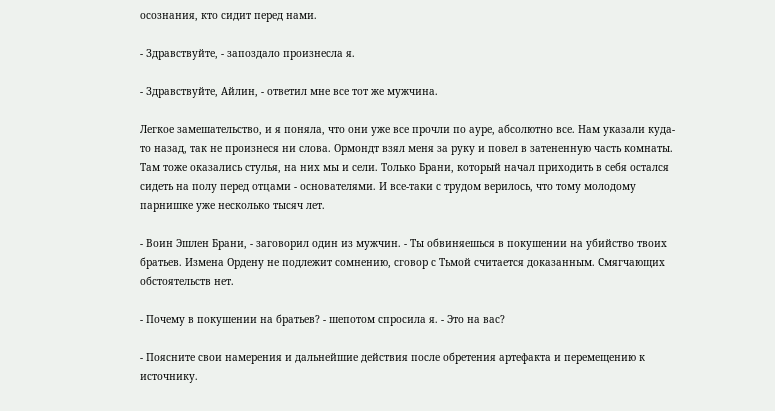осознания, кто сидит перед нами.

- Здравствуйте, - запоздало произнесла я.

- Здравствуйте, Айлин, - ответил мне все тот же мужчина.

Легкое замешательство, и я поняла, что они уже все прочли по ауре, абсолютно все. Нам указали куда-то назад, так не произнеся ни слова. Ормондт взял меня за руку и повел в затененную часть комнаты. Там тоже оказались стулья, на них мы и сели. Только Брани, который начал приходить в себя остался сидеть на полу перед отцами - основателями. И все-таки с трудом верилось, что тому молодому парнишке уже несколько тысяч лет.

- Воин Эшлен Брани, - заговорил один из мужчин. - Ты обвиняешься в покушении на убийство твоих братьев. Измена Ордену не подлежит сомнению, сговор с Тьмой считается доказанным. Смягчающих обстоятельств нет.

- Почему в покушении на братьев? - шепотом спросила я. - Это на вас?

- Поясните свои намерения и дальнейшие действия после обретения артефакта и перемещению к источнику.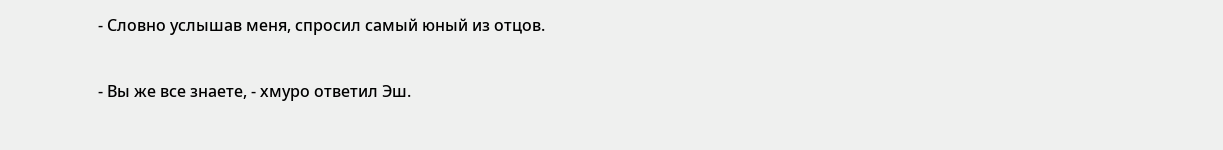- Словно услышав меня, спросил самый юный из отцов.

- Вы же все знаете, - хмуро ответил Эш.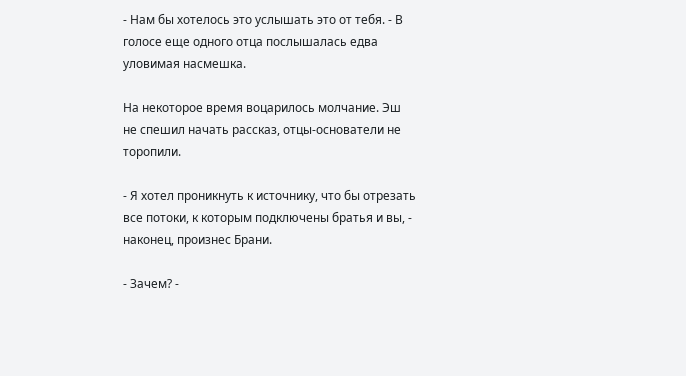- Нам бы хотелось это услышать это от тебя. - В голосе еще одного отца послышалась едва уловимая насмешка.

На некоторое время воцарилось молчание. Эш не спешил начать рассказ, отцы-основатели не торопили.

- Я хотел проникнуть к источнику, что бы отрезать все потоки, к которым подключены братья и вы, - наконец, произнес Брани.

- Зачем? -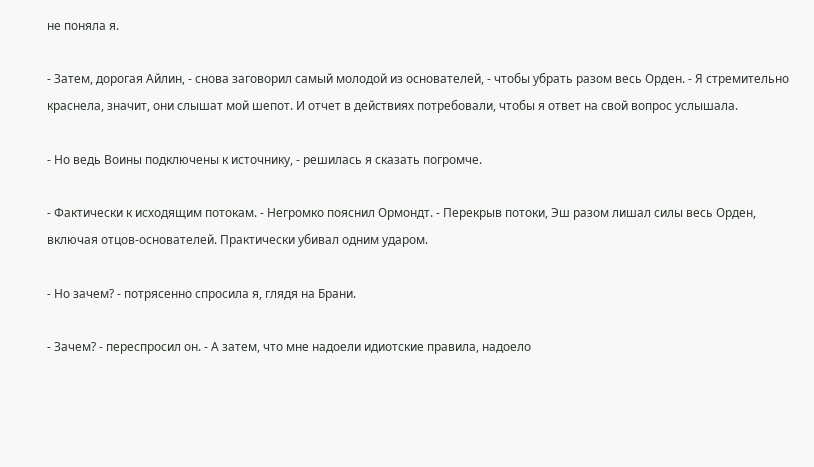не поняла я.

- Затем, дорогая Айлин, - снова заговорил самый молодой из основателей, - чтобы убрать разом весь Орден. - Я стремительно краснела, значит, они слышат мой шепот. И отчет в действиях потребовали, чтобы я ответ на свой вопрос услышала.

- Но ведь Воины подключены к источнику, - решилась я сказать погромче.

- Фактически к исходящим потокам. - Негромко пояснил Ормондт. - Перекрыв потоки, Эш разом лишал силы весь Орден, включая отцов-основателей. Практически убивал одним ударом.

- Но зачем? - потрясенно спросила я, глядя на Брани.

- Зачем? - переспросил он. - А затем, что мне надоели идиотские правила, надоело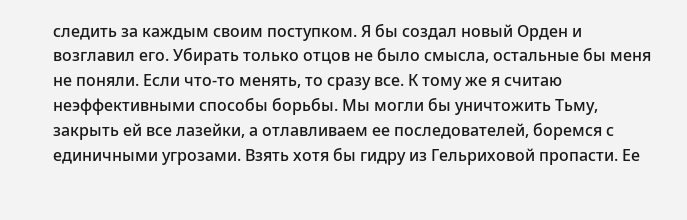следить за каждым своим поступком. Я бы создал новый Орден и возглавил его. Убирать только отцов не было смысла, остальные бы меня не поняли. Если что-то менять, то сразу все. К тому же я считаю неэффективными способы борьбы. Мы могли бы уничтожить Тьму, закрыть ей все лазейки, а отлавливаем ее последователей, боремся с единичными угрозами. Взять хотя бы гидру из Гельриховой пропасти. Ее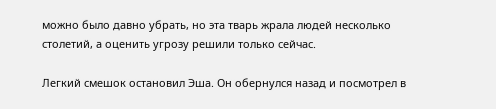можно было давно убрать, но эта тварь жрала людей несколько столетий, а оценить угрозу решили только сейчас.

Легкий смешок остановил Эша. Он обернулся назад и посмотрел в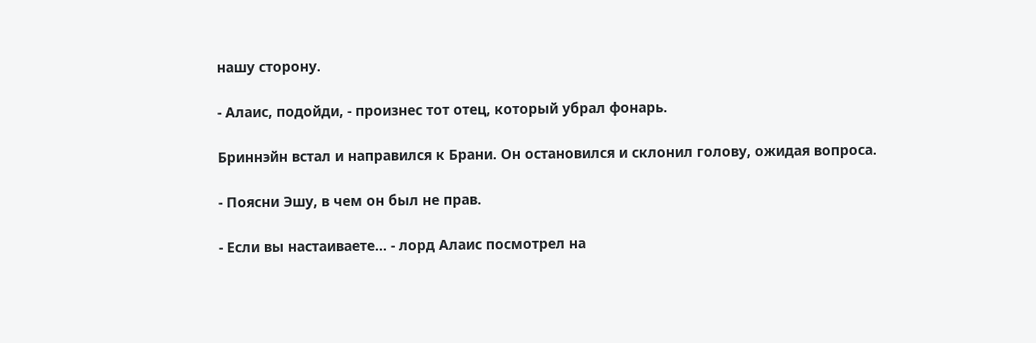нашу сторону.

- Алаис, подойди, - произнес тот отец, который убрал фонарь.

Бриннэйн встал и направился к Брани. Он остановился и склонил голову, ожидая вопроса.

- Поясни Эшу, в чем он был не прав.

- Если вы настаиваете... - лорд Алаис посмотрел на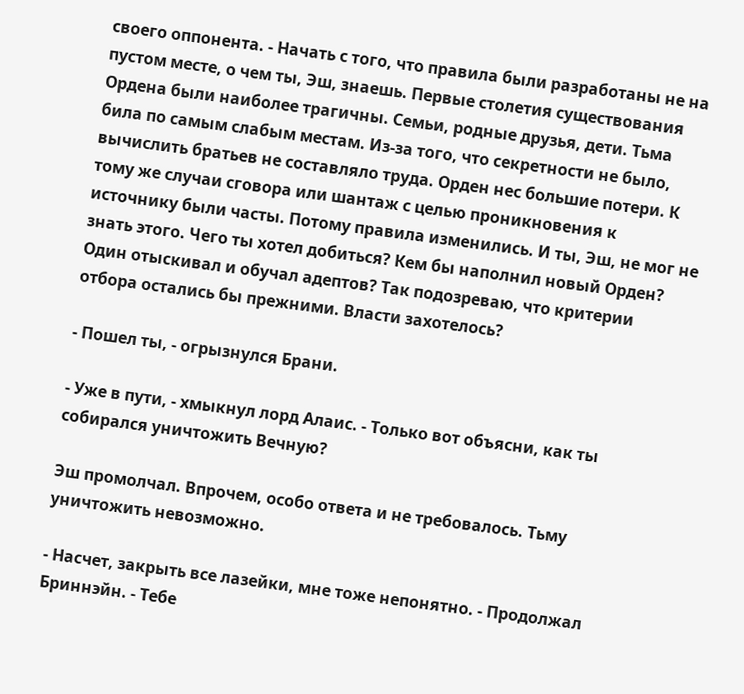своего оппонента. - Начать с того, что правила были разработаны не на пустом месте, о чем ты, Эш, знаешь. Первые столетия существования Ордена были наиболее трагичны. Семьи, родные друзья, дети. Тьма била по самым слабым местам. Из-за того, что секретности не было, вычислить братьев не составляло труда. Орден нес большие потери. К тому же случаи сговора или шантаж с целью проникновения к источнику были часты. Потому правила изменились. И ты, Эш, не мог не знать этого. Чего ты хотел добиться? Кем бы наполнил новый Орден? Один отыскивал и обучал адептов? Так подозреваю, что критерии отбора остались бы прежними. Власти захотелось?

- Пошел ты, - огрызнулся Брани.

- Уже в пути, - хмыкнул лорд Алаис. - Только вот объясни, как ты собирался уничтожить Вечную?

Эш промолчал. Впрочем, особо ответа и не требовалось. Тьму уничтожить невозможно.

- Насчет, закрыть все лазейки, мне тоже непонятно. - Продолжал Бриннэйн. - Тебе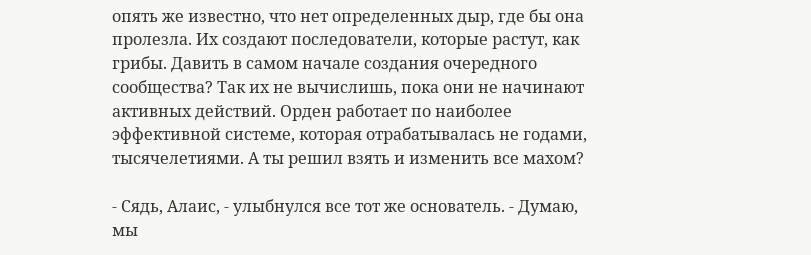опять же известно, что нет определенных дыр, где бы она пролезла. Их создают последователи, которые растут, как грибы. Давить в самом начале создания очередного сообщества? Так их не вычислишь, пока они не начинают активных действий. Орден работает по наиболее эффективной системе, которая отрабатывалась не годами, тысячелетиями. А ты решил взять и изменить все махом?

- Сядь, Алаис, - улыбнулся все тот же основатель. - Думаю, мы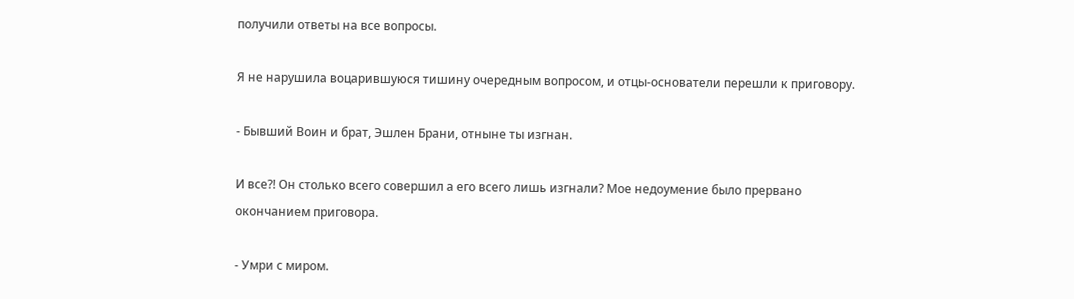получили ответы на все вопросы.

Я не нарушила воцарившуюся тишину очередным вопросом, и отцы-основатели перешли к приговору.

- Бывший Воин и брат, Эшлен Брани, отныне ты изгнан.

И все?! Он столько всего совершил а его всего лишь изгнали? Мое недоумение было прервано окончанием приговора.

- Умри с миром.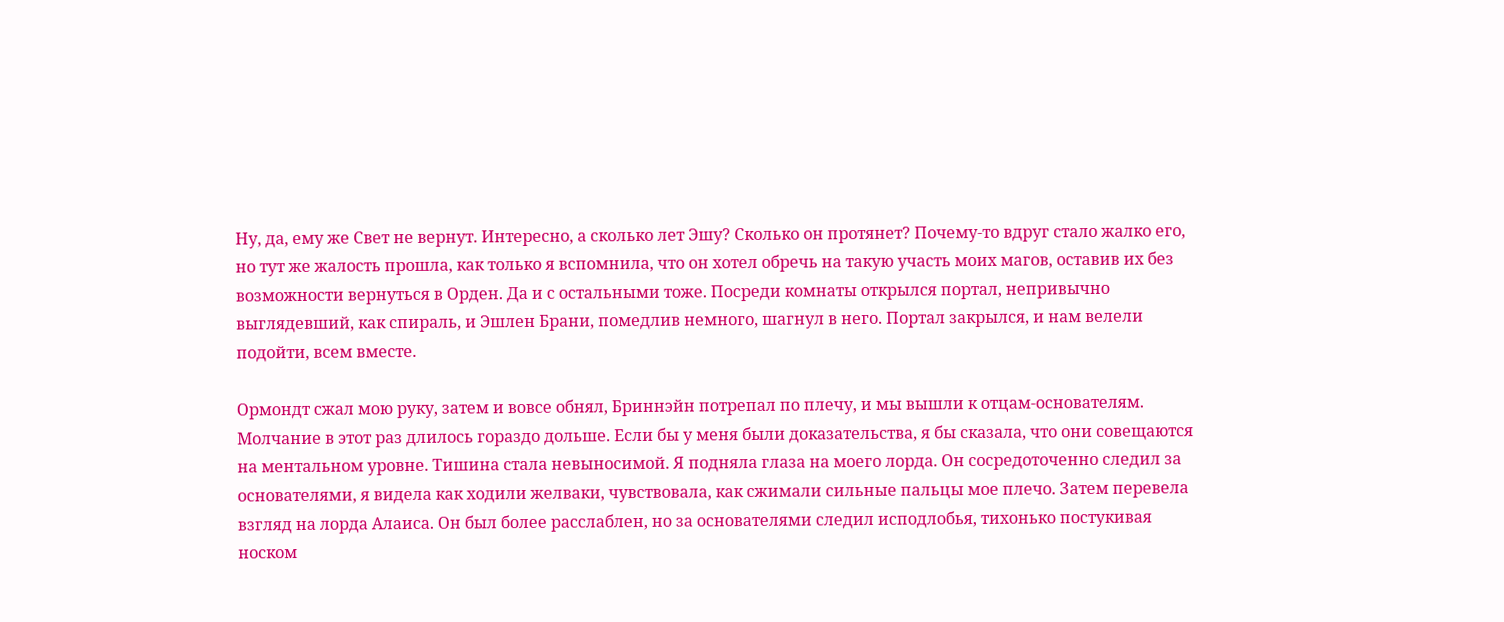Ну, да, ему же Свет не вернут. Интересно, а сколько лет Эшу? Сколько он протянет? Почему-то вдруг стало жалко его, но тут же жалость прошла, как только я вспомнила, что он хотел обречь на такую участь моих магов, оставив их без возможности вернуться в Орден. Да и с остальными тоже. Посреди комнаты открылся портал, непривычно выглядевший, как спираль, и Эшлен Брани, помедлив немного, шагнул в него. Портал закрылся, и нам велели подойти, всем вместе.

Ормондт сжал мою руку, затем и вовсе обнял, Бриннэйн потрепал по плечу, и мы вышли к отцам-основателям. Молчание в этот раз длилось гораздо дольше. Если бы у меня были доказательства, я бы сказала, что они совещаются на ментальном уровне. Тишина стала невыносимой. Я подняла глаза на моего лорда. Он сосредоточенно следил за основателями, я видела как ходили желваки, чувствовала, как сжимали сильные пальцы мое плечо. Затем перевела взгляд на лорда Алаиса. Он был более расслаблен, но за основателями следил исподлобья, тихонько постукивая носком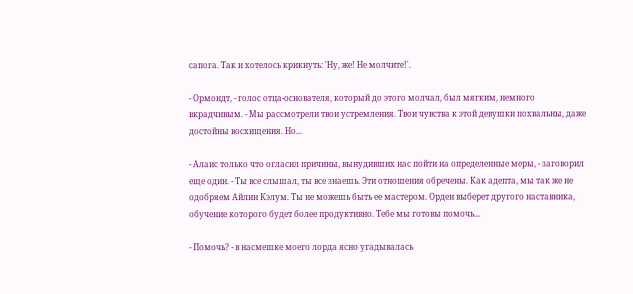сапога. Так и хотелось крикнуть: 'Ну, же! Не молчите!'.

- Ормондт, - голос отца-основателя, который до этого молчал, был мягким, немного вкрадчивым. - Мы рассмотрели твои устремления. Твои чувства к этой девушки похвальны, даже достойны восхищения. Но...

- Алаис только что огласил причины, вынудивших нас пойти на определенные меры, - заговорил еще один. - Ты все слышал, ты все знаешь. Эти отношения обречены. Как адепта, мы так же не одобряем Айлин Кэлум. Ты не можешь быть ее мастером. Орден выберет другого наставника, обучение которого будет более продуктивно. Тебе мы готовы помочь...

- Помочь? - в насмешке моего лорда ясно угадывалась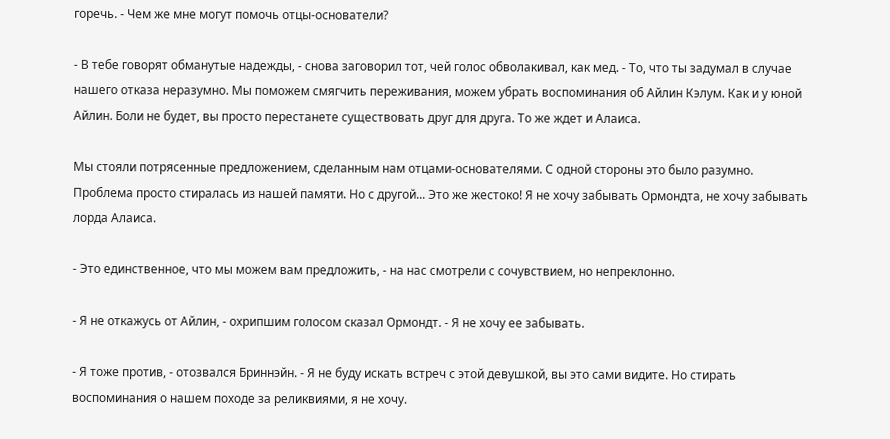горечь. - Чем же мне могут помочь отцы-основатели?

- В тебе говорят обманутые надежды, - снова заговорил тот, чей голос обволакивал, как мед. - То, что ты задумал в случае нашего отказа неразумно. Мы поможем смягчить переживания, можем убрать воспоминания об Айлин Кэлум. Как и у юной Айлин. Боли не будет, вы просто перестанете существовать друг для друга. То же ждет и Алаиса.

Мы стояли потрясенные предложением, сделанным нам отцами-основателями. С одной стороны это было разумно. Проблема просто стиралась из нашей памяти. Но с другой... Это же жестоко! Я не хочу забывать Ормондта, не хочу забывать лорда Алаиса.

- Это единственное, что мы можем вам предложить, - на нас смотрели с сочувствием, но непреклонно.

- Я не откажусь от Айлин, - охрипшим голосом сказал Ормондт. - Я не хочу ее забывать.

- Я тоже против, - отозвался Бриннэйн. - Я не буду искать встреч с этой девушкой, вы это сами видите. Но стирать воспоминания о нашем походе за реликвиями, я не хочу.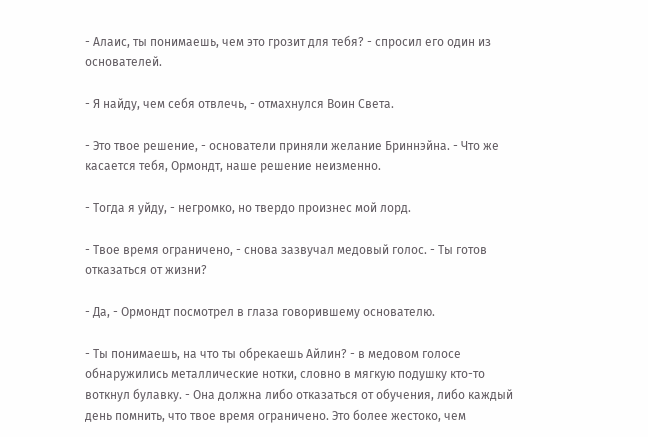- Алаис, ты понимаешь, чем это грозит для тебя? - спросил его один из основателей.

- Я найду, чем себя отвлечь, - отмахнулся Воин Света.

- Это твое решение, - основатели приняли желание Бриннэйна. - Что же касается тебя, Ормондт, наше решение неизменно.

- Тогда я уйду, - негромко, но твердо произнес мой лорд.

- Твое время ограничено, - снова зазвучал медовый голос. - Ты готов отказаться от жизни?

- Да, - Ормондт посмотрел в глаза говорившему основателю.

- Ты понимаешь, на что ты обрекаешь Айлин? - в медовом голосе обнаружились металлические нотки, словно в мягкую подушку кто-то воткнул булавку. - Она должна либо отказаться от обучения, либо каждый день помнить, что твое время ограничено. Это более жестоко, чем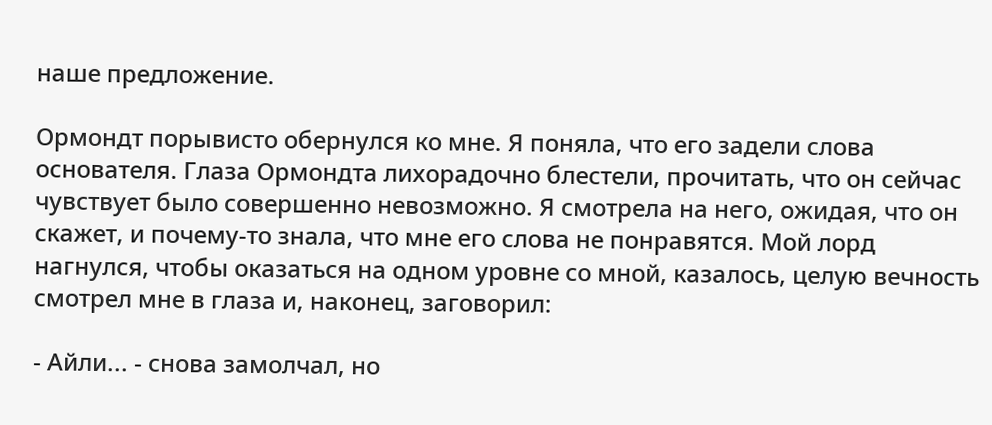наше предложение.

Ормондт порывисто обернулся ко мне. Я поняла, что его задели слова основателя. Глаза Ормондта лихорадочно блестели, прочитать, что он сейчас чувствует было совершенно невозможно. Я смотрела на него, ожидая, что он скажет, и почему-то знала, что мне его слова не понравятся. Мой лорд нагнулся, чтобы оказаться на одном уровне со мной, казалось, целую вечность смотрел мне в глаза и, наконец, заговорил:

- Айли... - снова замолчал, но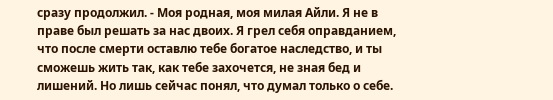сразу продолжил. - Моя родная, моя милая Айли. Я не в праве был решать за нас двоих. Я грел себя оправданием, что после смерти оставлю тебе богатое наследство, и ты сможешь жить так, как тебе захочется, не зная бед и лишений. Но лишь сейчас понял, что думал только о себе.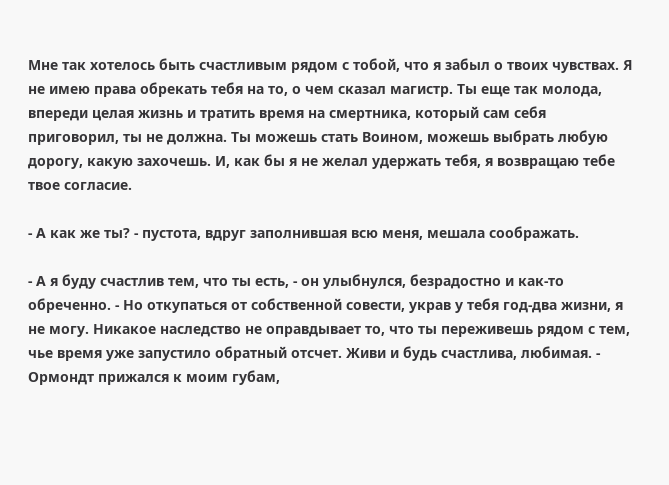Мне так хотелось быть счастливым рядом с тобой, что я забыл о твоих чувствах. Я не имею права обрекать тебя на то, о чем сказал магистр. Ты еще так молода, впереди целая жизнь и тратить время на смертника, который сам себя приговорил, ты не должна. Ты можешь стать Воином, можешь выбрать любую дорогу, какую захочешь. И, как бы я не желал удержать тебя, я возвращаю тебе твое согласие.

- А как же ты? - пустота, вдруг заполнившая всю меня, мешала соображать.

- А я буду счастлив тем, что ты есть, - он улыбнулся, безрадостно и как-то обреченно. - Но откупаться от собственной совести, украв у тебя год-два жизни, я не могу. Никакое наследство не оправдывает то, что ты переживешь рядом с тем, чье время уже запустило обратный отсчет. Живи и будь счастлива, любимая. - Ормондт прижался к моим губам,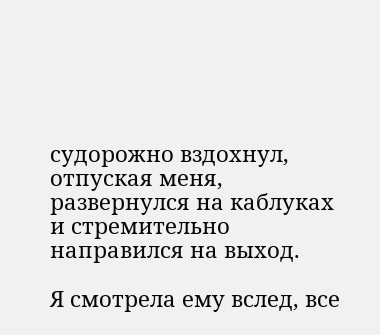судорожно вздохнул, отпуская меня, развернулся на каблуках и стремительно направился на выход.

Я смотрела ему вслед, все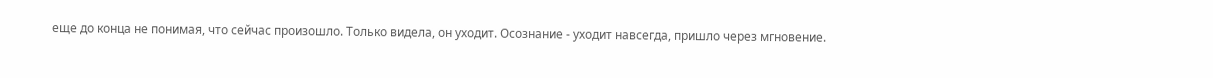еще до конца не понимая, что сейчас произошло. Только видела, он уходит. Осознание - уходит навсегда, пришло через мгновение.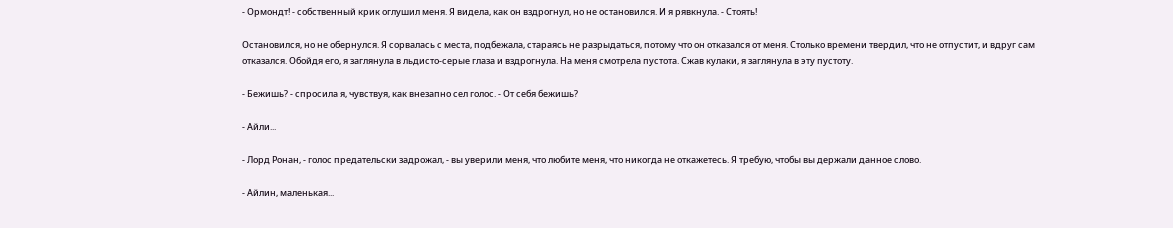- Ормондт! - собственный крик оглушил меня. Я видела, как он вздрогнул, но не остановился. И я рявкнула. - Стоять!

Остановился, но не обернулся. Я сорвалась с места, подбежала, стараясь не разрыдаться, потому что он отказался от меня. Столько времени твердил, что не отпустит, и вдруг сам отказался. Обойдя его, я заглянула в льдисто-серые глаза и вздрогнула. На меня смотрела пустота. Сжав кулаки, я заглянула в эту пустоту.

- Бежишь? - спросила я, чувствуя, как внезапно сел голос. - От себя бежишь?

- Айли...

- Лорд Ронан, - голос предательски задрожал, - вы уверили меня, что любите меня, что никогда не откажетесь. Я требую, чтобы вы держали данное слово.

- Айлин, маленькая...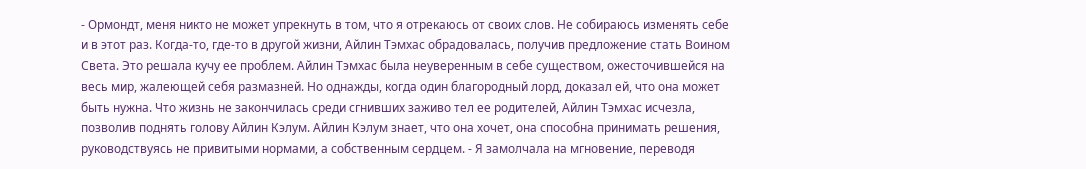- Ормондт, меня никто не может упрекнуть в том, что я отрекаюсь от своих слов. Не собираюсь изменять себе и в этот раз. Когда-то, где-то в другой жизни, Айлин Тэмхас обрадовалась, получив предложение стать Воином Света. Это решала кучу ее проблем. Айлин Тэмхас была неуверенным в себе существом, ожесточившейся на весь мир, жалеющей себя размазней. Но однажды, когда один благородный лорд, доказал ей, что она может быть нужна. Что жизнь не закончилась среди сгнивших заживо тел ее родителей, Айлин Тэмхас исчезла, позволив поднять голову Айлин Кэлум. Айлин Кэлум знает, что она хочет, она способна принимать решения, руководствуясь не привитыми нормами, а собственным сердцем. - Я замолчала на мгновение, переводя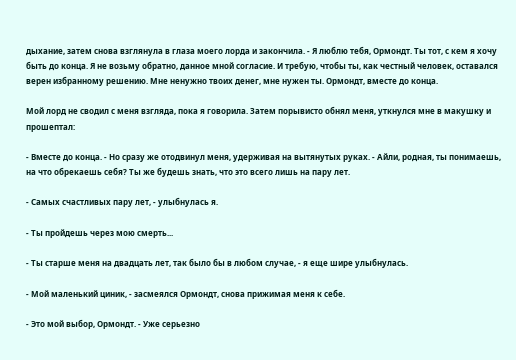дыхание, затем снова взглянула в глаза моего лорда и закончила. - Я люблю тебя, Ормондт. Ты тот, с кем я хочу быть до конца. Я не возьму обратно, данное мной согласие. И требую, чтобы ты, как честный человек, оставался верен избранному решению. Мне ненужно твоих денег, мне нужен ты. Ормондт, вместе до конца.

Мой лорд не сводил с меня взгляда, пока я говорила. Затем порывисто обнял меня, уткнулся мне в макушку и прошептал:

- Вместе до конца. - Но сразу же отодвинул меня, удерживая на вытянутых руках. - Айли, родная, ты понимаешь, на что обрекаешь себя? Ты же будешь знать, что это всего лишь на пару лет.

- Самых счастливых пару лет, - улыбнулась я.

- Ты пройдешь через мою смерть...

- Ты старше меня на двадцать лет, так было бы в любом случае, - я еще шире улыбнулась.

- Мой маленький циник, - засмеялся Ормондт, снова прижимая меня к себе.

- Это мой выбор, Ормондт. - Уже серьезно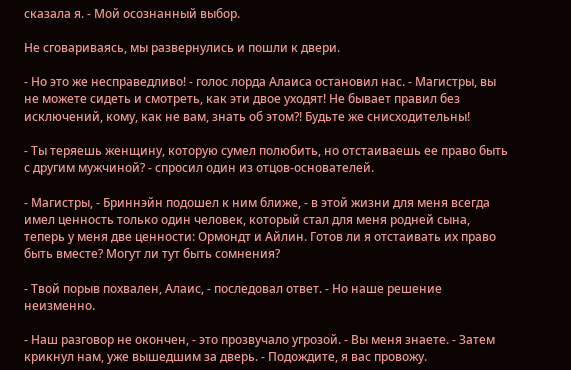сказала я. - Мой осознанный выбор.

Не сговариваясь, мы развернулись и пошли к двери.

- Но это же несправедливо! - голос лорда Алаиса остановил нас. - Магистры, вы не можете сидеть и смотреть, как эти двое уходят! Не бывает правил без исключений, кому, как не вам, знать об этом?! Будьте же снисходительны!

- Ты теряешь женщину, которую сумел полюбить, но отстаиваешь ее право быть с другим мужчиной? - спросил один из отцов-основателей.

- Магистры, - Бриннэйн подошел к ним ближе, - в этой жизни для меня всегда имел ценность только один человек, который стал для меня родней сына, теперь у меня две ценности: Ормондт и Айлин. Готов ли я отстаивать их право быть вместе? Могут ли тут быть сомнения?

- Твой порыв похвален, Алаис, - последовал ответ. - Но наше решение неизменно.

- Наш разговор не окончен, - это прозвучало угрозой. - Вы меня знаете. - Затем крикнул нам, уже вышедшим за дверь. - Подождите, я вас провожу.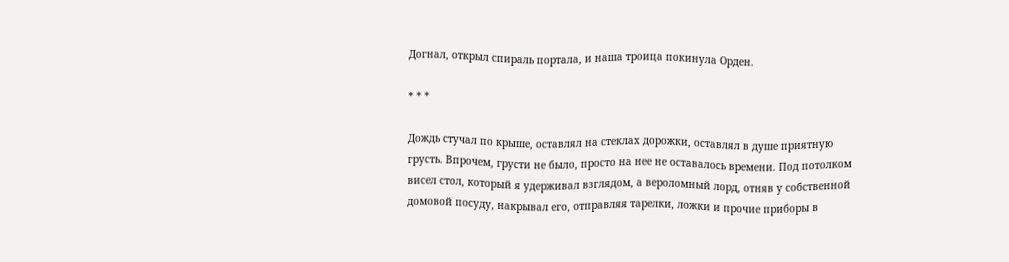Догнал, открыл спираль портала, и наша троица покинула Орден.

* * *

Дождь стучал по крыше, оставлял на стеклах дорожки, оставлял в душе приятную грусть. Впрочем, грусти не было, просто на нее не оставалось времени. Под потолком висел стол, который я удерживал взглядом, а вероломный лорд, отняв у собственной домовой посуду, накрывал его, отправляя тарелки, ложки и прочие приборы в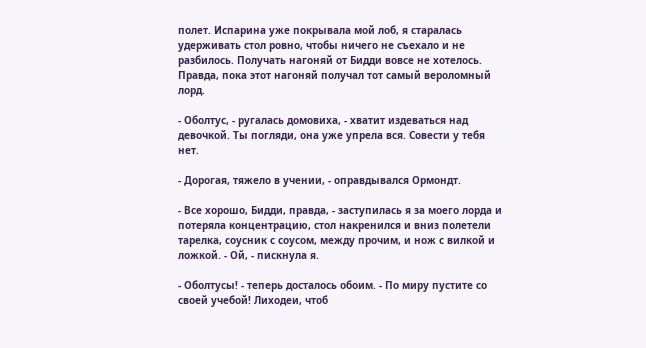полет. Испарина уже покрывала мой лоб, я старалась удерживать стол ровно, чтобы ничего не съехало и не разбилось. Получать нагоняй от Бидди вовсе не хотелось. Правда, пока этот нагоняй получал тот самый вероломный лорд.

- Оболтус, - ругалась домовиха, - хватит издеваться над девочкой. Ты погляди, она уже упрела вся. Совести у тебя нет.

- Дорогая, тяжело в учении, - оправдывался Ормондт.

- Все хорошо, Бидди, правда, - заступилась я за моего лорда и потеряла концентрацию, стол накренился и вниз полетели тарелка, соусник с соусом, между прочим, и нож с вилкой и ложкой. - Ой, - пискнула я.

- Оболтусы! - теперь досталось обоим. - По миру пустите со своей учебой! Лиходеи, чтоб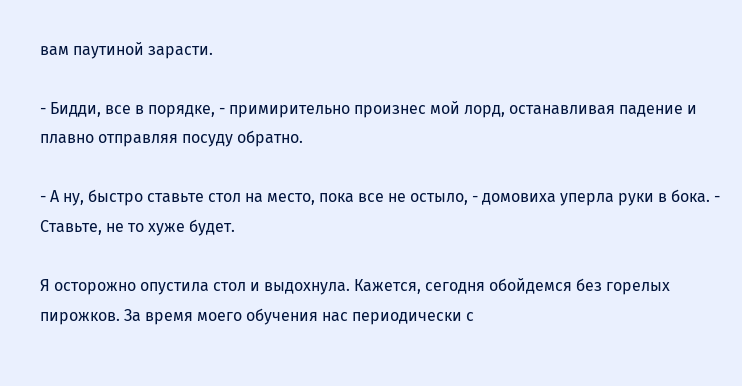вам паутиной зарасти.

- Бидди, все в порядке, - примирительно произнес мой лорд, останавливая падение и плавно отправляя посуду обратно.

- А ну, быстро ставьте стол на место, пока все не остыло, - домовиха уперла руки в бока. - Ставьте, не то хуже будет.

Я осторожно опустила стол и выдохнула. Кажется, сегодня обойдемся без горелых пирожков. За время моего обучения нас периодически с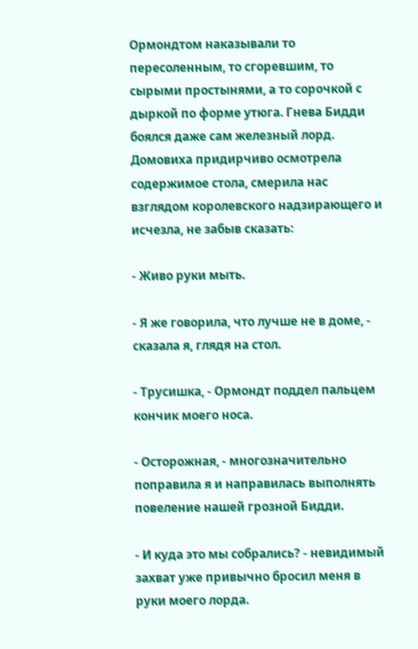Ормондтом наказывали то пересоленным, то сгоревшим, то сырыми простынями, а то сорочкой с дыркой по форме утюга. Гнева Бидди боялся даже сам железный лорд. Домовиха придирчиво осмотрела содержимое стола, смерила нас взглядом королевского надзирающего и исчезла, не забыв сказать:

- Живо руки мыть.

- Я же говорила, что лучше не в доме, - сказала я, глядя на стол.

- Трусишка, - Ормондт поддел пальцем кончик моего носа.

- Осторожная, - многозначительно поправила я и направилась выполнять повеление нашей грозной Бидди.

- И куда это мы собрались? - невидимый захват уже привычно бросил меня в руки моего лорда.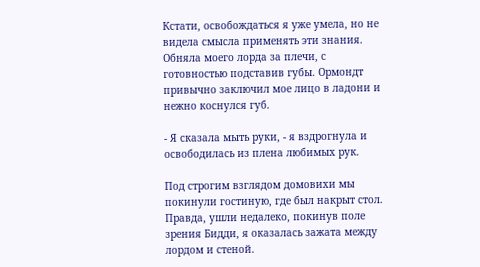Кстати, освобождаться я уже умела, но не видела смысла применять эти знания. Обняла моего лорда за плечи, с готовностью подставив губы. Ормондт привычно заключил мое лицо в ладони и нежно коснулся губ.

- Я сказала мыть руки, - я вздрогнула и освободилась из плена любимых рук.

Под строгим взглядом домовихи мы покинули гостиную, где был накрыт стол. Правда, ушли недалеко, покинув поле зрения Бидди, я оказалась зажата между лордом и стеной.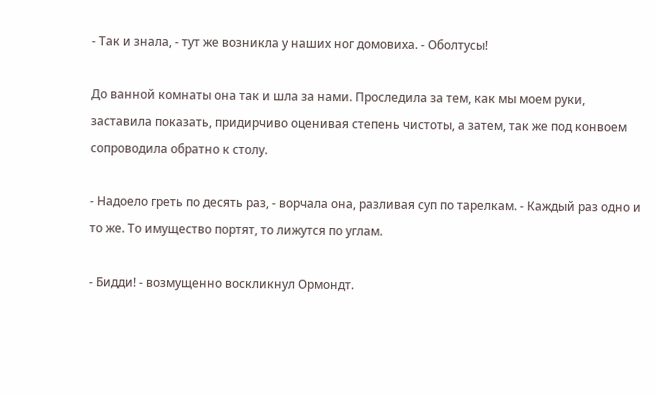- Так и знала, - тут же возникла у наших ног домовиха. - Оболтусы!

До ванной комнаты она так и шла за нами. Проследила за тем, как мы моем руки, заставила показать, придирчиво оценивая степень чистоты, а затем, так же под конвоем сопроводила обратно к столу.

- Надоело греть по десять раз, - ворчала она, разливая суп по тарелкам. - Каждый раз одно и то же. То имущество портят, то лижутся по углам.

- Бидди! - возмущенно воскликнул Ормондт.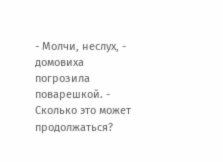- Молчи, неслух, - домовиха погрозила поварешкой. - Сколько это может продолжаться?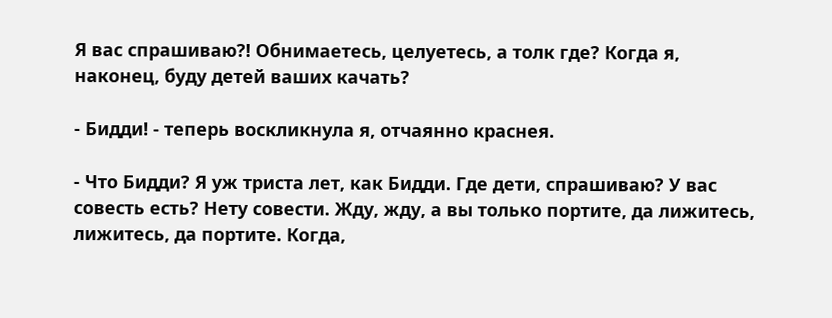Я вас спрашиваю?! Обнимаетесь, целуетесь, а толк где? Когда я, наконец, буду детей ваших качать?

- Бидди! - теперь воскликнула я, отчаянно краснея.

- Что Бидди? Я уж триста лет, как Бидди. Где дети, спрашиваю? У вас совесть есть? Нету совести. Жду, жду, а вы только портите, да лижитесь, лижитесь, да портите. Когда,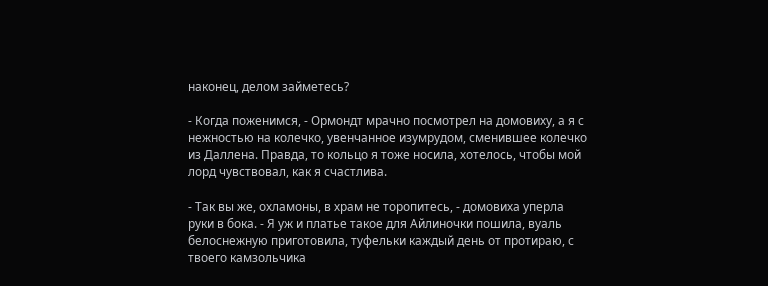наконец, делом займетесь?

- Когда поженимся, - Ормондт мрачно посмотрел на домовиху, а я с нежностью на колечко, увенчанное изумрудом, сменившее колечко из Даллена. Правда, то кольцо я тоже носила, хотелось, чтобы мой лорд чувствовал, как я счастлива.

- Так вы же, охламоны, в храм не торопитесь, - домовиха уперла руки в бока. - Я уж и платье такое для Айлиночки пошила, вуаль белоснежную приготовила, туфельки каждый день от протираю, с твоего камзольчика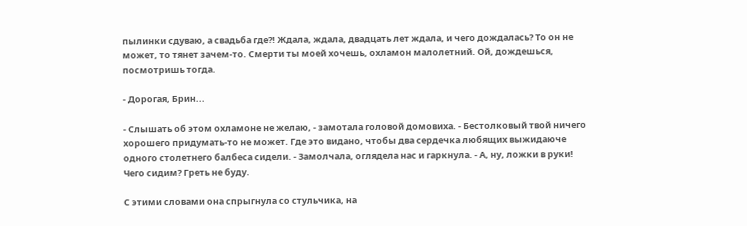пылинки сдуваю, а свадьба где?! Ждала, ждала, двадцать лет ждала, и чего дождалась? То он не может, то тянет зачем-то. Смерти ты моей хочешь, охламон малолетний. Ой, дождешься, посмотришь тогда.

- Дорогая, Брин...

- Слышать об этом охламоне не желаю, - замотала головой домовиха. - Бестолковый твой ничего хорошего придумать-то не может. Где это видано, чтобы два сердечка любящих выжидаюче одного столетнего балбеса сидели. - Замолчала, оглядела нас и гаркнула. - А, ну, ложки в руки! Чего сидим? Греть не буду.

С этими словами она спрыгнула со стульчика, на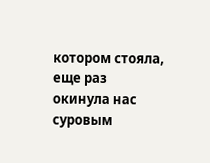котором стояла, еще раз окинула нас суровым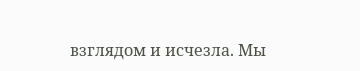взглядом и исчезла. Мы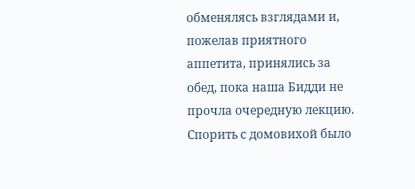обменялясь взглядами и, пожелав приятного аппетита, принялись за обед, пока наша Бидди не прочла очередную лекцию. Спорить с домовихой было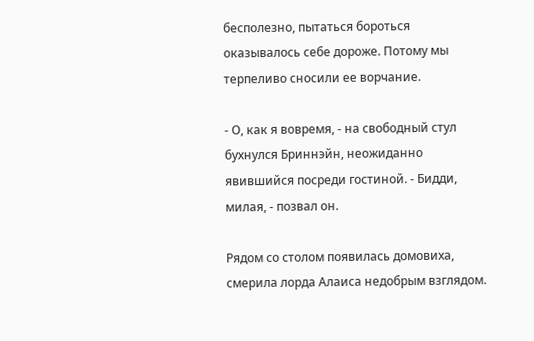бесполезно, пытаться бороться оказывалось себе дороже. Потому мы терпеливо сносили ее ворчание.

- О, как я вовремя, - на свободный стул бухнулся Бриннэйн, неожиданно явившийся посреди гостиной. - Бидди, милая, - позвал он.

Рядом со столом появилась домовиха, смерила лорда Алаиса недобрым взглядом.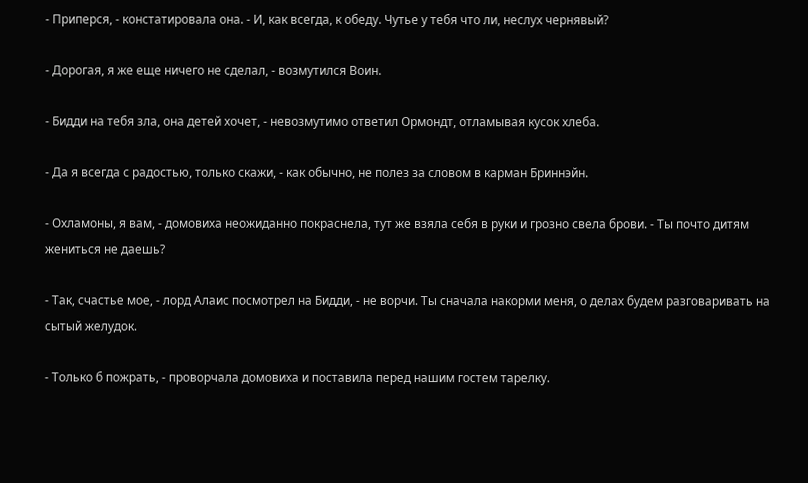- Приперся, - констатировала она. - И, как всегда, к обеду. Чутье у тебя что ли, неслух чернявый?

- Дорогая, я же еще ничего не сделал, - возмутился Воин.

- Бидди на тебя зла, она детей хочет, - невозмутимо ответил Ормондт, отламывая кусок хлеба.

- Да я всегда с радостью, только скажи, - как обычно, не полез за словом в карман Бриннэйн.

- Охламоны, я вам, - домовиха неожиданно покраснела, тут же взяла себя в руки и грозно свела брови. - Ты почто дитям жениться не даешь?

- Так, счастье мое, - лорд Алаис посмотрел на Бидди, - не ворчи. Ты сначала накорми меня, о делах будем разговаривать на сытый желудок.

- Только б пожрать, - проворчала домовиха и поставила перед нашим гостем тарелку.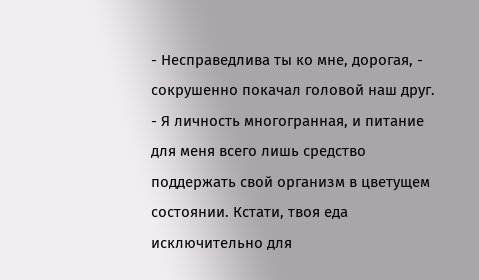- Несправедлива ты ко мне, дорогая, - сокрушенно покачал головой наш друг. - Я личность многогранная, и питание для меня всего лишь средство поддержать свой организм в цветущем состоянии. Кстати, твоя еда исключительно для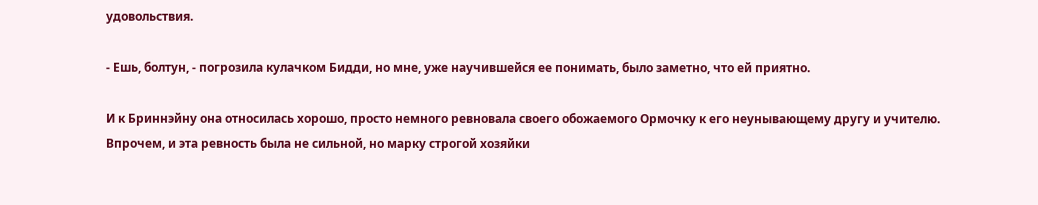удовольствия.

- Ешь, болтун, - погрозила кулачком Бидди, но мне, уже научившейся ее понимать, было заметно, что ей приятно.

И к Бриннэйну она относилась хорошо, просто немного ревновала своего обожаемого Ормочку к его неунывающему другу и учителю. Впрочем, и эта ревность была не сильной, но марку строгой хозяйки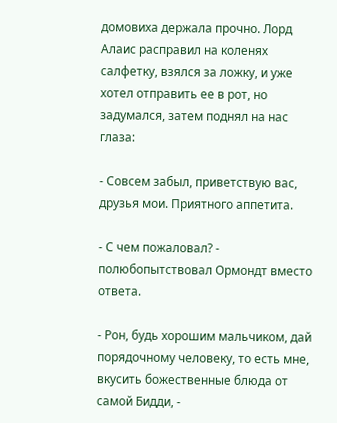домовиха держала прочно. Лорд Алаис расправил на коленях салфетку, взялся за ложку, и уже хотел отправить ее в рот, но задумался, затем поднял на нас глаза:

- Совсем забыл, приветствую вас, друзья мои. Приятного аппетита.

- С чем пожаловал? - полюбопытствовал Ормондт вместо ответа.

- Рон, будь хорошим мальчиком, дай порядочному человеку, то есть мне, вкусить божественные блюда от самой Бидди, -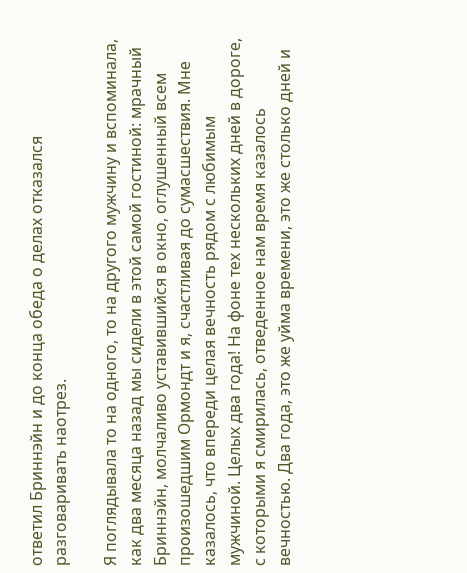ответил Бриннэйн и до конца обеда о делах отказался разговаривать наотрез.

Я поглядывала то на одного, то на другого мужчину и вспоминала, как два месяца назад мы сидели в этой самой гостиной: мрачный Бриннэйн, молчаливо уставившийся в окно, оглушенный всем произошедшим Ормондт и я, счастливая до сумасшествия. Мне казалось, что впереди целая вечность рядом с любимым мужчиной. Целых два года! На фоне тех нескольких дней в дороге, с которыми я смирилась, отведенное нам время казалось вечностью. Два года, это же уйма времени, это же столько дней и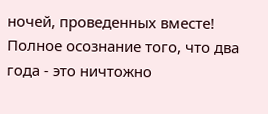ночей, проведенных вместе! Полное осознание того, что два года - это ничтожно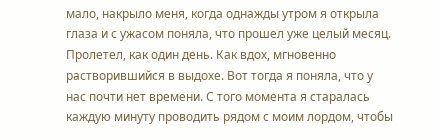мало, накрыло меня, когда однажды утром я открыла глаза и с ужасом поняла, что прошел уже целый месяц. Пролетел, как один день. Как вдох, мгновенно растворившийся в выдохе. Вот тогда я поняла, что у нас почти нет времени. С того момента я старалась каждую минуту проводить рядом с моим лордом, чтобы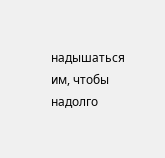надышаться им, чтобы надолго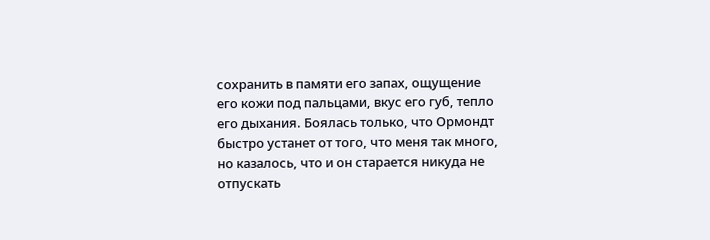сохранить в памяти его запах, ощущение его кожи под пальцами, вкус его губ, тепло его дыхания. Боялась только, что Ормондт быстро устанет от того, что меня так много, но казалось, что и он старается никуда не отпускать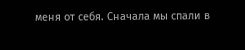меня от себя. Сначала мы спали в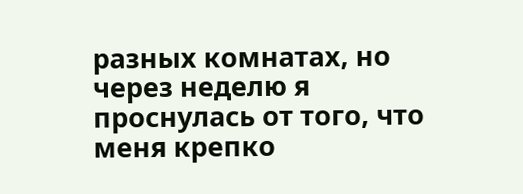разных комнатах, но через неделю я проснулась от того, что меня крепко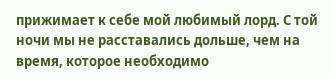прижимает к себе мой любимый лорд. С той ночи мы не расставались дольше, чем на время, которое необходимо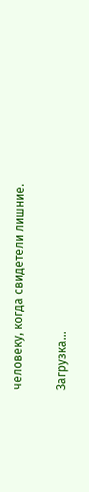человеку, когда свидетели лишние.

Загрузка...